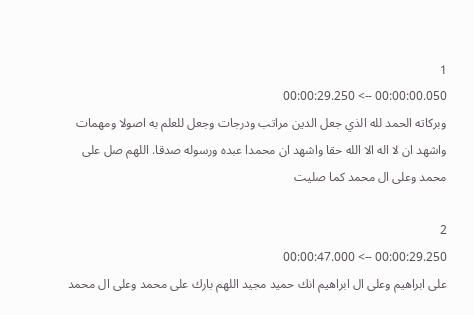1
00:00:00.050 --> 00:00:29.250
وبركاته الحمد لله الذي جعل الدين مراتب ودرجات وجعل للعلم به اصولا ومهمات واشهد ان لا اله الا الله حقا واشهد ان محمدا عبده ورسوله صدقا. اللهم صل على محمد وعلى ال محمد كما صليت

2
00:00:29.250 --> 00:00:47.000
على ابراهيم وعلى ال ابراهيم انك حميد مجيد اللهم بارك على محمد وعلى ال محمد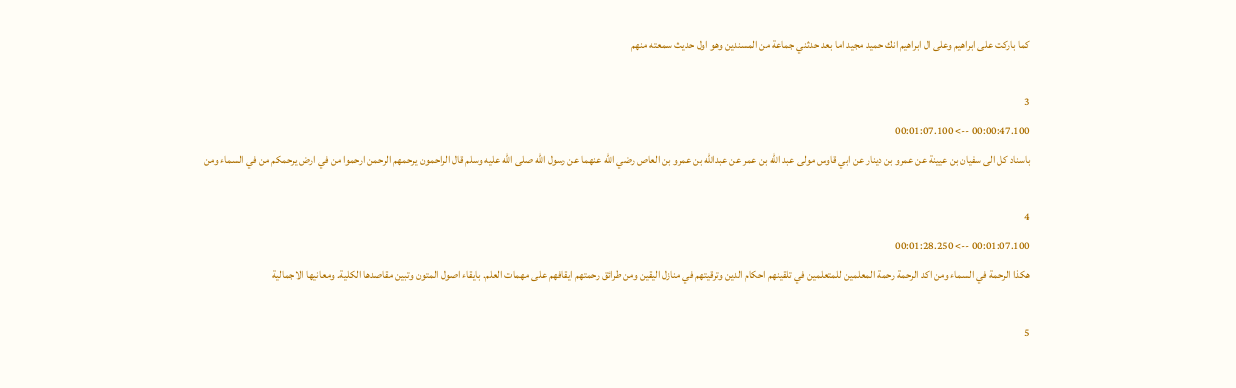كما باركت على ابراهيم وعلى ال ابراهيم انك حميد مجيد اما بعد حدثني جماعة من المسندين وهو اول حديث سمعته منهم

3
00:00:47.100 --> 00:01:07.100
باسناد كل الى سفيان بن عيينة عن عمرو بن دينار عن ابي قاوس مولى عبد الله بن عمر عن عبدالله بن عمرو بن العاص رضي الله عنهما عن رسول الله صلى الله عليه وسلم قال الراحمون يرحمهم الرحمن ارحموا من في ارض يرحمكم من في السماء ومن

4
00:01:07.100 --> 00:01:28.250
هكذا الرحمة في السماء ومن اكد الرحمة رحمة المعلمين للمتعلمين في تلقينهم احكام الدين وترقيتهم في منازل اليقين ومن طرائق رحمتهم ايقافهم على مهمات العلم. بايقاء اصول المتون وتبين مقاصدها الكلية. ومعانيها الاجمالية

5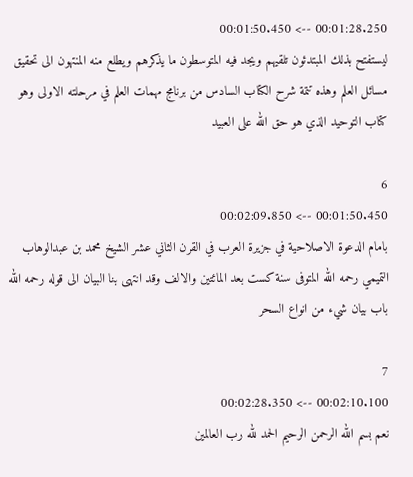00:01:28.250 --> 00:01:50.450
ليستفتح بذلك المبتدئون تلقيهم ويجد فيه المتوسطون ما يذكرهم ويطلع منه المنتهون الى تحقيق مسائل العلم وهذه تتمة شرح الكتاب السادس من برنامج مهمات العلم في مرحلته الاولى وهو كتاب التوحيد الذي هو حق الله على العبيد

6
00:01:50.450 --> 00:02:09.850
بامام الدعوة الاصلاحية في جزيرة العرب في القرن الثاني عشر الشيخ محمد بن عبدالوهاب التميمي رحمه الله المتوفى سنة كست بعد المائتين والالف وقد انتهى بنا البيان الى قوله رحمه الله باب بيان شيء من انواع السحر

7
00:02:10.100 --> 00:02:28.350
نعم بسم الله الرحمن الرحيم الحمد لله رب العالمين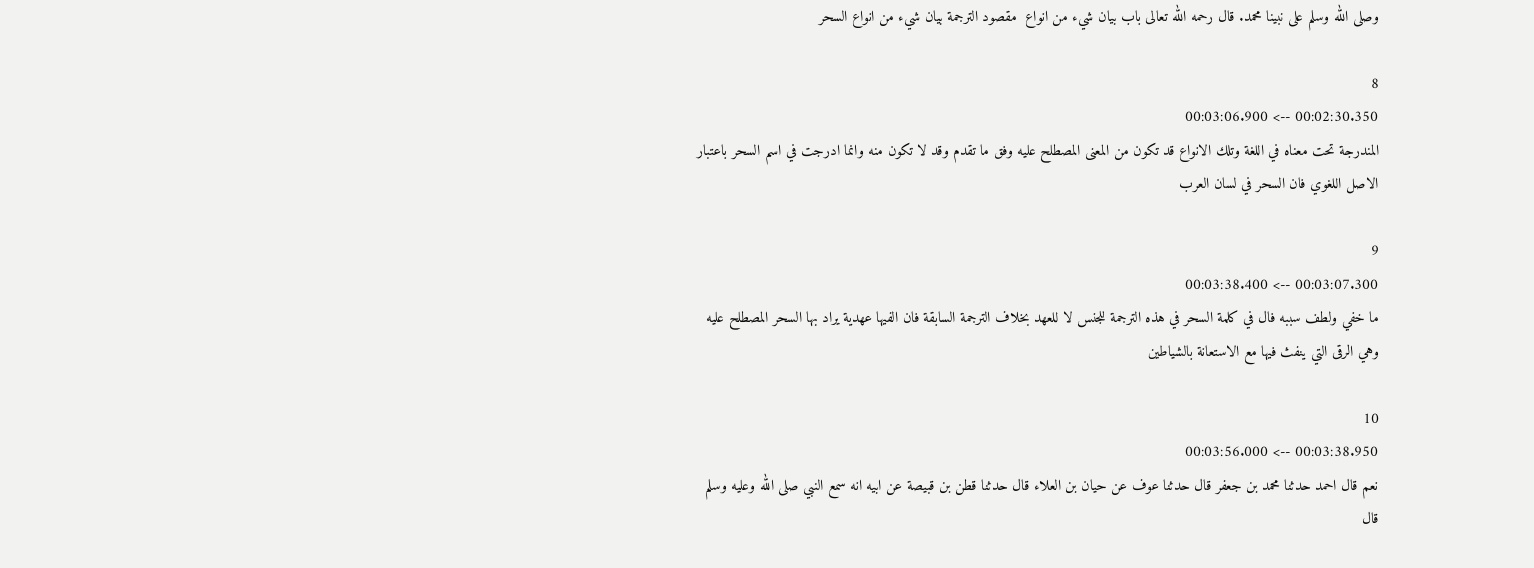وصلى الله وسلم على نبينا محمد. قال رحمه الله تعالى باب بيان شيء من انواع  مقصود الترجمة بيان شيء من انواع السحر

8
00:02:30.350 --> 00:03:06.900
المندرجة تحت معناه في اللغة وتلك الانواع قد تكون من المعنى المصطلح عليه وفق ما تقدم وقد لا تكون منه وانما ادرجت في اسم السحر باعتبار الاصل اللغوي فان السحر في لسان العرب

9
00:03:07.300 --> 00:03:38.400
ما خفي ولطف سببه فال في كلمة السحر في هذه الترجمة للجنس لا للعهد بخلاف الترجمة السابقة فان الفيها عهدية يراد بها السحر المصطلح عليه وهي الرقى التي ينفث فيها مع الاستعانة بالشياطين

10
00:03:38.950 --> 00:03:56.000
نعم قال احمد حدثنا محمد بن جعفر قال حدثنا عوف عن حيان بن العلاء قال حدثنا قطن بن قبيصة عن ابيه انه سمع النبي صلى الله وعليه وسلم قال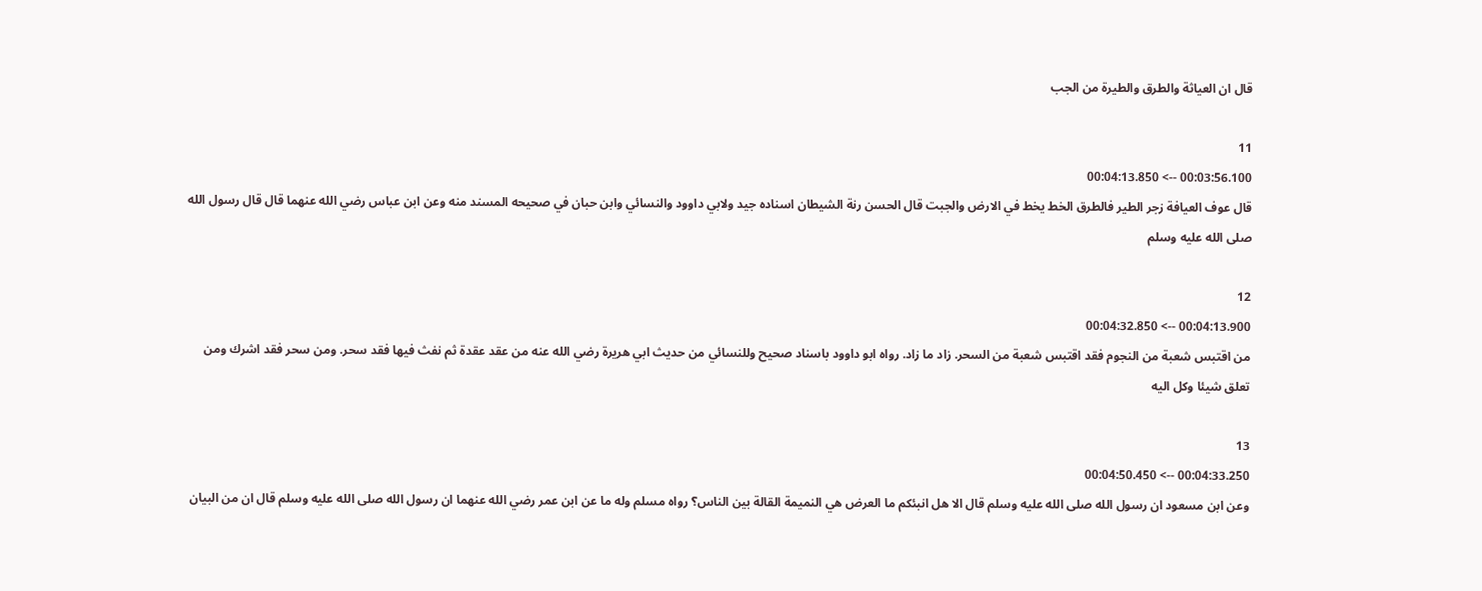قال ان العياثة والطرق والطيرة من الجب

11
00:03:56.100 --> 00:04:13.850
قال عوف العيافة زجر الطير فالطرق الخط يخط في الارض والجبت قال الحسن رنة الشيطان اسناده جيد ولابي داوود والنسائي وابن حبان في صحيحه المسند منه وعن ابن عباس رضي الله عنهما قال قال رسول الله صلى الله عليه وسلم

12
00:04:13.900 --> 00:04:32.850
من اقتبس شعبة من النجوم فقد اقتبس شعبة من السحر. زاد ما زاد. رواه ابو داوود باسناد صحيح وللنسائي من حديث ابي هريرة رضي الله عنه من عقد عقدة ثم نفث فيها فقد سحر. ومن سحر فقد اشرك ومن تعلق شيئا وكل اليه

13
00:04:33.250 --> 00:04:50.450
وعن ابن مسعود ان رسول الله صلى الله عليه وسلم قال الا هل انبئكم ما العرض هي النميمة القالة بين الناس؟ رواه مسلم وله ما عن ابن عمر رضي الله عنهما ان رسول الله صلى الله عليه وسلم قال ان من البيان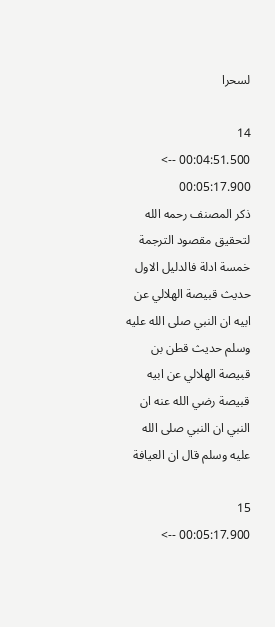لسحرا

14
00:04:51.500 --> 00:05:17.900
ذكر المصنف رحمه الله لتحقيق مقصود الترجمة خمسة ادلة فالدليل الاول حديث قبيصة الهلالي عن ابيه ان النبي صلى الله عليه وسلم حديث قطن بن قبيصة الهلالي عن ابيه قبيصة رضي الله عنه ان النبي ان النبي صلى الله عليه وسلم قال ان العيافة

15
00:05:17.900 -->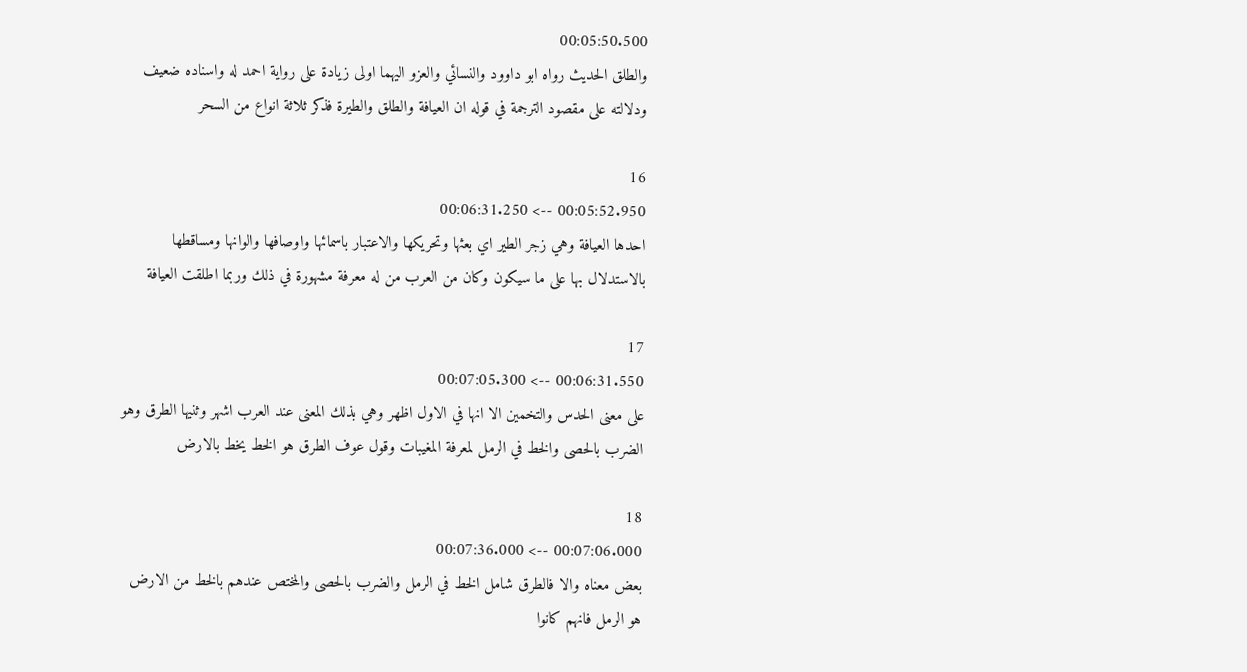00:05:50.500
والطلق الحديث رواه ابو داوود والنسائي والعزو اليهما اولى زيادة على رواية احمد له واسناده ضعيف ودلالته على مقصود الترجمة في قوله ان العيافة والطلق والطيرة فذكر ثلاثة انواع من السحر

16
00:05:52.950 --> 00:06:31.250
احدها العيافة وهي زجر الطير اي بعثها وتحريكها والاعتبار باسمائها واوصافها والوانها ومساقطها بالاستدلال بها على ما سيكون وكان من العرب من له معرفة مشهورة في ذلك وربما اطلقت العيافة

17
00:06:31.550 --> 00:07:05.300
على معنى الحدس والتخمين الا انها في الاول اظهر وهي بذلك المعنى عند العرب اشهر وثنيها الطرق وهو الضرب بالحصى والخط في الرمل لمعرفة المغيبات وقول عوف الطرق هو الخط يخط بالارض

18
00:07:06.000 --> 00:07:36.000
بعض معناه والا فالطرق شامل الخط في الرمل والضرب بالحصى والمختص عندهم بالخط من الارض هو الرمل فانهم كانوا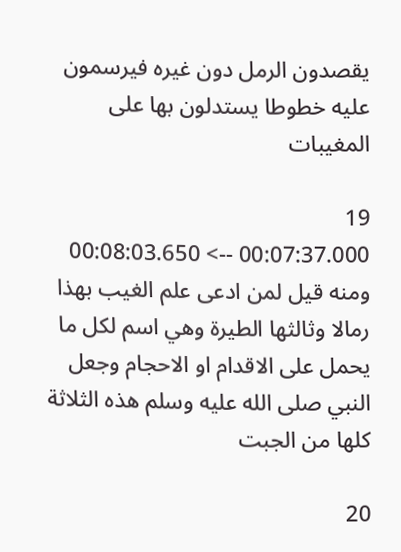يقصدون الرمل دون غيره فيرسمون عليه خطوطا يستدلون بها على المغيبات

19
00:07:37.000 --> 00:08:03.650
ومنه قيل لمن ادعى علم الغيب بهذا رمالا وثالثها الطيرة وهي اسم لكل ما يحمل على الاقدام او الاحجام وجعل النبي صلى الله عليه وسلم هذه الثلاثة كلها من الجبت

20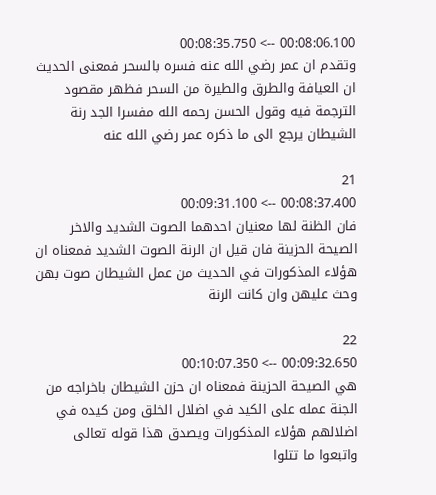00:08:06.100 --> 00:08:35.750
وتقدم ان عمر رضي الله عنه فسره بالسحر فمعنى الحديث ان العيافة والطرق والطيرة من السحر فظهر مقصود الترجمة فيه وقول الحسن رحمه الله مفسرا الجد رنة الشيطان يرجع الى ما ذكره عمر رضي الله عنه

21
00:08:37.400 --> 00:09:31.100
فان الظنة لها معنيان احدهما الصوت الشديد والاخر الصيحة الحزينة فان قيل ان الرنة الصوت الشديد فمعناه ان هؤلاء المذكورات في الحديث من عمل الشيطان صوت بهن وحث عليهن وان كانت الرنة

22
00:09:32.650 --> 00:10:07.350
هي الصيحة الحزينة فمعناه ان حزن الشيطان باخراجه من الجنة عمله على الكيد في اضلال الخلق ومن كيده في اضلالهم هؤلاء المذكورات ويصدق هذا قوله تعالى واتبعوا ما تتلوا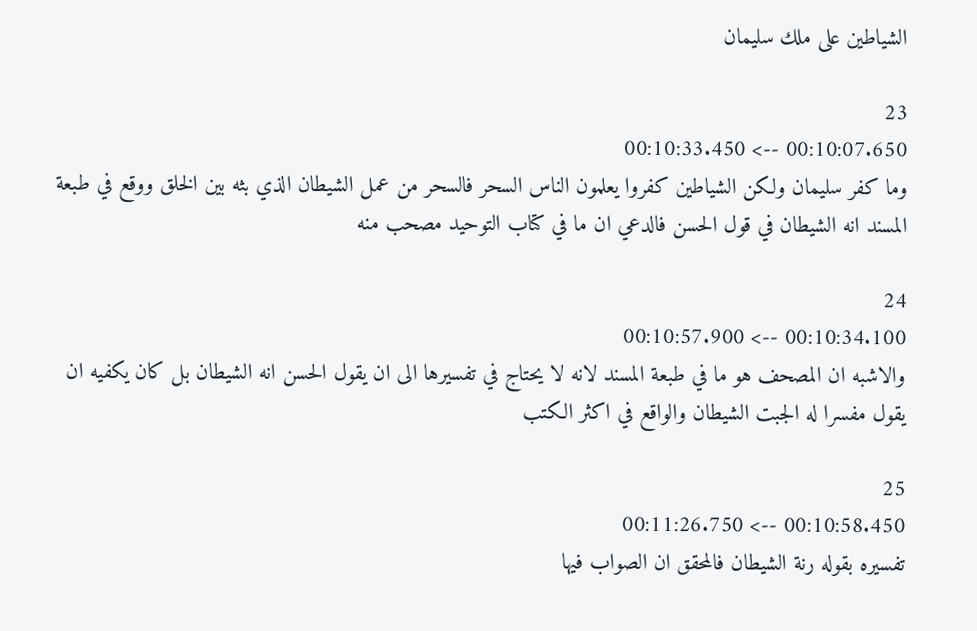الشياطين على ملك سليمان

23
00:10:07.650 --> 00:10:33.450
وما كفر سليمان ولكن الشياطين كفروا يعلمون الناس السحر فالسحر من عمل الشيطان الذي بثه بين الخلق ووقع في طبعة المسند انه الشيطان في قول الحسن فالدعي ان ما في كتاب التوحيد مصحب منه

24
00:10:34.100 --> 00:10:57.900
والاشبه ان المصحف هو ما في طبعة المسند لانه لا يحتاج في تفسيرها الى ان يقول الحسن انه الشيطان بل كان يكفيه ان يقول مفسرا له الجبت الشيطان والواقع في اكثر الكتب

25
00:10:58.450 --> 00:11:26.750
تفسيره بقوله رنة الشيطان فالمحقق ان الصواب فيها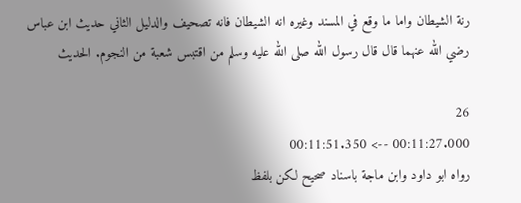رنة الشيطان واما ما وقع في المسند وغيره انه الشيطان فانه تصحيف والدليل الثاني حديث ابن عباس رضي الله عنهما قال قال رسول الله صلى الله عليه وسلم من اقتبس شعبة من النجوم. الحديث

26
00:11:27.000 --> 00:11:51.350
رواه ابو داود وابن ماجة باسناد صحيح لكن بلفظ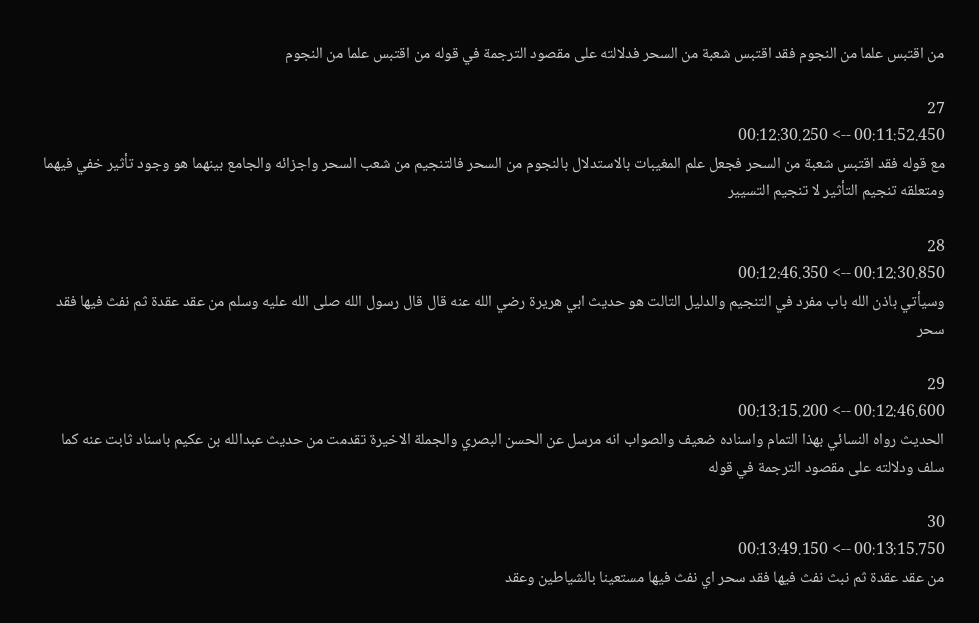من اقتبس علما من النجوم فقد اقتبس شعبة من السحر فدلالته على مقصود الترجمة في قوله من اقتبس علما من النجوم

27
00:11:52.450 --> 00:12:30.250
مع قوله فقد اقتبس شعبة من السحر فجعل علم المغيبات بالاستدلال بالنجوم من السحر فالتنجيم من شعب السحر واجزائه والجامع بينهما هو وجود تأثير خفي فيهما ومتعلقه تنجيم التأثير لا تنجيم التسيير

28
00:12:30.850 --> 00:12:46.350
وسيأتي باذن الله باب مفرد في التنجيم والدليل التالت هو حديث ابي هريرة رضي الله عنه قال قال رسول الله صلى الله عليه وسلم من عقد عقدة ثم نفث فيها فقد سحر

29
00:12:46.600 --> 00:13:15.200
الحديث رواه النسائي بهذا التمام واسناده ضعيف والصواب انه مرسل عن الحسن البصري والجملة الاخيرة تقدمت من حديث عبدالله بن عكيم باسناد ثابت عنه كما سلف ودلالته على مقصود الترجمة في قوله

30
00:13:15.750 --> 00:13:49.150
من عقد عقدة ثم نبث نفث فيها فقد سحر اي نفث فيها مستعينا بالشياطين وعقد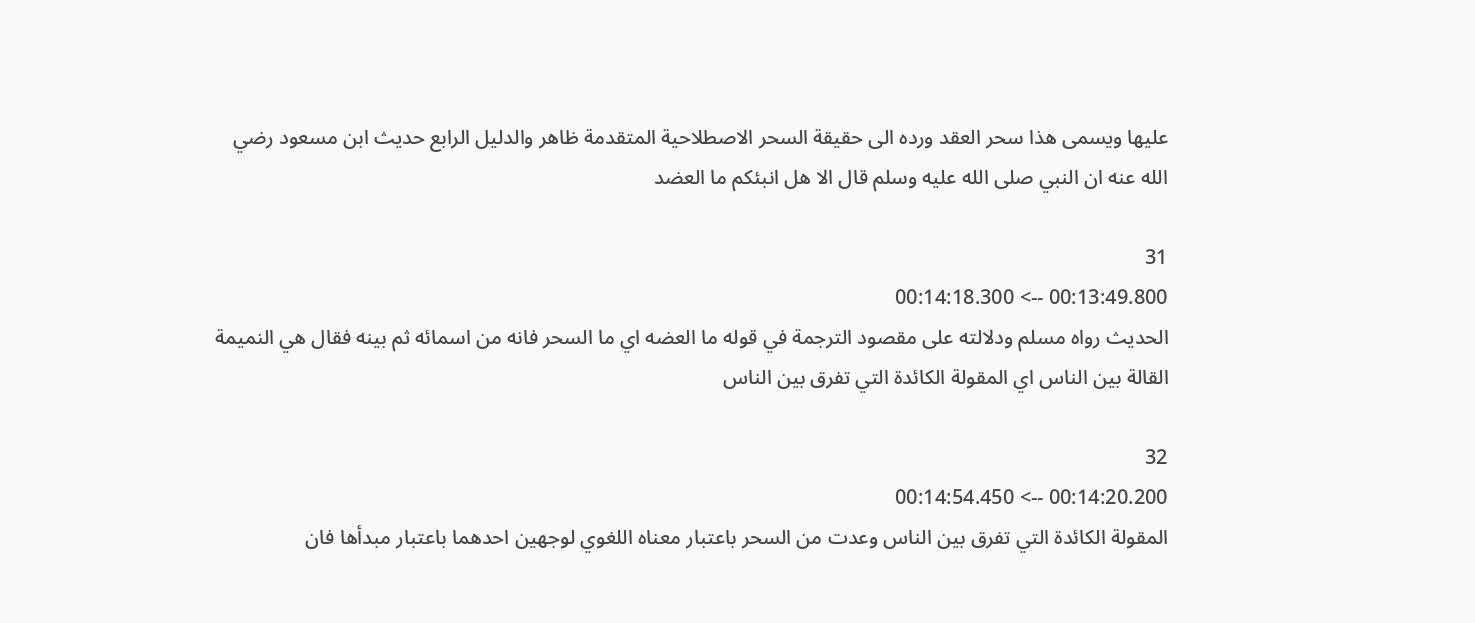عليها ويسمى هذا سحر العقد ورده الى حقيقة السحر الاصطلاحية المتقدمة ظاهر والدليل الرابع حديث ابن مسعود رضي الله عنه ان النبي صلى الله عليه وسلم قال الا هل انبئكم ما العضد

31
00:13:49.800 --> 00:14:18.300
الحديث رواه مسلم ودلالته على مقصود الترجمة في قوله ما العضه اي ما السحر فانه من اسمائه ثم بينه فقال هي النميمة القالة بين الناس اي المقولة الكائدة التي تفرق بين الناس

32
00:14:20.200 --> 00:14:54.450
المقولة الكائدة التي تفرق بين الناس وعدت من السحر باعتبار معناه اللغوي لوجهين احدهما باعتبار مبدأها فان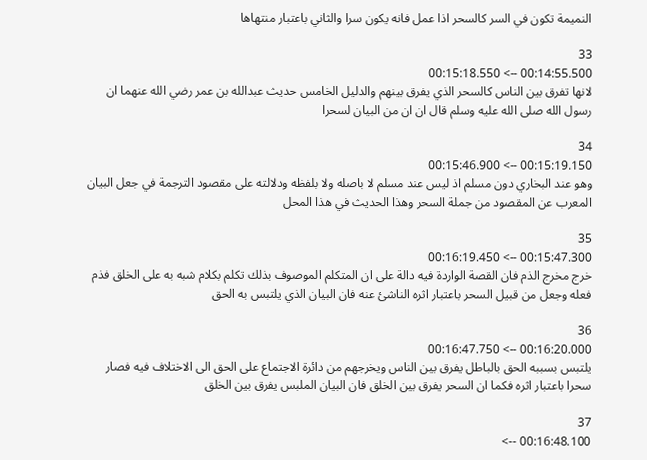النميمة تكون في السر كالسحر اذا عمل فانه يكون سرا والثاني باعتبار منتهاها

33
00:14:55.500 --> 00:15:18.550
لانها تفرق بين الناس كالسحر الذي يفرق بينهم والدليل الخامس حديث عبدالله بن عمر رضي الله عنهما ان رسول الله صلى الله عليه وسلم قال ان ان من البيان لسحرا

34
00:15:19.150 --> 00:15:46.900
وهو عند البخاري دون مسلم اذ ليس عند مسلم لا باصله ولا بلفظه ودلالته على مقصود الترجمة في جعل البيان المعرب عن المقصود من جملة السحر وهذا الحديث في هذا المحل

35
00:15:47.300 --> 00:16:19.450
خرج مخرج الذم فان القصة الواردة فيه دالة على ان المتكلم الموصوف بذلك تكلم بكلام شبه به على الخلق فذم فعله وجعل من قبيل السحر باعتبار اثره الناشئ عنه فان البيان الذي يلتبس به الحق

36
00:16:20.000 --> 00:16:47.750
يلتبس بسببه الحق بالباطل يفرق بين الناس ويخرجهم من دائرة الاجتماع على الحق الى الاختلاف فيه فصار سحرا باعتبار اثره فكما ان السحر يفرق بين الخلق فان البيان الملبس يفرق بين الخلق

37
00:16:48.100 -->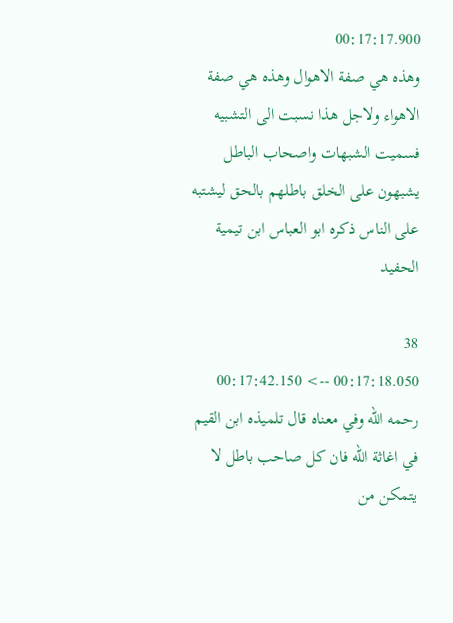00:17:17.900
وهذه هي صفة الاهوال وهذه هي صفة الاهواء ولاجل هذا نسبت الى التشبيه فسميت الشبهات واصحاب الباطل يشبهون على الخلق باطلهم بالحق ليشتبه على الناس ذكره ابو العباس ابن تيمية الحفيد

38
00:17:18.050 --> 00:17:42.150
رحمه الله وفي معناه قال تلميذه ابن القيم في اغاثة الله فان كل صاحب باطل لا يتمكن من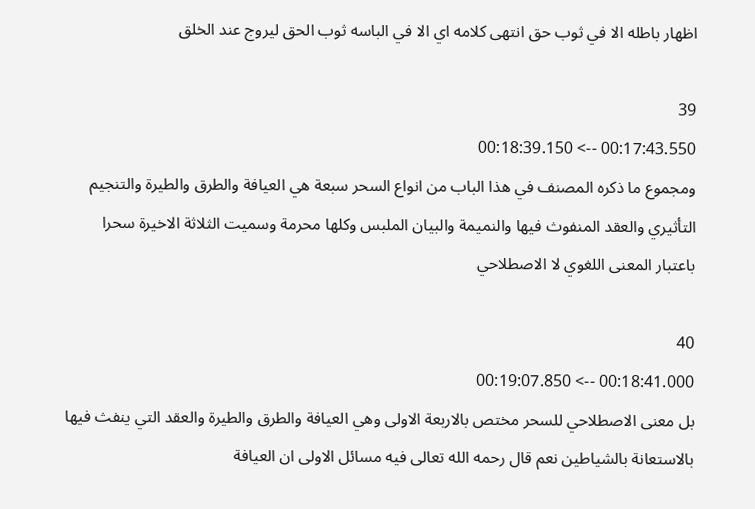اظهار باطله الا في ثوب حق انتهى كلامه اي الا في الباسه ثوب الحق ليروج عند الخلق

39
00:17:43.550 --> 00:18:39.150
ومجموع ما ذكره المصنف في هذا الباب من انواع السحر سبعة هي العيافة والطرق والطيرة والتنجيم التأثيري والعقد المنفوث فيها والنميمة والبيان الملبس وكلها محرمة وسميت الثلاثة الاخيرة سحرا باعتبار المعنى اللغوي لا الاصطلاحي

40
00:18:41.000 --> 00:19:07.850
بل معنى الاصطلاحي للسحر مختص بالاربعة الاولى وهي العيافة والطرق والطيرة والعقد التي ينفث فيها بالاستعانة بالشياطين نعم قال رحمه الله تعالى فيه مسائل الاولى ان العيافة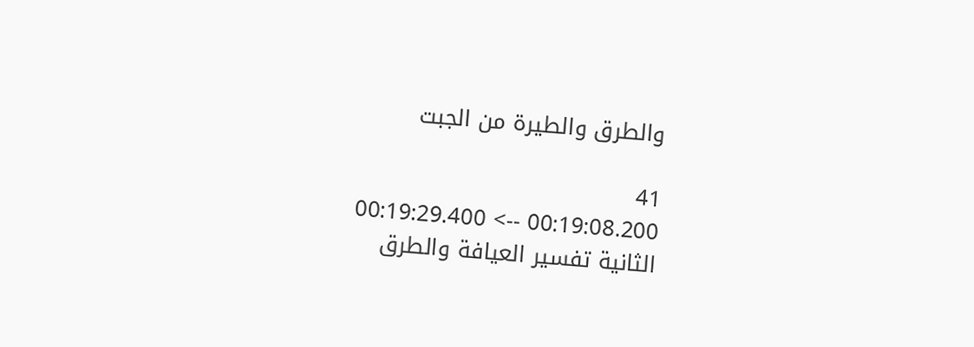والطرق والطيرة من الجبت

41
00:19:08.200 --> 00:19:29.400
الثانية تفسير العيافة والطرق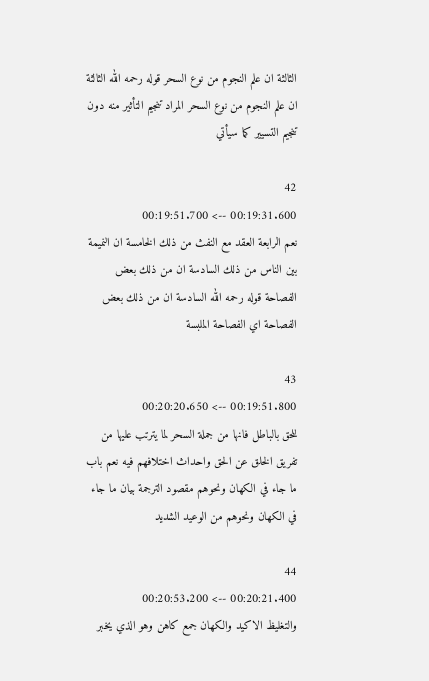الثالثة ان علم النجوم من نوع السحر قوله رحمه الله الثالثة ان علم النجوم من نوع السحر المراد تنجيم التأثير منه دون تنجيم التسيير كما سيأتي

42
00:19:31.600 --> 00:19:51.700
نعم الرابعة العقد مع النفث من ذلك الخامسة ان النميمة بين الناس من ذلك السادسة ان من ذلك بعض الفصاحة قوله رحمه الله السادسة ان من ذلك بعض الفصاحة اي الفصاحة الملبسة

43
00:19:51.800 --> 00:20:20.650
للحق بالباطل فانها من جملة السحر لما يترتب عليها من تفريق الخلق عن الحق واحداث اختلافهم فيه نعم باب ما جاء في الكهان ونحوهم مقصود الترجمة بيان ما جاء في الكهان ونحوهم من الوعيد الشديد

44
00:20:21.400 --> 00:20:53.200
والتغليظ الاكيد والكهان جمع كاهن وهو الذي يخبر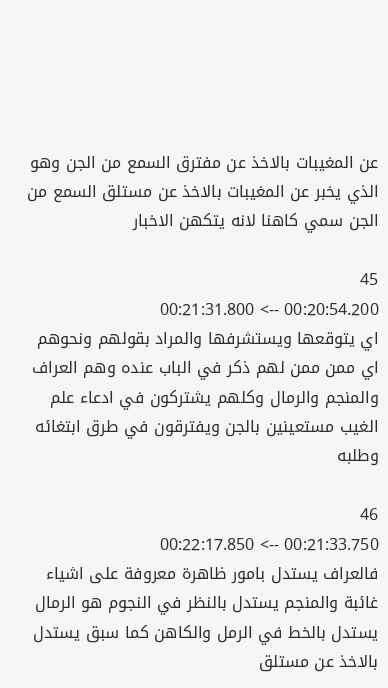عن المغيبات بالاخذ عن مفترق السمع من الجن وهو الذي يخبر عن المغيبات بالاخذ عن مستلق السمع من الجن سمي كاهنا لانه يتكهن الاخبار

45
00:20:54.200 --> 00:21:31.800
اي يتوقعها ويستشرفها والمراد بقولهم ونحوهم اي ممن ممن لهم ذكر في الباب عنده وهم العراف والمنجم والرمال وكلهم يشتركون في ادعاء علم الغيب مستعينين بالجن ويفترقون في طرق ابتغائه وطلبه

46
00:21:33.750 --> 00:22:17.850
فالعراف يستدل بامور ظاهرة معروفة على اشياء غائبة والمنجم يستدل بالنظر في النجوم هو الرمال يستدل بالخط في الرمل والكاهن كما سبق يستدل بالاخذ عن مستلق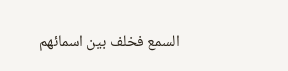السمع فخلف بين اسمائهم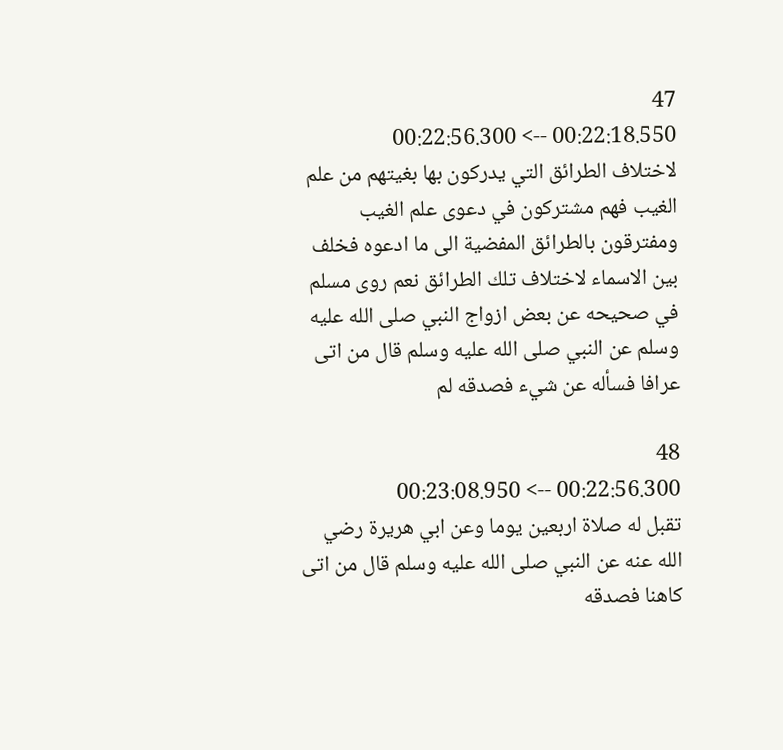47
00:22:18.550 --> 00:22:56.300
لاختلاف الطرائق التي يدركون بها بغيتهم من علم الغيب فهم مشتركون في دعوى علم الغيب ومفترقون بالطرائق المفضية الى ما ادعوه فخلف بين الاسماء لاختلاف تلك الطرائق نعم روى مسلم في صحيحه عن بعض ازواج النبي صلى الله عليه وسلم عن النبي صلى الله عليه وسلم قال من اتى عرافا فسأله عن شيء فصدقه لم

48
00:22:56.300 --> 00:23:08.950
تقبل له صلاة اربعين يوما وعن ابي هريرة رضي الله عنه عن النبي صلى الله عليه وسلم قال من اتى كاهنا فصدقه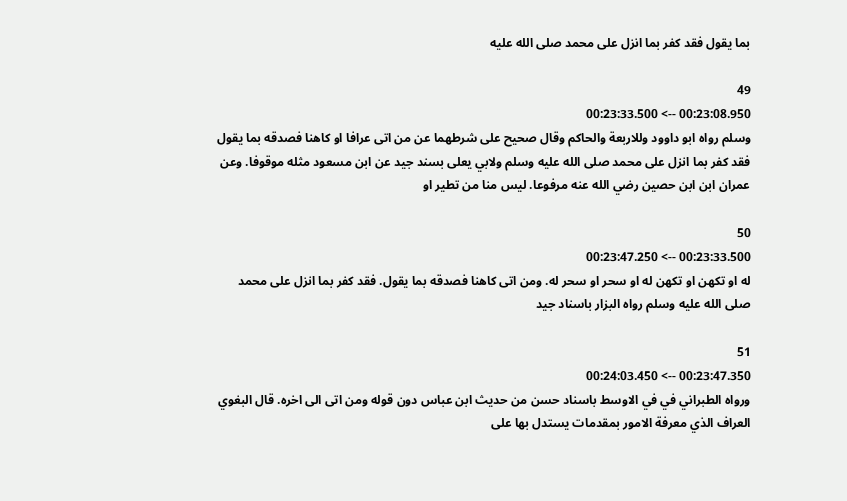بما يقول فقد كفر بما انزل على محمد صلى الله عليه

49
00:23:08.950 --> 00:23:33.500
وسلم رواه ابو داوود وللاربعة والحاكم وقال صحيح على شرطهما عن من اتى عرافا او كاهنا فصدقه بما يقول فقد كفر بما انزل على محمد صلى الله عليه وسلم ولابي يعلى بسند جيد عن ابن مسعود مثله موقوفا. وعن عمران ابن ابن حصين رضي الله عنه مرفوعا. ليس منا من تطير او

50
00:23:33.500 --> 00:23:47.250
له او تكهن او تكهن له او سحر او سحر له. ومن اتى كاهنا فصدقه بما يقول. فقد كفر بما انزل على محمد صلى الله عليه وسلم رواه البزار باسناد جيد

51
00:23:47.350 --> 00:24:03.450
ورواه الطبراني في في الاوسط باسناد حسن من حديث ابن عباس دون قوله ومن اتى الى اخره. قال البغوي العراف الذي معرفة الامور بمقدمات يستدل بها على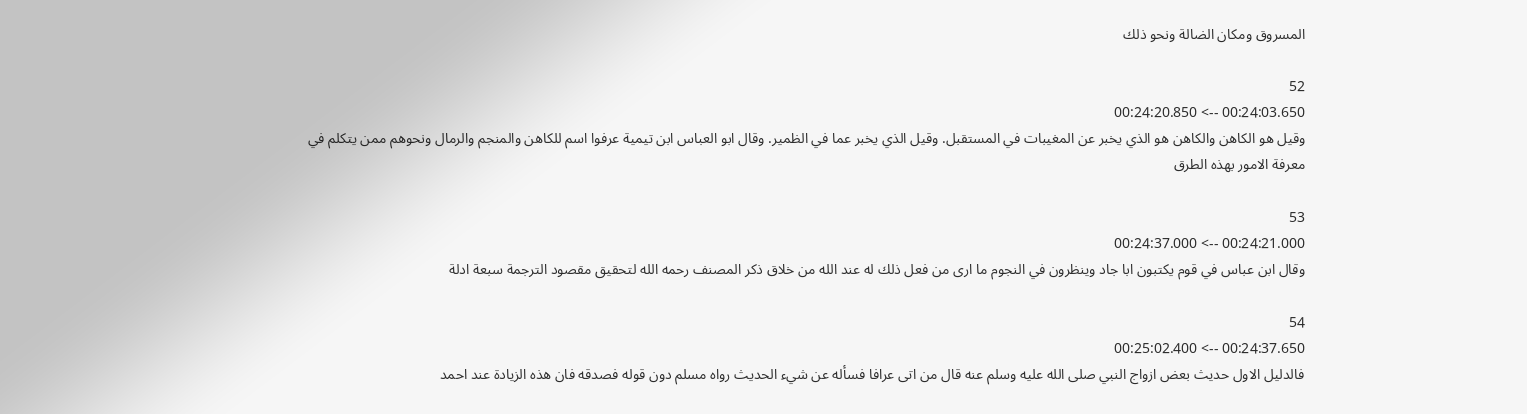المسروق ومكان الضالة ونحو ذلك

52
00:24:03.650 --> 00:24:20.850
وقيل هو الكاهن والكاهن هو الذي يخبر عن المغيبات في المستقبل. وقيل الذي يخبر عما في الظمير. وقال ابو العباس ابن تيمية عرفوا اسم للكاهن والمنجم والرمال ونحوهم ممن يتكلم في معرفة الامور بهذه الطرق

53
00:24:21.000 --> 00:24:37.000
وقال ابن عباس في قوم يكتبون ابا جاد وينظرون في النجوم ما ارى من فعل ذلك له عند الله من خلاق ذكر المصنف رحمه الله لتحقيق مقصود الترجمة سبعة ادلة

54
00:24:37.650 --> 00:25:02.400
فالدليل الاول حديث بعض ازواج النبي صلى الله عليه وسلم عنه قال من اتى عرافا فسأله عن شيء الحديث رواه مسلم دون قوله فصدقه فان هذه الزيادة عند احمد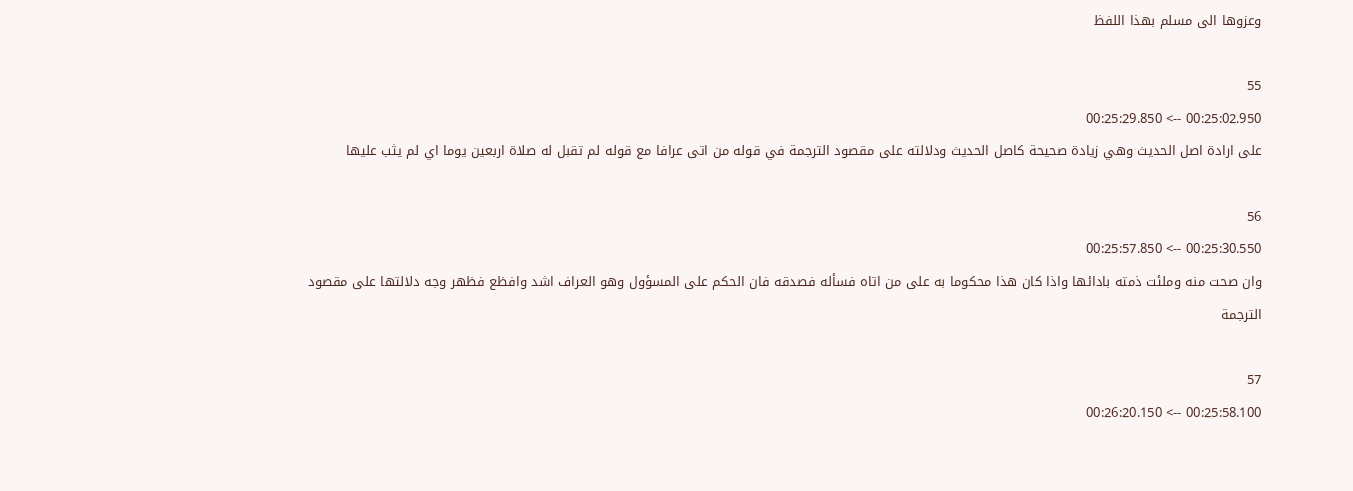وعزوها الى مسلم بهذا اللفظ

55
00:25:02.950 --> 00:25:29.850
على ارادة اصل الحديث وهي زيادة صحيحة كاصل الحديث ودلالته على مقصود الترجمة في قوله من اتى عرافا مع قوله لم تقبل له صلاة اربعين يوما اي لم يثب عليها

56
00:25:30.550 --> 00:25:57.850
وان صحت منه وملئت ذمته بادائها واذا كان هذا محكوما به على من اتاه فسأله فصدقه فان الحكم على المسؤول وهو العراف اشد وافظع فظهر وجه دلالتها على مقصود الترجمة

57
00:25:58.100 --> 00:26:20.150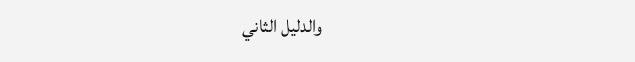والدليل الثاني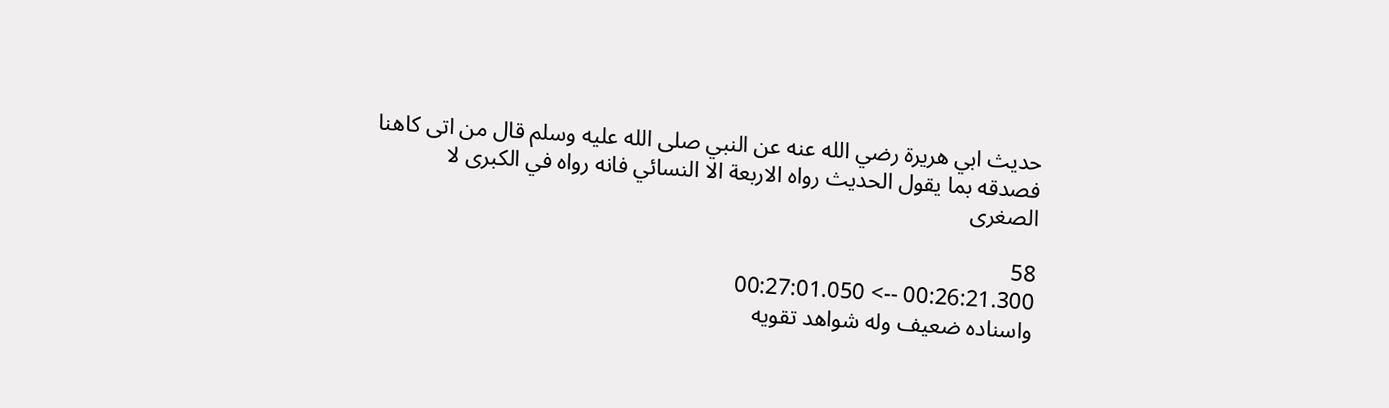حديث ابي هريرة رضي الله عنه عن النبي صلى الله عليه وسلم قال من اتى كاهنا فصدقه بما يقول الحديث رواه الاربعة الا النسائي فانه رواه في الكبرى لا الصغرى

58
00:26:21.300 --> 00:27:01.050
واسناده ضعيف وله شواهد تقويه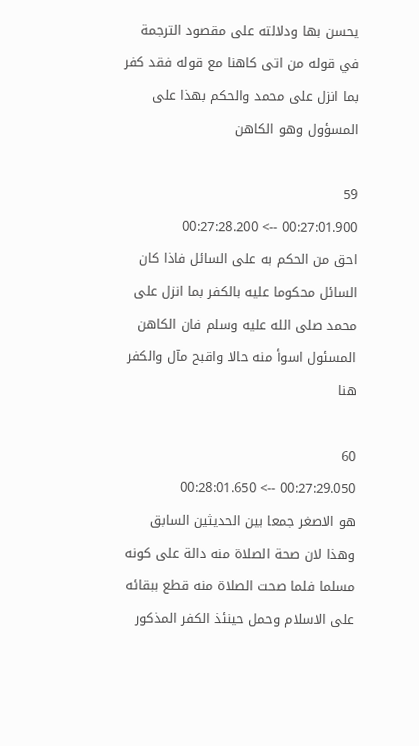يحسن بها ودلالته على مقصود الترجمة في قوله من اتى كاهنا مع قوله فقد كفر بما انزل على محمد والحكم بهذا على المسؤول وهو الكاهن

59
00:27:01.900 --> 00:27:28.200
احق من الحكم به على السائل فاذا كان السائل محكوما عليه بالكفر بما انزل على محمد صلى الله عليه وسلم فان الكاهن المسئول اسوأ منه حالا واقبح مآل والكفر هنا

60
00:27:29.050 --> 00:28:01.650
هو الاصغر جمعا بين الحديثين السابق وهذا لان صحة الصلاة منه دالة على كونه مسلما فلما صحت الصلاة منه قطع ببقائه على الاسلام وحمل حينئذ الكفر المذكور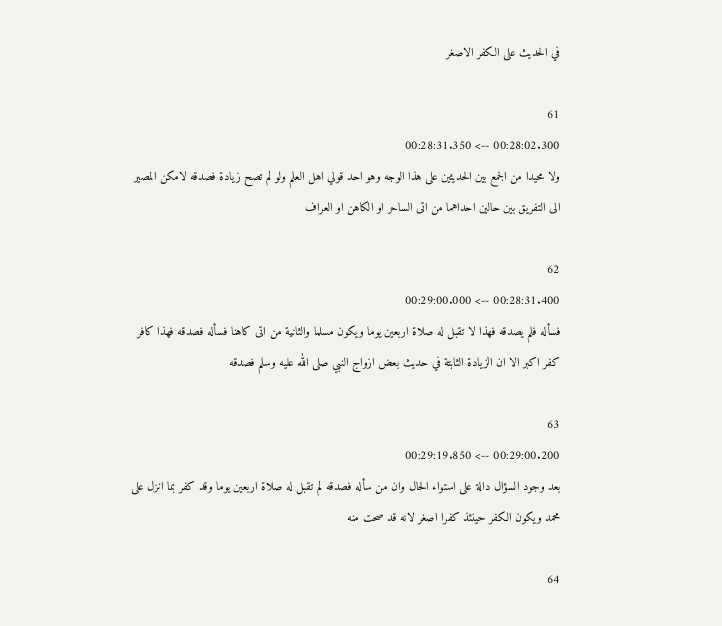في الحديث على الكفر الاصغر

61
00:28:02.300 --> 00:28:31.350
ولا محيدا من الجمع بين الحديثين على هذا الوجه وهو احد قولي اهل العلم ولو لم تصح زيادة فصدقه لامكن المصير الى التفريق بين حالين احداهما من اتى الساحر او الكاهن او العراف

62
00:28:31.400 --> 00:29:00.000
فسأله فلم يصدقه فهذا لا تقبل له صلاة اربعين يوما ويكون مسلما والثانية من اتى كاهنا فسأله فصدقه فهذا كافر كفر اكبر الا ان الزيادة الثابتة في حديث بعض ازواج النبي صلى الله عليه وسلم فصدقه

63
00:29:00.200 --> 00:29:19.850
بعد وجود السؤال دالة على استواء الحال وان من سأله فصدقه لم تقبل له صلاة اربعين يوما وقد كفر بما انزل على محمد ويكون الكفر حينئذ كفرا اصغر لانه قد صحت منه

64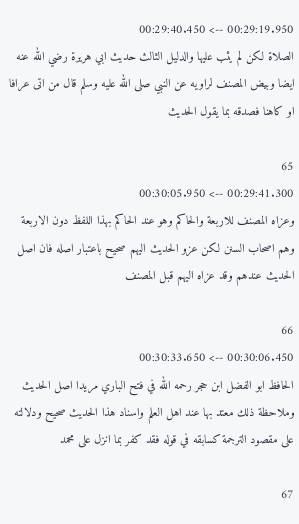00:29:19.950 --> 00:29:40.450
الصلاة لكن لم يثب عليها والدليل الثالث حديث ابي هريرة رضي الله عنه ايضا وبيض المصنف لراويه عن النبي صلى الله عليه وسلم قال من اتى عرافا او كاهنا فصدقه بما يقول الحديث

65
00:29:41.300 --> 00:30:05.950
وعزاه المصنف للاربعة والحاكم وهو عند الحاكم بهذا اللفظ دون الاربعة وهم اصحاب السنن لكن عزو الحديث اليهم صحيح باعتبار اصله فان اصل الحديث عندهم وقد عزاه اليهم قبل المصنف

66
00:30:06.450 --> 00:30:33.650
الحافظ ابو الفضل ابن حجر رحمه الله في فتح الباري مريدا اصل الحديث وملاحظة ذلك معتد بها عند اهل العلم واسناد هذا الحديث صحيح ودلالته على مقصود الترجمة كسابقه في قوله فقد كفر بما انزل على محمد

67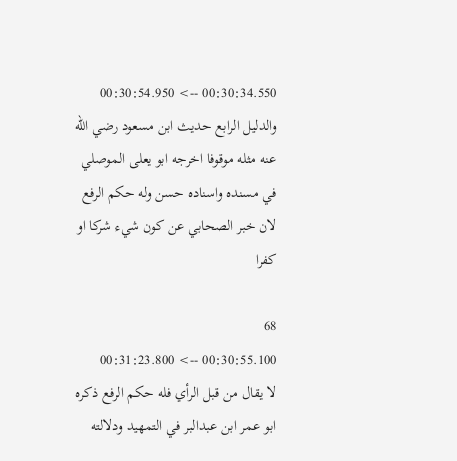00:30:34.550 --> 00:30:54.950
والدليل الرابع حديث ابن مسعود رضي الله عنه مثله موقوفا اخرجه ابو يعلى الموصلي في مسنده واسناده حسن وله حكم الرفع لان خبر الصحابي عن كون شيء شركا او كفرا

68
00:30:55.100 --> 00:31:23.800
لا يقال من قبل الرأي فله حكم الرفع ذكره ابو عمر ابن عبدالبر في التمهيد ودلالته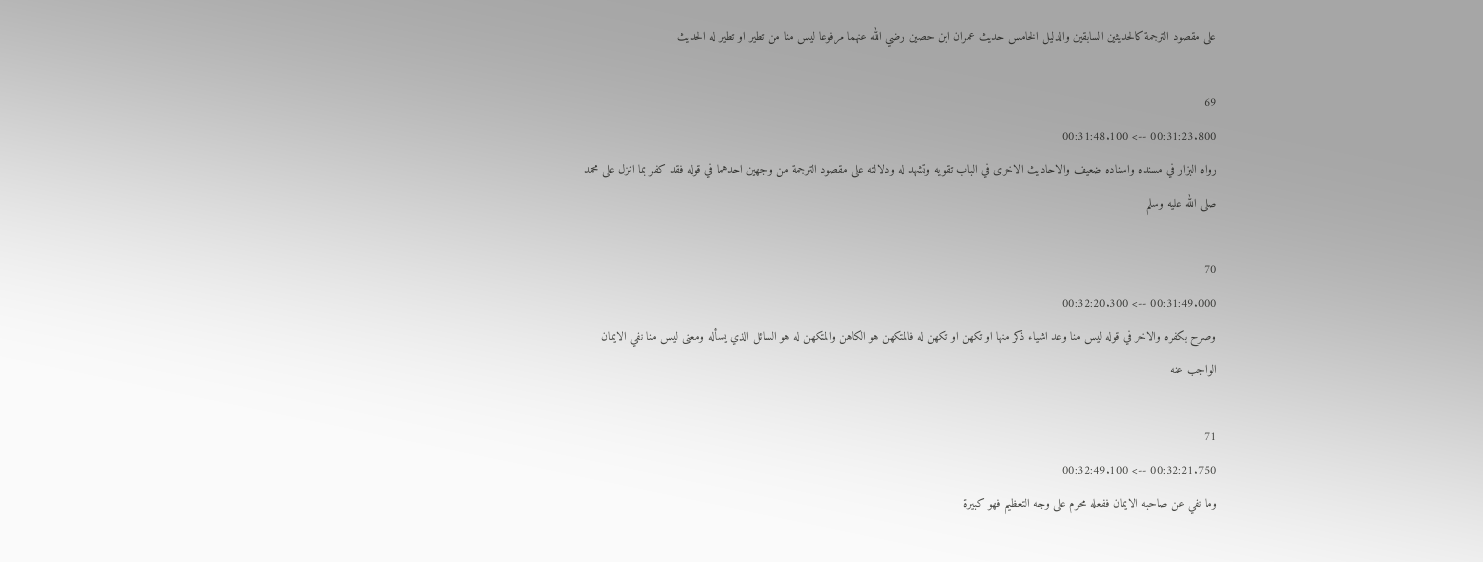على مقصود الترجمة كالحديثين السابقين والدليل الخامس حديث عمران ابن حصين رضي الله عنهما مرفوعا ليس منا من تطير او تطير له الحديث

69
00:31:23.800 --> 00:31:48.100
رواه البزار في مسنده واسناده ضعيف والاحاديث الاخرى في الباب تقويه وتشهد له ودلالته على مقصود الترجمة من وجهين احدهما في قوله فقد كفر بما انزل على محمد صلى الله عليه وسلم

70
00:31:49.000 --> 00:32:20.300
وصرح بكفره والاخر في قوله ليس منا وعد اشياء ذكر منها او تكهن او تكهن له فالمتكهن هو الكاهن والمتكهن له هو السائل الذي يسأله ومعنى ليس منا نفي الايمان الواجب عنه

71
00:32:21.750 --> 00:32:49.100
وما نفي عن صاحبه الايمان ففعله محرم على وجه التعظيم فهو كبيرة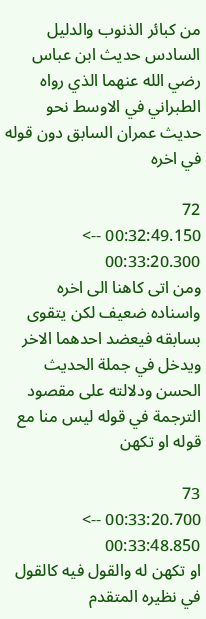من كبائر الذنوب والدليل السادس حديث ابن عباس رضي الله عنهما الذي رواه الطبراني في الاوسط نحو حديث عمران السابق دون قوله في اخره

72
00:32:49.150 --> 00:33:20.300
ومن اتى كاهنا الى اخره واسناده ضعيف لكن يتقوى بسابقه فيعضد احدهما الاخر ويدخل في جملة الحديث الحسن ودلالته على مقصود الترجمة في قوله ليس منا مع قوله او تكهن

73
00:33:20.700 --> 00:33:48.850
او تكهن له والقول فيه كالقول في نظيره المتقدم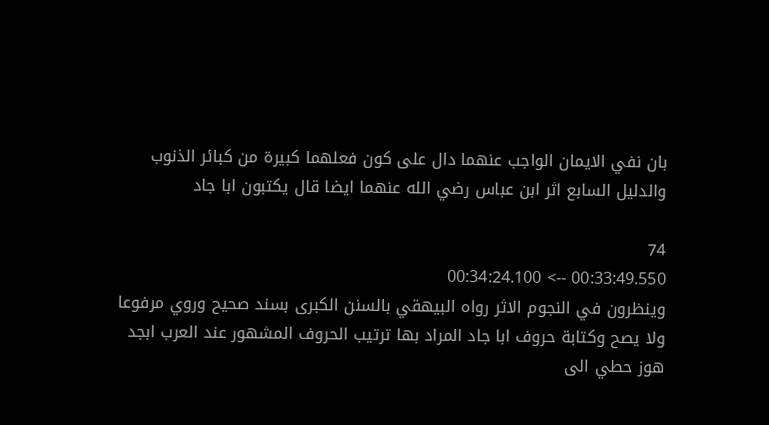بان نفي الايمان الواجب عنهما دال على كون فعلهما كبيرة من كبائر الذنوب والدليل السابع اثر ابن عباس رضي الله عنهما ايضا قال يكتبون ابا جاد

74
00:33:49.550 --> 00:34:24.100
وينظرون في النجوم الاثر رواه البيهقي بالسنن الكبرى بسند صحيح وروي مرفوعا ولا يصح وكتابة حروف ابا جاد المراد بها ترتيب الحروف المشهور عند العرب ابجد هوز حطي الى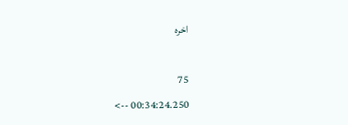اخره

75
00:34:24.250 -->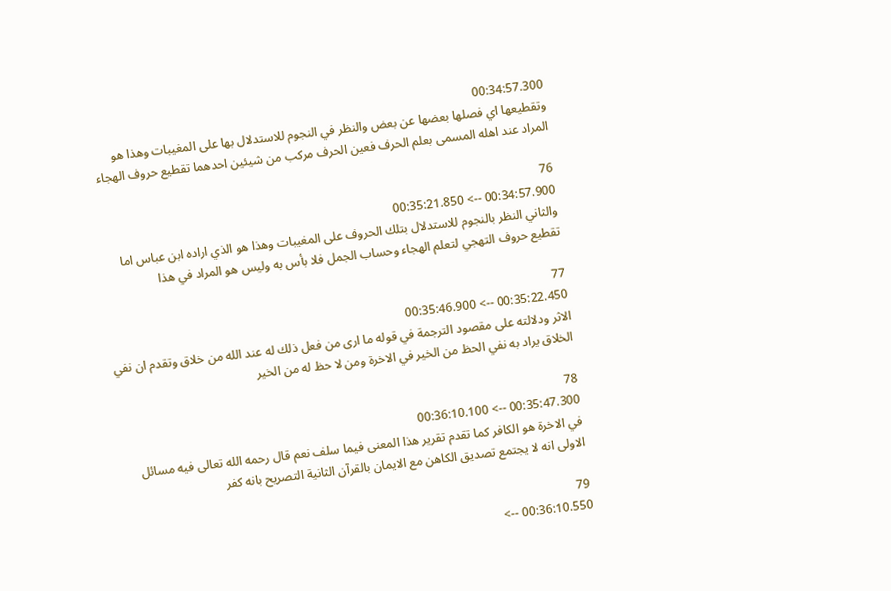00:34:57.300
وتقطيعها اي فصلها بعضها عن بعض والنظر في النجوم للاستدلال بها على المغيبات وهذا هو المراد عند اهله المسمى بعلم الحرف فعين الحرف مركب من شيئين احدهما تقطيع حروف الهجاء

76
00:34:57.900 --> 00:35:21.850
والثاني النظر بالنجوم للاستدلال بتلك الحروف على المغيبات وهذا هو الذي اراده ابن عباس اما تقطيع حروف التهجي لتعلم الهجاء وحساب الجمل فلا بأس به وليس هو المراد في هذا

77
00:35:22.450 --> 00:35:46.900
الاثر ودلالته على مقصود الترجمة في قوله ما ارى من فعل ذلك له عند الله من خلاق وتقدم ان نفي الخلاق يراد به نفي الحظ من الخير في الاخرة ومن لا حظ له من الخير

78
00:35:47.300 --> 00:36:10.100
في الاخرة هو الكافر كما تقدم تقرير هذا المعنى فيما سلف نعم قال رحمه الله تعالى فيه مسائل الاولى انه لا يجتمع تصديق الكاهن مع الايمان بالقرآن الثانية التصريح بانه كفر

79
00:36:10.550 -->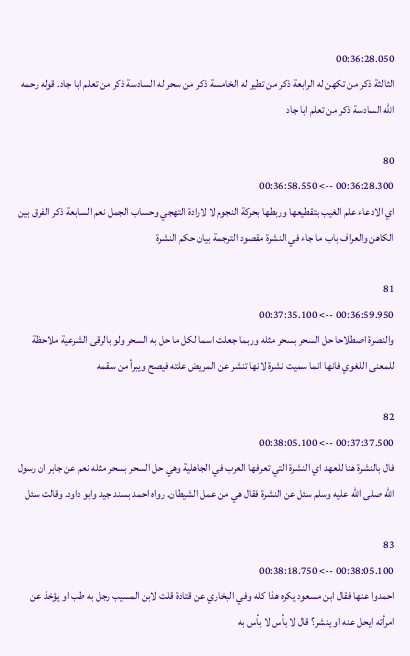00:36:28.050
الثالثة ذكر من تكهن له الرابعة ذكر من تطير له الخامسة ذكر من سحر له السادسة ذكر من تعلم ابا جاد. قوله رحمه الله السادسة ذكر من تعلم ابا جاد

80
00:36:28.300 --> 00:36:58.550
اي الادعاء علم الغيب بتقطيعها وربطها بحركة النجوم لا لارادة التهجي وحساب الجمل نعم السابعة ذكر الفرق بين الكاهن والعراف باب ما جاء في النشرة مقصود الترجمة بيان حكم النشرة

81
00:36:59.950 --> 00:37:35.100
والنصرة اصطلاحا حل السحر بسحر مثله وربما جعلت اسما لكل ما حل به السحر ولو بالرقى الشرعية ملاحظة للمعنى اللغوي فانها انما سميت نشرة لانها تنشر عن المريض علته فيصح ويبرأ من سقمه

82
00:37:37.500 --> 00:38:05.100
فال بالنشرة هنا للعهد اي النشرة التي تعرفها العرب في الجاهلية وهي حل السحر بسحر مثله نعم عن جابر ان رسول الله صلى الله عليه وسلم سئل عن النشرة فقال هي من عمل الشيطان. رواه احمد بسند جيد وابو داود. وقالت سئل

83
00:38:05.100 --> 00:38:18.750
احمدوا عنها فقال ابن مسعود يكره هذا كله وفي البخاري عن قتادة قلت لابن المسيب رجل به طب او يؤخذ عن امرأته ايحل عنه او ينشر؟ قال لا بأس لا بأس به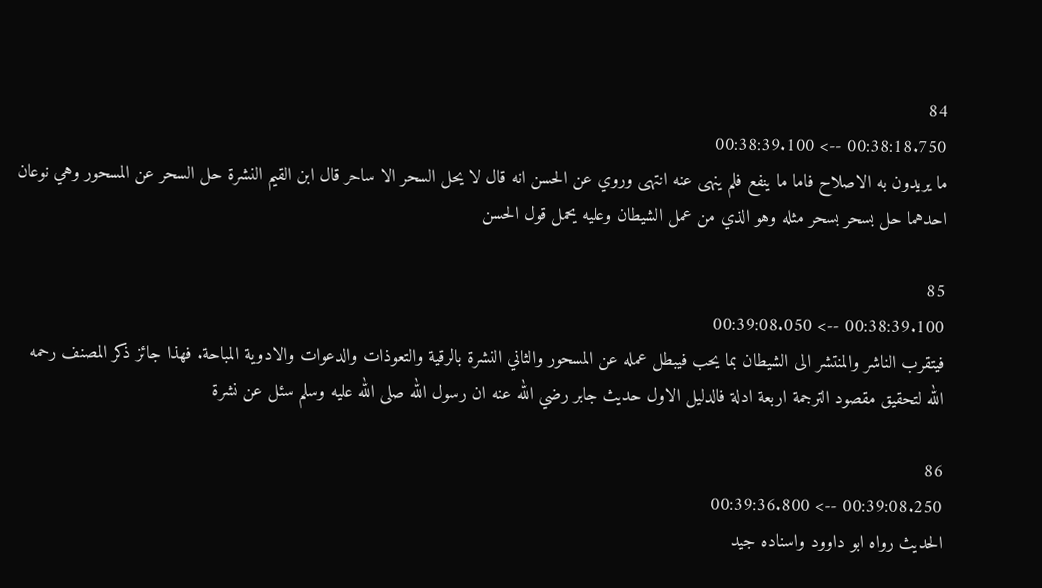84
00:38:18.750 --> 00:38:39.100
ما يريدون به الاصلاح فاما ما ينفع فلم ينهى عنه انتهى وروي عن الحسن انه قال لا يحل السحر الا ساحر قال ابن القيم النشرة حل السحر عن المسحور وهي نوعان احدهما حل بسحر بسحر مثله وهو الذي من عمل الشيطان وعليه يحمل قول الحسن

85
00:38:39.100 --> 00:39:08.050
فيتقرب الناشر والمنتشر الى الشيطان بما يحب فيبطل عمله عن المسحور والثاني النشرة بالرقية والتعوذات والدعوات والادوية المباحة. فهذا جائز ذكر المصنف رحمه الله لتحقيق مقصود الترجمة اربعة ادلة فالدليل الاول حديث جابر رضي الله عنه ان رسول الله صلى الله عليه وسلم سئل عن نشرة

86
00:39:08.250 --> 00:39:36.800
الحديث رواه ابو داوود واسناده جيد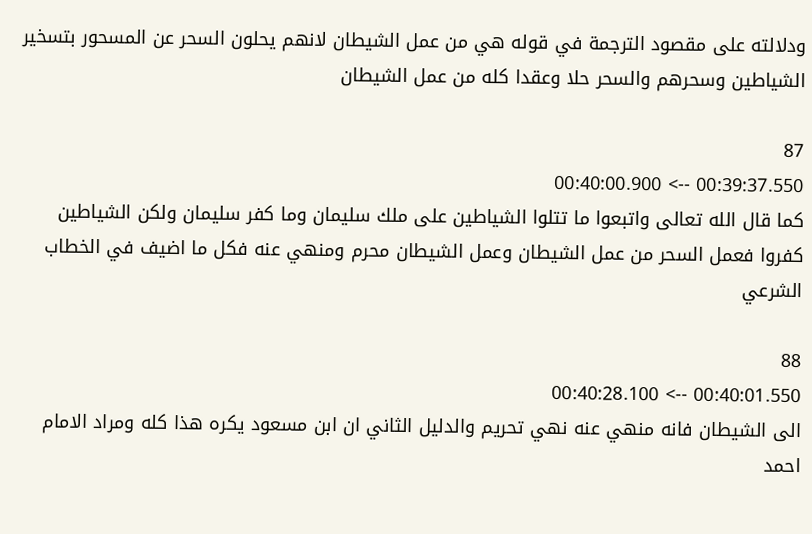ودلالته على مقصود الترجمة في قوله هي من عمل الشيطان لانهم يحلون السحر عن المسحور بتسخير الشياطين وسحرهم والسحر حلا وعقدا كله من عمل الشيطان

87
00:39:37.550 --> 00:40:00.900
كما قال الله تعالى واتبعوا ما تتلوا الشياطين على ملك سليمان وما كفر سليمان ولكن الشياطين كفروا فعمل السحر من عمل الشيطان وعمل الشيطان محرم ومنهي عنه فكل ما اضيف في الخطاب الشرعي

88
00:40:01.550 --> 00:40:28.100
الى الشيطان فانه منهي عنه نهي تحريم والدليل الثاني ان ابن مسعود يكره هذا كله ومراد الامام احمد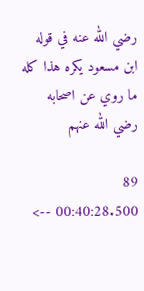رضي الله عنه في قوله ابن مسعود يكره هذا كله ما روي عن اصحابه رضي الله عنهم

89
00:40:28.500 -->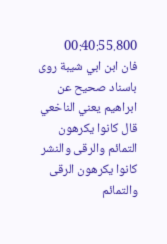00:40:55.800
فان ابن ابي شيبة روى باسناد صحيح عن ابراهيم يعني الناخعي قال كانوا يكرهون التمائم والرقى والنشر كانوا يكرهون الرقى والتمائم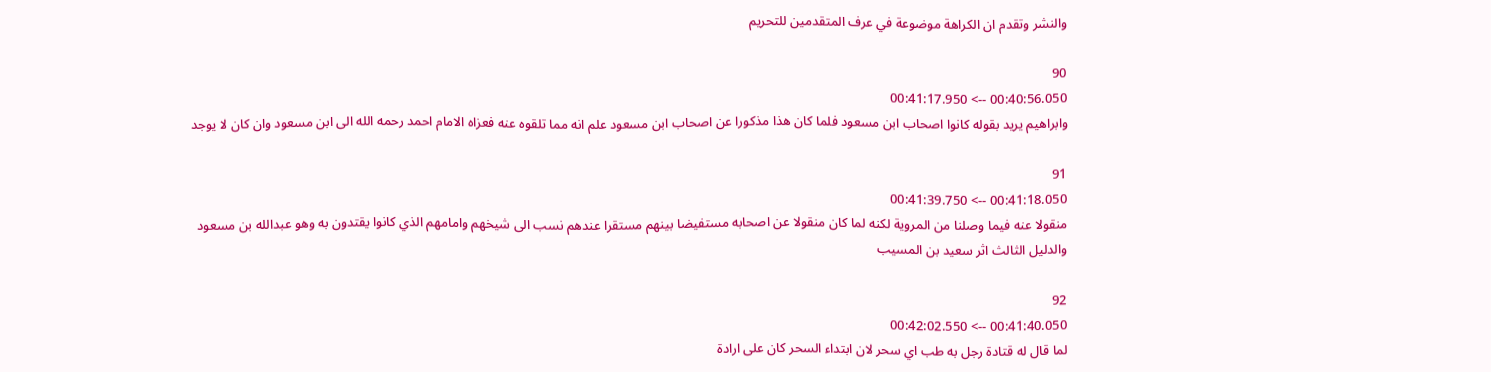والنشر وتقدم ان الكراهة موضوعة في عرف المتقدمين للتحريم

90
00:40:56.050 --> 00:41:17.950
وابراهيم يريد بقوله كانوا اصحاب ابن مسعود فلما كان هذا مذكورا عن اصحاب ابن مسعود علم انه مما تلقوه عنه فعزاه الامام احمد رحمه الله الى ابن مسعود وان كان لا يوجد

91
00:41:18.050 --> 00:41:39.750
منقولا عنه فيما وصلنا من المروية لكنه لما كان منقولا عن اصحابه مستفيضا بينهم مستقرا عندهم نسب الى شيخهم وامامهم الذي كانوا يقتدون به وهو عبدالله بن مسعود والدليل الثالث اثر سعيد بن المسيب

92
00:41:40.050 --> 00:42:02.550
لما قال له قتادة رجل به طب اي سحر لان ابتداء السحر كان على ارادة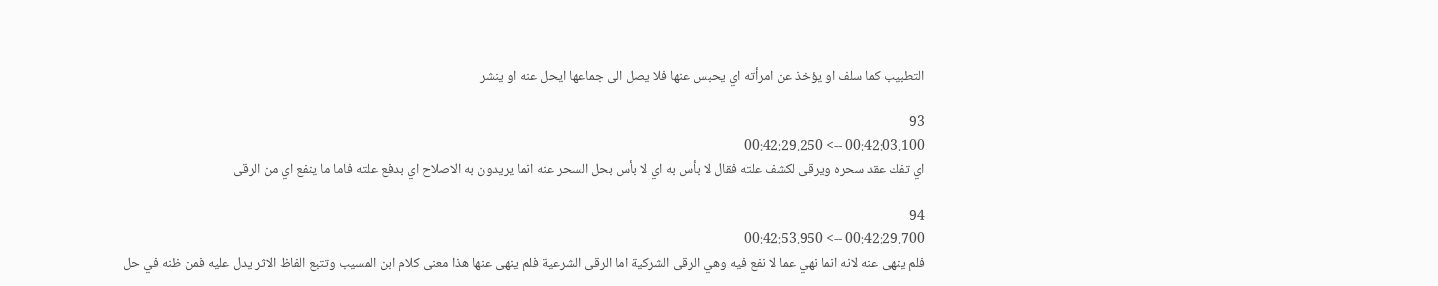التطبيب كما سلف او يؤخذ عن امرأته اي يحبس عنها فلا يصل الى جماعها ايحل عنه او ينشر

93
00:42:03.100 --> 00:42:29.250
اي تفك عقد سحره ويرقى لكشف علته فقال لا بأس به اي لا بأس بحل السحر عنه انما يريدون به الاصلاح اي بدفع علته فاما ما ينفع اي من الرقى

94
00:42:29.700 --> 00:42:53.950
فلم ينهى عنه لانه انما نهي عما لا نفع فيه وهي الرقى الشركية اما الرقى الشرعية فلم ينهى عنها هذا معنى كلام ابن المسيب وتتبع الفاظ الاثر يدل عليه فمن ظنه في حل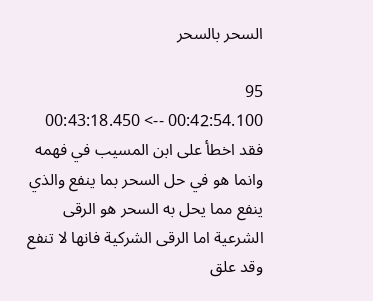السحر بالسحر

95
00:42:54.100 --> 00:43:18.450
فقد اخطأ على ابن المسيب في فهمه وانما هو في حل السحر بما ينفع والذي ينفع مما يحل به السحر هو الرقى الشرعية اما الرقى الشركية فانها لا تنفع وقد علق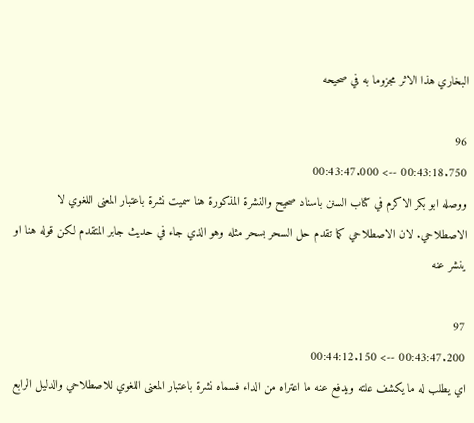البخاري هذا الاثر مجزوما به في صحيحه

96
00:43:18.750 --> 00:43:47.000
ووصله ابو بكر الاكرم في كتاب السنن باسناد صحيح والنشرة المذكورة هنا سميت نشرة باعتبار المعنى اللغوي لا الاصطلاحي. لان الاصطلاحي كما تقدم حل السحر بسحر مثله وهو الذي جاء في حديث جابر المتقدم لكن قوله هنا او ينشر عنه

97
00:43:47.200 --> 00:44:12.150
اي يطلب له ما يكشف علته ويدفع عنه ما اعتراه من الداء فسماه نشرة باعتبار المعنى اللغوي للاصطلاحي والدليل الرابع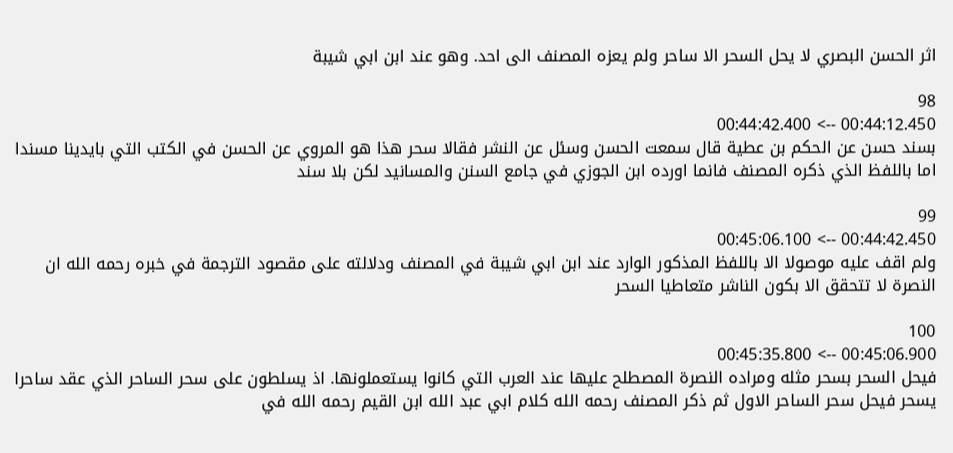اثر الحسن البصري لا يحل السحر الا ساحر ولم يعزه المصنف الى احد. وهو عند ابن ابي شيبة

98
00:44:12.450 --> 00:44:42.400
بسند حسن عن الحكم بن عطية قال سمعت الحسن وسئل عن النشر فقالا سحر هذا هو المروي عن الحسن في الكتب التي بايدينا مسندا اما باللفظ الذي ذكره المصنف فانما اورده ابن الجوزي في جامع السنن والمسانيد لكن بلا سند

99
00:44:42.450 --> 00:45:06.100
ولم اقف عليه موصولا الا باللفظ المذكور الوارد عند ابن ابي شيبة في المصنف ودلالته على مقصود الترجمة في خبره رحمه الله ان النصرة لا تتحقق الا بكون الناشر متعاطيا السحر

100
00:45:06.900 --> 00:45:35.800
فيحل السحر بسحر مثله ومراده النصرة المصطلح عليها عند العرب التي كانوا يستعملونها. اذ يسلطون على سحر الساحر الذي عقد ساحرا يسحر فيحل سحر الساحر الاول ثم ذكر المصنف رحمه الله كلام ابي عبد الله ابن القيم رحمه الله في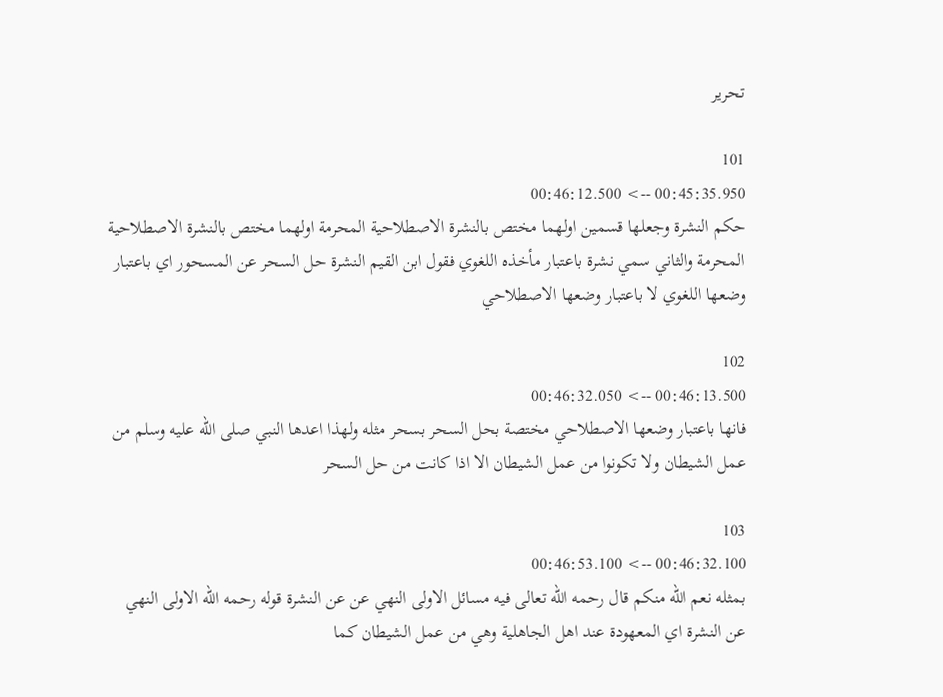تحرير

101
00:45:35.950 --> 00:46:12.500
حكم النشرة وجعلها قسمين اولهما مختص بالنشرة الاصطلاحية المحرمة اولهما مختص بالنشرة الاصطلاحية المحرمة والثاني سمي نشرة باعتبار مأخذه اللغوي فقول ابن القيم النشرة حل السحر عن المسحور اي باعتبار وضعها اللغوي لا باعتبار وضعها الاصطلاحي

102
00:46:13.500 --> 00:46:32.050
فانها باعتبار وضعها الاصطلاحي مختصة بحل السحر بسحر مثله ولهذا اعدها النبي صلى الله عليه وسلم من عمل الشيطان ولا تكونوا من عمل الشيطان الا اذا كانت من حل السحر

103
00:46:32.100 --> 00:46:53.100
بمثله نعم الله منكم قال رحمه الله تعالى فيه مسائل الاولى النهي عن عن النشرة قوله رحمه الله الاولى النهي عن النشرة اي المعهودة عند اهل الجاهلية وهي من عمل الشيطان كما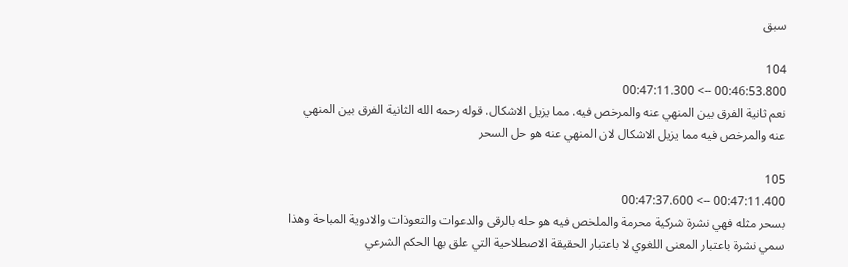سبق

104
00:46:53.800 --> 00:47:11.300
نعم ثانية الفرق بين المنهي عنه والمرخص فيه. مما يزيل الاشكال. قوله رحمه الله الثانية الفرق بين المنهي عنه والمرخص فيه مما يزيل الاشكال لان المنهي عنه هو حل السحر

105
00:47:11.400 --> 00:47:37.600
بسحر مثله فهي نشرة شركية محرمة والملخص فيه هو حله بالرقى والدعوات والتعوذات والادوية المباحة وهذا سمي نشرة باعتبار المعنى اللغوي لا باعتبار الحقيقة الاصطلاحية التي علق بها الحكم الشرعي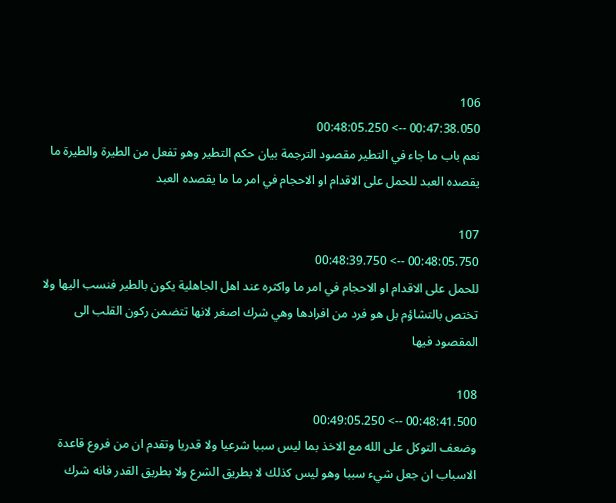106
00:47:38.050 --> 00:48:05.250
نعم باب ما جاء في التطير مقصود الترجمة بيان حكم التطير وهو تفعل من الطيرة والطيرة ما يقصده العبد للحمل على الاقدام او الاحجام في امر ما ما يقصده العبد

107
00:48:05.750 --> 00:48:39.750
للحمل على الاقدام او الاحجام في امر ما واكثره عند اهل الجاهلية يكون بالطير فنسب اليها ولا تختص بالتشاؤم بل هو فرد من افرادها وهي شرك اصغر لانها تتضمن ركون القلب الى المقصود فيها

108
00:48:41.500 --> 00:49:05.250
وضعف التوكل على الله مع الاخذ بما ليس سببا شرعيا ولا قدريا وتقدم ان من فروع قاعدة الاسباب ان جعل شيء سببا وهو ليس كذلك لا بطريق الشرع ولا بطريق القدر فانه شرك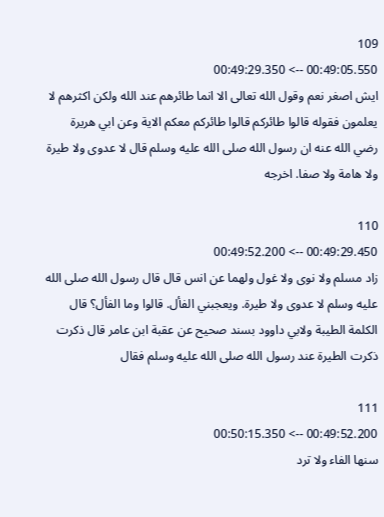109
00:49:05.550 --> 00:49:29.350
ايش اصغر نعم وقول الله تعالى الا انما طائرهم عند الله ولكن اكثرهم لا يعلمون فقوله قالوا طائركم قالوا طائركم معكم الاية وعن ابي هريرة رضي الله عنه ان رسول الله صلى الله عليه وسلم قال لا عدوى ولا طيرة ولا هامة ولا صفا. اخرجه

110
00:49:29.450 --> 00:49:52.200
زاد مسلم ولا نوى ولا غول ولهما عن انس قال قال رسول الله صلى الله عليه وسلم لا عدوى ولا طيرة. ويعجبني الفأل. قالوا وما الفأل؟ قال الكلمة الطيبة ولابي داوود بسند صحيح عن عقبة ابن عامر قال ذكرت ذكرت الطيرة عند رسول الله صلى الله عليه وسلم فقال

111
00:49:52.200 --> 00:50:15.350
سنها الفاء ولا ترد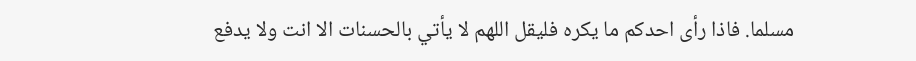مسلما. فاذا رأى احدكم ما يكره فليقل اللهم لا يأتي بالحسنات الا انت ولا يدفع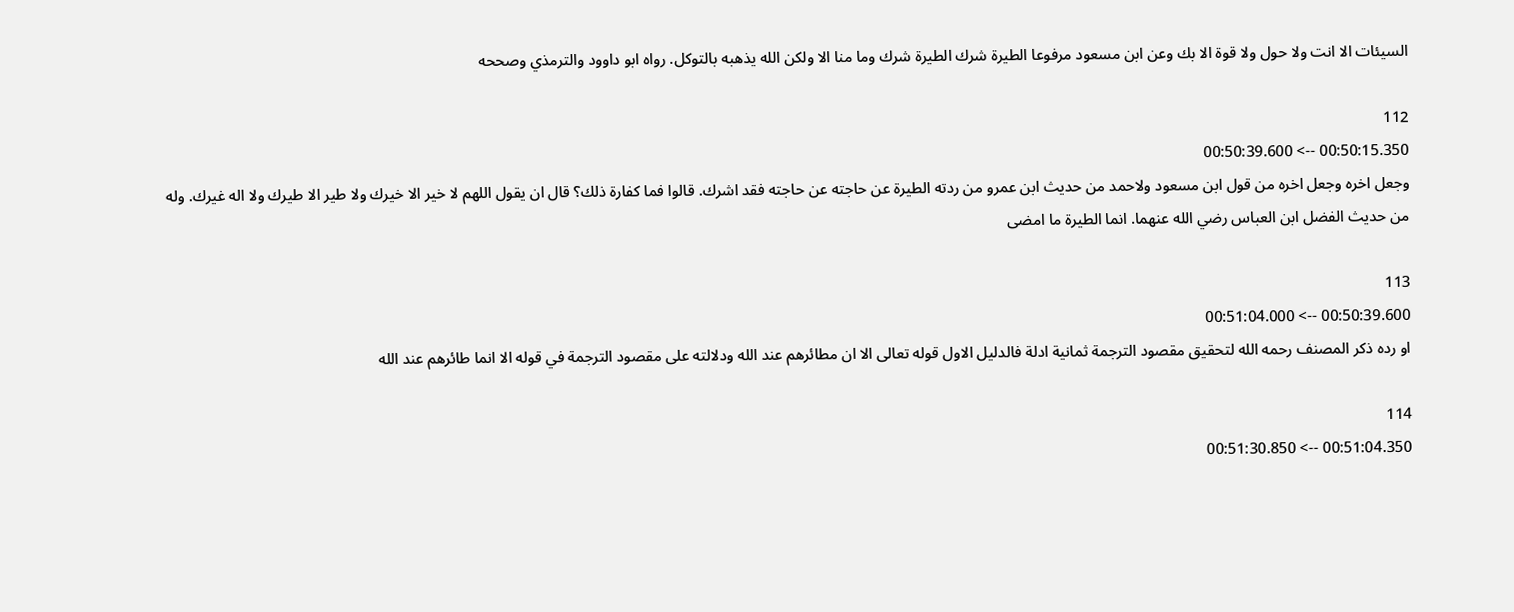السيئات الا انت ولا حول ولا قوة الا بك وعن ابن مسعود مرفوعا الطيرة شرك الطيرة شرك وما منا الا ولكن الله يذهبه بالتوكل. رواه ابو داوود والترمذي وصححه

112
00:50:15.350 --> 00:50:39.600
وجعل اخره وجعل اخره من قول ابن مسعود ولاحمد من حديث ابن عمرو من ردته الطيرة عن حاجته عن حاجته فقد اشرك. قالوا فما كفارة ذلك؟ قال ان يقول اللهم لا خير الا خيرك ولا طير الا طيرك ولا اله غيرك. وله من حديث الفضل ابن العباس رضي الله عنهما. انما الطيرة ما امضى

113
00:50:39.600 --> 00:51:04.000
او رده ذكر المصنف رحمه الله لتحقيق مقصود الترجمة ثمانية ادلة فالدليل الاول قوله تعالى الا ان مطائرهم عند الله ودلالته على مقصود الترجمة في قوله الا انما طائرهم عند الله

114
00:51:04.350 --> 00:51:30.850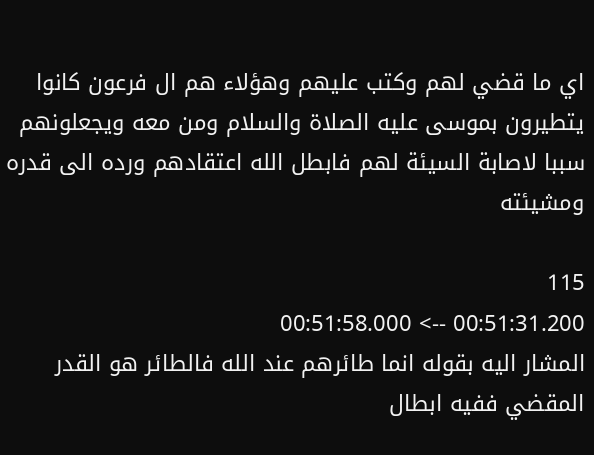اي ما قضي لهم وكتب عليهم وهؤلاء هم ال فرعون كانوا يتطيرون بموسى عليه الصلاة والسلام ومن معه ويجعلونهم سببا لاصابة السيئة لهم فابطل الله اعتقادهم ورده الى قدره ومشيئته

115
00:51:31.200 --> 00:51:58.000
المشار اليه بقوله انما طائرهم عند الله فالطائر هو القدر المقضي ففيه ابطال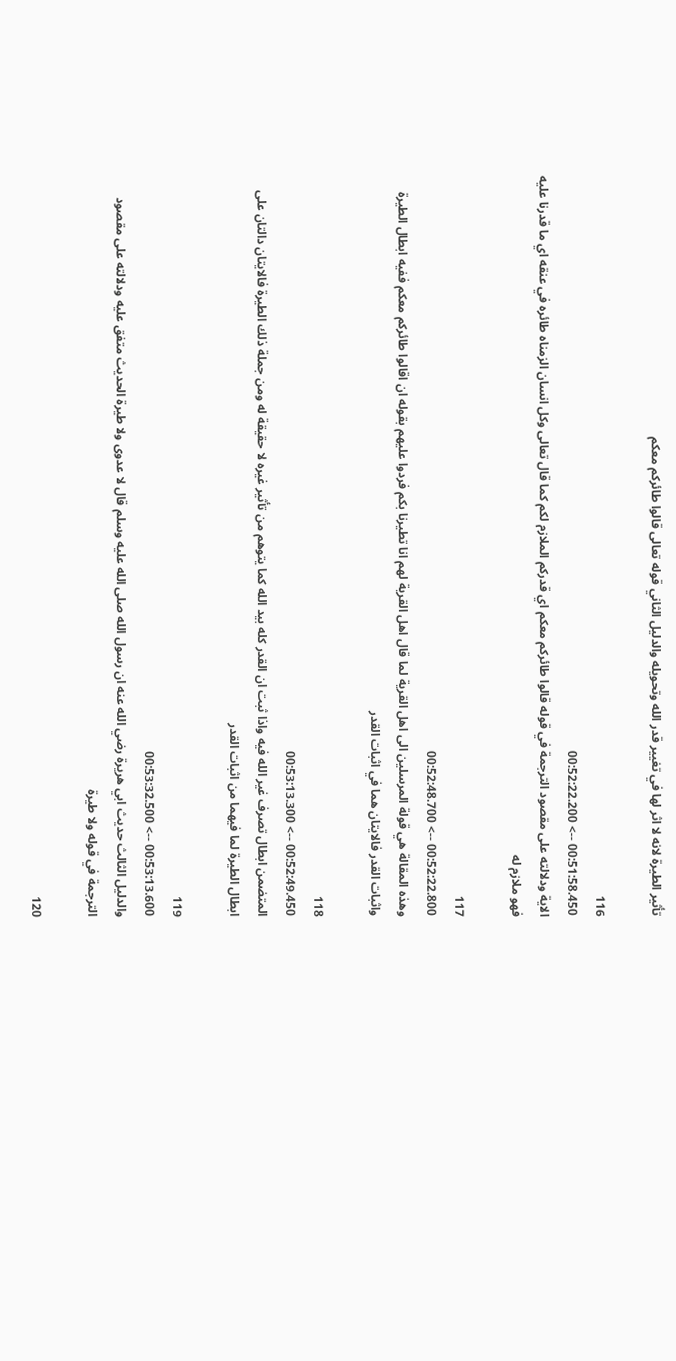تأثير الطيرة لانه لا اثر لها في تغيير قدر الله وتحويله والدليل الثاني قوله تعالى قالوا طائركم معكم

116
00:51:58.450 --> 00:52:22.200
الاية ودلالته على مقصود الترجمة في قوله قالوا طائركم معكم اي قدركم الملازم لكم كما قال تعالى وكل انسان الزمناه طائره في عنقه اي ما قدرنا عليه فهو ملازم له

117
00:52:22.800 --> 00:52:48.700
وهذه المقالة هي قولة المرسلين الى اهل القرية لما قال اهل القرية لهم انا تطيرنا بكم فردوا عليهم بقوله ان اقالوا طائركم معكم ففيه ابطال الطيرة واثبات القدر فالايتان هما في اثبات القدر

118
00:52:49.450 --> 00:53:13.300
المتضمن ابطال تصرف غير الله فيه واذا ثبت ان القدر كله بيد الله كما يتوهم من تأثير غيره لا حقيقة له ومن جملة ذلك الطيرة فالايتان دالتان على ابطال الطيرة لما فيهما من اثبات القدر

119
00:53:13.600 --> 00:53:32.500
والدليل الثالث حديث ابي هريرة رضي الله عنه ان رسول الله صلى الله عليه وسلم قال لا عدوى ولا طيرة الحديث متفق عليه ودلالته على مقصود الترجمة في قوله ولا طيرة

120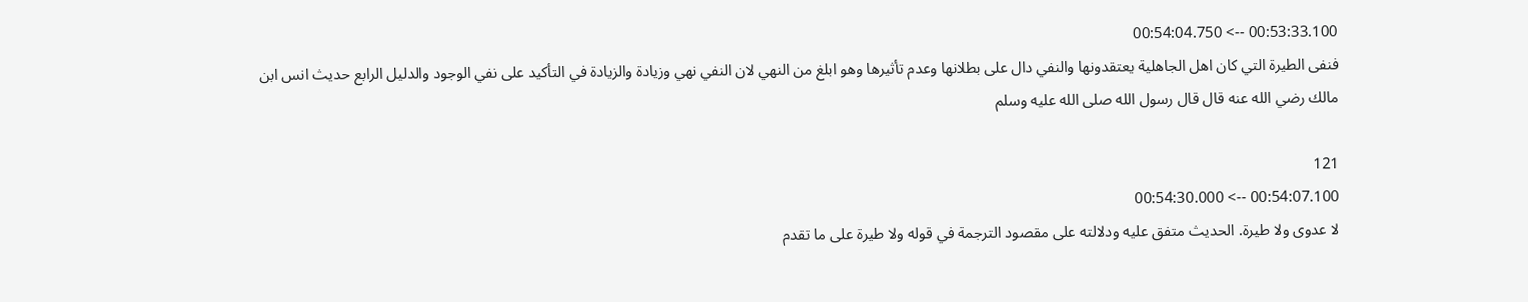00:53:33.100 --> 00:54:04.750
فنفى الطيرة التي كان اهل الجاهلية يعتقدونها والنفي دال على بطلانها وعدم تأثيرها وهو ابلغ من النهي لان النفي نهي وزيادة والزيادة في التأكيد على نفي الوجود والدليل الرابع حديث انس ابن مالك رضي الله عنه قال قال رسول الله صلى الله عليه وسلم

121
00:54:07.100 --> 00:54:30.000
لا عدوى ولا طيرة. الحديث متفق عليه ودلالته على مقصود الترجمة في قوله ولا طيرة على ما تقدم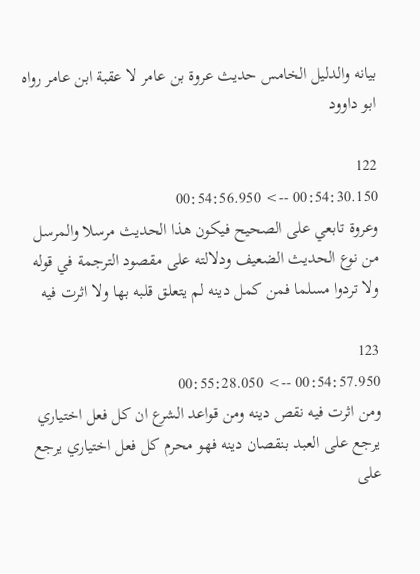بيانه والدليل الخامس حديث عروة بن عامر لا عقبة ابن عامر رواه ابو داوود

122
00:54:30.150 --> 00:54:56.950
وعروة تابعي على الصحيح فيكون هذا الحديث مرسلا والمرسل من نوع الحديث الضعيف ودلالته على مقصود الترجمة في قوله ولا تردوا مسلما فمن كمل دينه لم يتعلق قلبه بها ولا اثرت فيه

123
00:54:57.950 --> 00:55:28.050
ومن اثرت فيه نقص دينه ومن قواعد الشرع ان كل فعل اختياري يرجع على العبد بنقصان دينه فهو محرم كل فعل اختياري يرجع على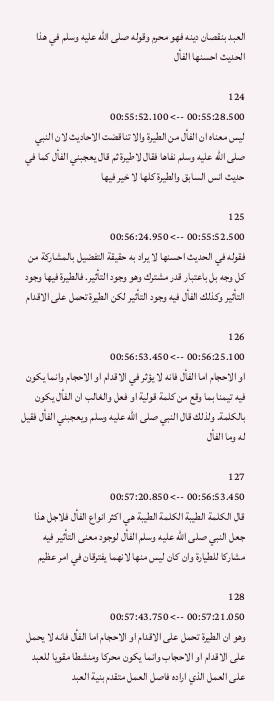العبد بنقصان دينه فهو محرم وقوله صلى الله عليه وسلم في هذا الحديث احسنها الفأل

124
00:55:28.500 --> 00:55:52.100
ليس معناه ان الفأل من الطيرة والا تناقضت الاحاديث لان النبي صلى الله عليه وسلم نفاها فقال لاطيرة ثم قال يعجبني الفأل كما في حديث انس السابق والطيرة كلها لا خير فيها

125
00:55:52.500 --> 00:56:24.950
فقوله في الحديث احسنها لا يراد به حقيقة التفضيل بالمشاركة من كل وجه بل باعتبار قدر مشترك وهو وجود التأثير. فالطيرة فيها وجود التأثير وكذلك الفأل فيه وجود التأثير لكن الطيرة تحمل على الاقدام

126
00:56:25.100 --> 00:56:53.450
او الاحجام اما الفأل فانه لا يؤثر في الاقدام او الاحجام وانما يكون فيه تيمنا بما وقع من كلمة قولية او فعل والغالب ان الفأل يكون بالكلمة. ولذلك قال النبي صلى الله عليه وسلم ويعجبني الفأل فقيل له وما الفأل

127
00:56:53.450 --> 00:57:20.850
قال الكلمة الطيبة الكلمة الطيبة هي اكثر انواع الفأل فلاجل هذا جعل النبي صلى الله عليه وسلم الفأل لوجود معنى التأثير فيه مشاركا للطيارة وان كان ليس منها لانهما يفترقان في امر عظيم

128
00:57:21.050 --> 00:57:43.750
وهو ان الطيرة تحمل على الاقدام او الاحجام اما الفأل فانه لا يحمل على الاقدام او الاحجاب وانما يكون محركا ومنشطا مقويا للعبد على العمل الذي اراده فاصل العمل متقدم بنية العبد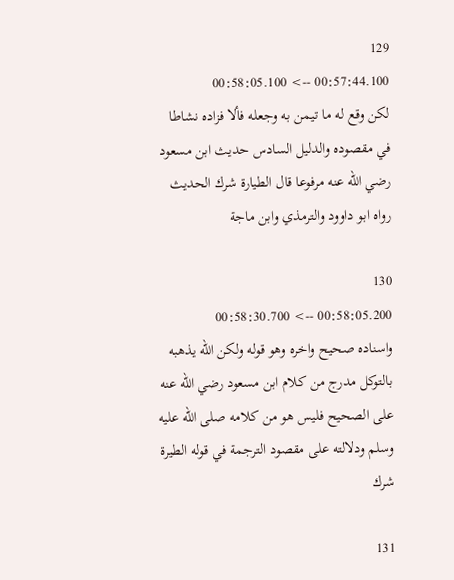129
00:57:44.100 --> 00:58:05.100
لكن وقع له ما تيمن به وجعله فألا فزاده نشاطا في مقصوده والدليل السادس حديث ابن مسعود رضي الله عنه مرفوعا قال الطيارة شرك الحديث رواه ابو داوود والترمذي وابن ماجة

130
00:58:05.200 --> 00:58:30.700
واسناده صحيح واخره وهو قوله ولكن الله يذهبه بالتوكل مدرج من كلام ابن مسعود رضي الله عنه على الصحيح فليس هو من كلامه صلى الله عليه وسلم ودلالته على مقصود الترجمة في قوله الطيرة شرك

131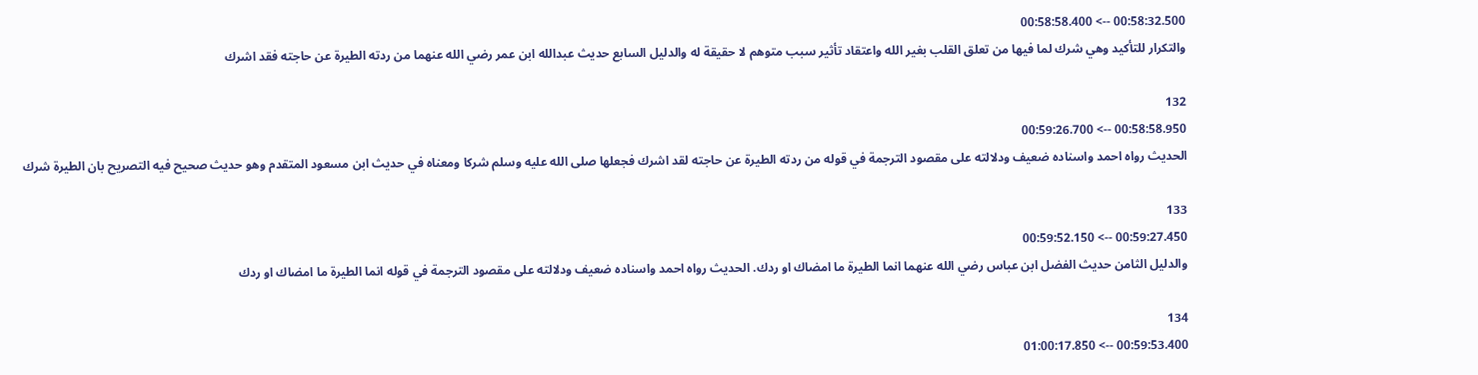00:58:32.500 --> 00:58:58.400
والتكرار للتأكيد وهي شرك لما فيها من تعلق القلب بغير الله واعتقاد تأثير سبب متوهم لا حقيقة له والدليل السابع حديث عبدالله ابن عمر رضي الله عنهما من ردته الطيرة عن حاجته فقد اشرك

132
00:58:58.950 --> 00:59:26.700
الحديث رواه احمد واسناده ضعيف ودلالته على مقصود الترجمة في قوله من ردته الطيرة عن حاجته لقد اشرك فجعلها صلى الله عليه وسلم شركا ومعناه في حديث ابن مسعود المتقدم وهو حديث صحيح فيه التصريح بان الطيرة شرك

133
00:59:27.450 --> 00:59:52.150
والدليل الثامن حديث الفضل ابن عباس رضي الله عنهما انما الطيرة ما امضاك او ردك. الحديث رواه احمد واسناده ضعيف ودلالته على مقصود الترجمة في قوله انما الطيرة ما امضاك او ردك

134
00:59:53.400 --> 01:00:17.850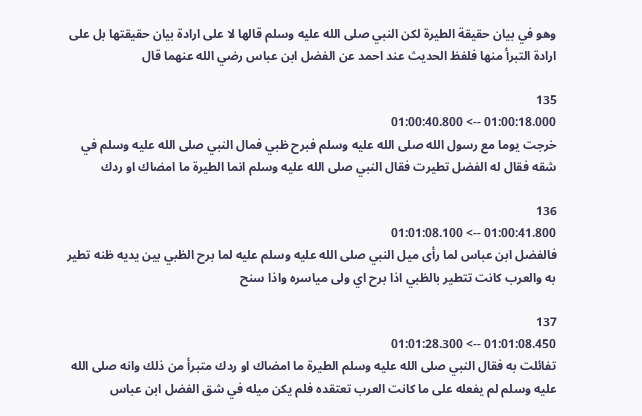وهو في بيان حقيقة الطيرة لكن النبي صلى الله عليه وسلم قالها لا على ارادة بيان حقيقتها بل على ارادة التبرأ منها فلفظ الحديث عند احمد عن الفضل ابن عباس رضي الله عنهما قال

135
01:00:18.000 --> 01:00:40.800
خرجت يوما مع رسول الله صلى الله عليه وسلم فبرح ظبي فمال النبي صلى الله عليه وسلم في شقه فقال له الفضل تطيرت فقال النبي صلى الله عليه وسلم انما الطيرة ما امضاك او ردك

136
01:00:41.800 --> 01:01:08.100
فالفضل ابن عباس لما رأى ميل النبي صلى الله عليه وسلم عليه لما برح الظبي بين يديه ظنه تطير به والعرب كانت تتطير بالظبي اذا برح اي ولى مياسره واذا سنح

137
01:01:08.450 --> 01:01:28.300
تفائلت به فقال النبي صلى الله عليه وسلم الطيرة ما امضاك او ردك متبرأ من ذلك وانه صلى الله عليه وسلم لم يفعله على ما كانت العرب تعتقده فلم يكن ميله في شق الفضل ابن عباس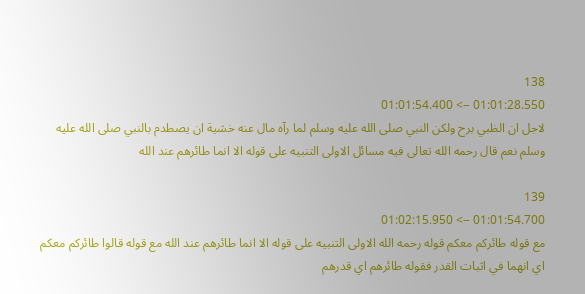138
01:01:28.550 --> 01:01:54.400
لاجل ان الظبي برح ولكن النبي صلى الله عليه وسلم لما رآه مال عنه خشية ان يصطدم بالنبي صلى الله عليه وسلم نعم قال رحمه الله تعالى فيه مسائل الاولى التنبيه على قوله الا انما طائرهم عند الله

139
01:01:54.700 --> 01:02:15.950
مع قوله طائركم معكم قوله رحمه الله الاولى التنبيه على قوله الا انما طائرهم عند الله مع قوله قالوا طائركم معكم اي انهما في اثبات القدر فقوله طائرهم اي قدرهم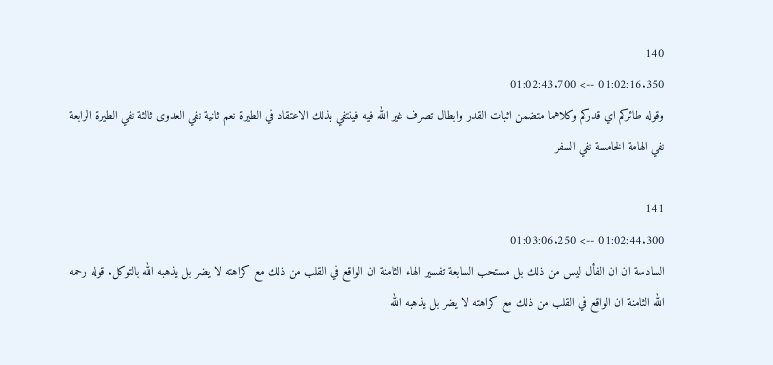140
01:02:16.350 --> 01:02:43.700
وقوله طائركم اي قدركم وكلاهما متضمن اثبات القدر وابطال تصرف غير الله فيه فينتفي بذلك الاعتقاد في الطيرة نعم ثانية نفي العدوى ثالثة نفي الطيرة الرابعة نفي الهامة الخامسة نفي السفر

141
01:02:44.300 --> 01:03:06.250
السادسة ان ان الفأل ليس من ذلك بل مستحب السابعة تفسير الهاء الثامنة ان الواقع في القلب من ذلك مع كراهته لا يضر بل يذهبه الله بالتوكل. قوله رحمه الله الثامنة ان الواقع في القلب من ذلك مع كراهته لا يضر بل يذهبه الله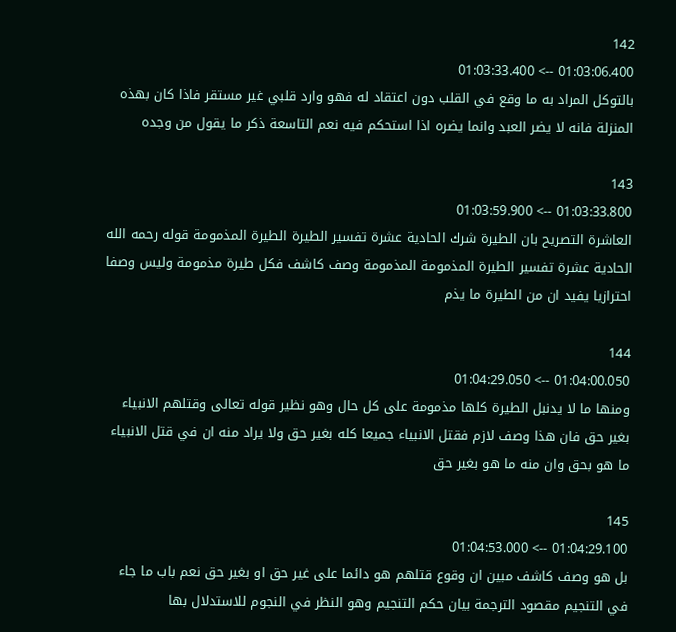142
01:03:06.400 --> 01:03:33.400
بالتوكل المراد به ما وقع في القلب دون اعتقاد له فهو وارد قلبي غير مستقر فاذا كان بهذه المنزلة فانه لا يضر العبد وانما يضره اذا استحكم فيه نعم التاسعة ذكر ما يقول من وجده

143
01:03:33.800 --> 01:03:59.900
العاشرة التصريح بان الطيرة شرك الحادية عشرة تفسير الطيرة الطيرة المذمومة قوله رحمه الله الحادية عشرة تفسير الطيرة المذمومة المذمومة وصف كاشف فكل طيرة مذمومة وليس وصفا احترازيا يفيد ان من الطيرة ما يذم

144
01:04:00.050 --> 01:04:29.050
ومنها ما لا يدنبل الطيرة كلها مذمومة على كل حال وهو نظير قوله تعالى وقتلهم الانبياء بغير حق فان هذا وصف لازم فقتل الانبياء جميعا كله بغير حق ولا يراد منه ان في قتل الانبياء ما هو بحق وان منه ما هو بغير حق

145
01:04:29.100 --> 01:04:53.000
بل هو وصف كاشف مبين ان وقوع قتلهم هو دائما على غير حق او بغير حق نعم باب ما جاء في التنجيم مقصود الترجمة بيان حكم التنجيم وهو النظر في النجوم للاستدلال بها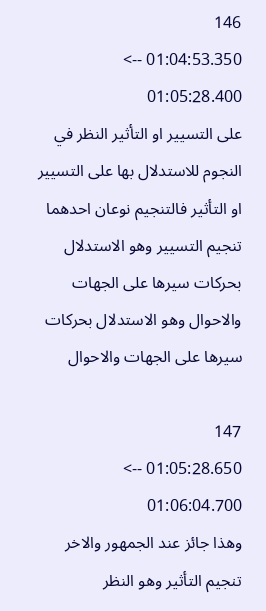146
01:04:53.350 --> 01:05:28.400
على التسيير او التأثير النظر في النجوم للاستدلال بها على التسيير او التأثير فالتنجيم نوعان احدهما تنجيم التسيير وهو الاستدلال بحركات سيرها على الجهات والاحوال وهو الاستدلال بحركات سيرها على الجهات والاحوال

147
01:05:28.650 --> 01:06:04.700
وهذا جائز عند الجمهور والاخر تنجيم التأثير وهو النظر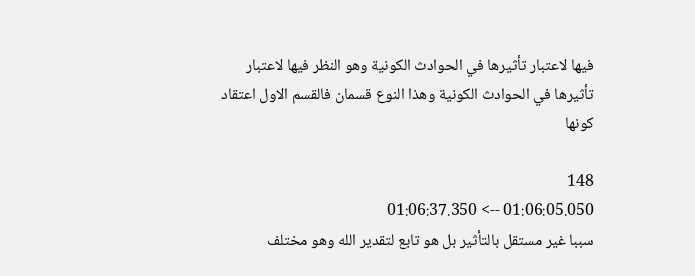فيها لاعتبار تأثيرها في الحوادث الكونية وهو النظر فيها لاعتبار تأثيرها في الحوادث الكونية وهذا النوع قسمان فالقسم الاول اعتقاد كونها

148
01:06:05.050 --> 01:06:37.350
سببا غير مستقل بالتأثير بل هو تابع لتقدير الله وهو مختلف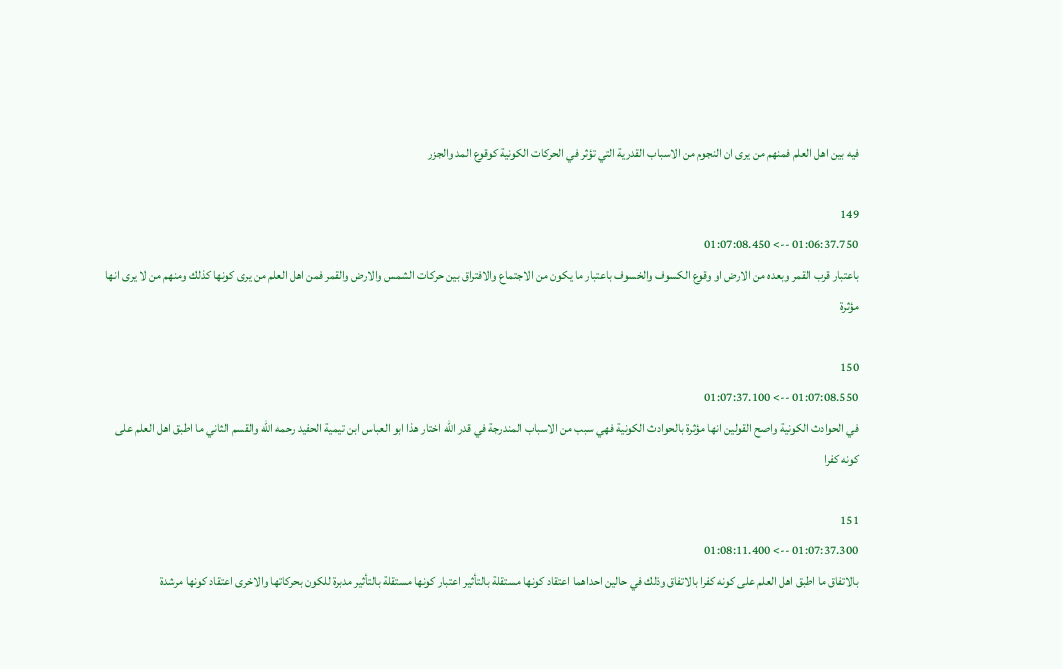فيه بين اهل العلم فمنهم من يرى ان النجوم من الاسباب القدرية التي تؤثر في الحركات الكونية كوقوع المد والجزر

149
01:06:37.750 --> 01:07:08.450
باعتبار قرب القمر وبعده من الارض او وقوع الكسوف والخسوف باعتبار ما يكون من الاجتماع والافتراق بين حركات الشمس والارض والقمر فمن اهل العلم من يرى كونها كذلك ومنهم من لا يرى انها مؤثرة

150
01:07:08.550 --> 01:07:37.100
في الحوادث الكونية واصح القولين انها مؤثرة بالحوادث الكونية فهي سبب من الاسباب المندرجة في قدر الله اختار هذا ابو العباس ابن تيمية الحفيد رحمه الله والقسم الثاني ما اطبق اهل العلم على كونه كفرا

151
01:07:37.300 --> 01:08:11.400
بالاتفاق ما اطبق اهل العلم على كونه كفرا بالاتفاق وذلك في حالين احداهما اعتقاد كونها مستقلة بالتأثير اعتبار كونها مستقلة بالتأثير مدبرة للكون بحركاتها والاخرى اعتقاد كونها مرشدة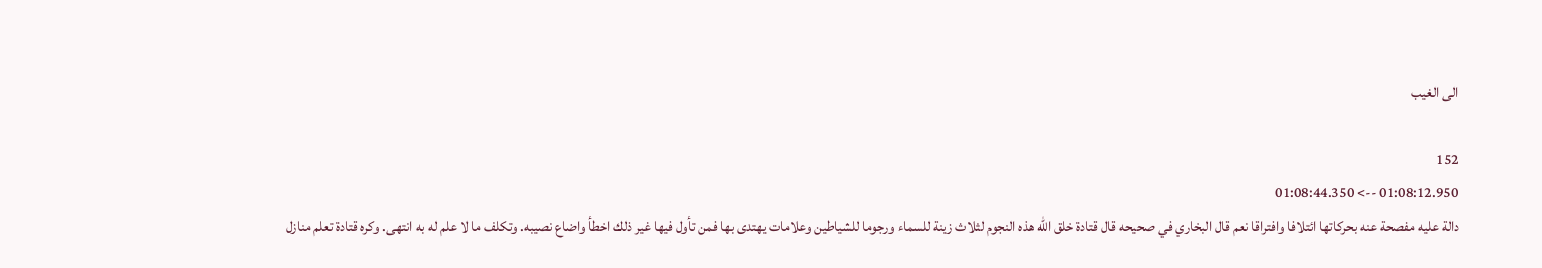الى الغيب

152
01:08:12.950 --> 01:08:44.350
دالة عليه مفصحة عنه بحركاتها ائتلافا وافتراقا نعم قال البخاري في صحيحه قال قتادة خلق الله هذه النجوم لثلاث زينة للسماء ورجوما للشياطين وعلامات يهتدى بها فمن تأول فيها غير ذلك اخطأ واضاع نصيبه. وتكلف ما لا علم له به انتهى. وكره قتادة تعلم منازل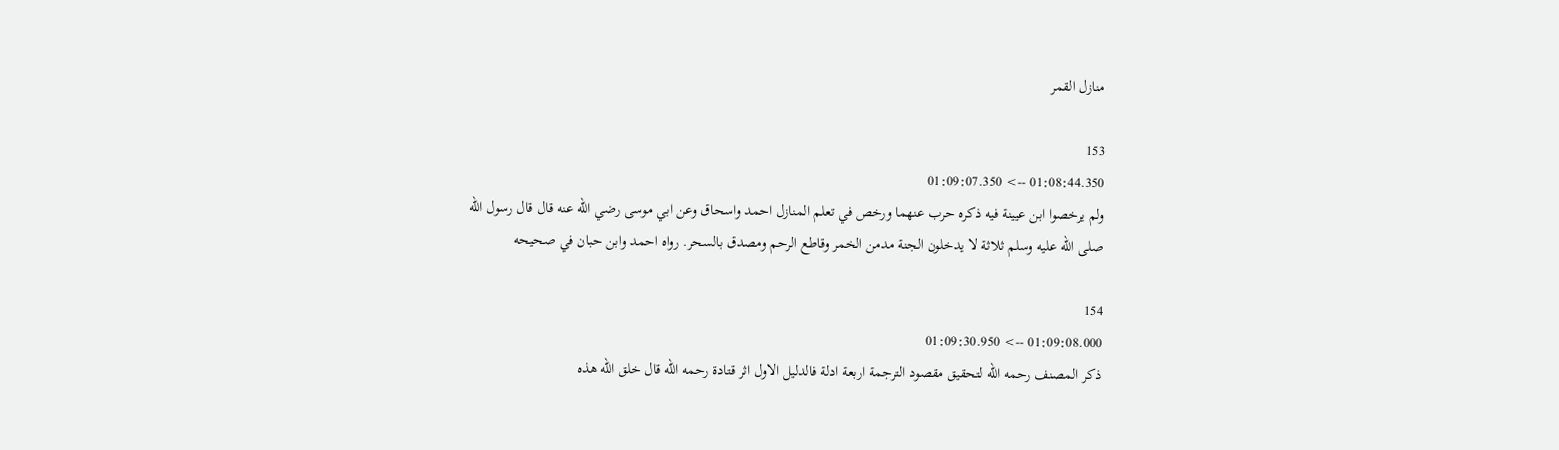منازل القمر

153
01:08:44.350 --> 01:09:07.350
ولم يرخصوا ابن عيينة فيه ذكره حرب عنهما ورخص في تعلم المنازل احمد واسحاق وعن ابي موسى رضي الله عنه قال قال رسول الله صلى الله عليه وسلم ثلاثة لا يدخلون الجنة مدمن الخمر وقاطع الرحم ومصدق بالسحر. رواه احمد وابن حبان في صحيحه

154
01:09:08.000 --> 01:09:30.950
ذكر المصنف رحمه الله لتحقيق مقصود الترجمة اربعة ادلة فالدليل الاول اثر قتادة رحمه الله قال خلق الله هذه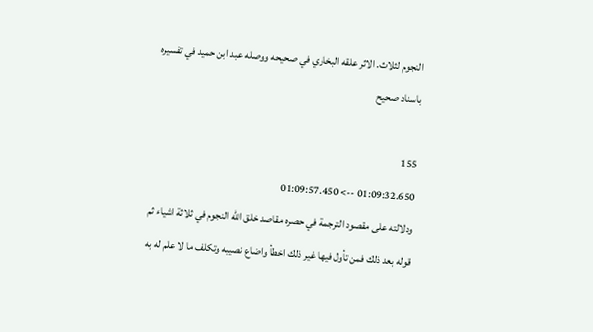النجوم لثلاث. الاثر علقه البخاري في صحيحه ووصله عبد ابن حميد في تفسيره باسناد صحيح

155
01:09:32.650 --> 01:09:57.450
ودلالته على مقصود الترجمة في حصره مقاصد خلق الله النجوم في ثلاثة اشياء ثم قوله بعد ذلك فمن تأول فيها غير ذلك اخطأ واضاع نصيبه وتكلف ما لا علم له به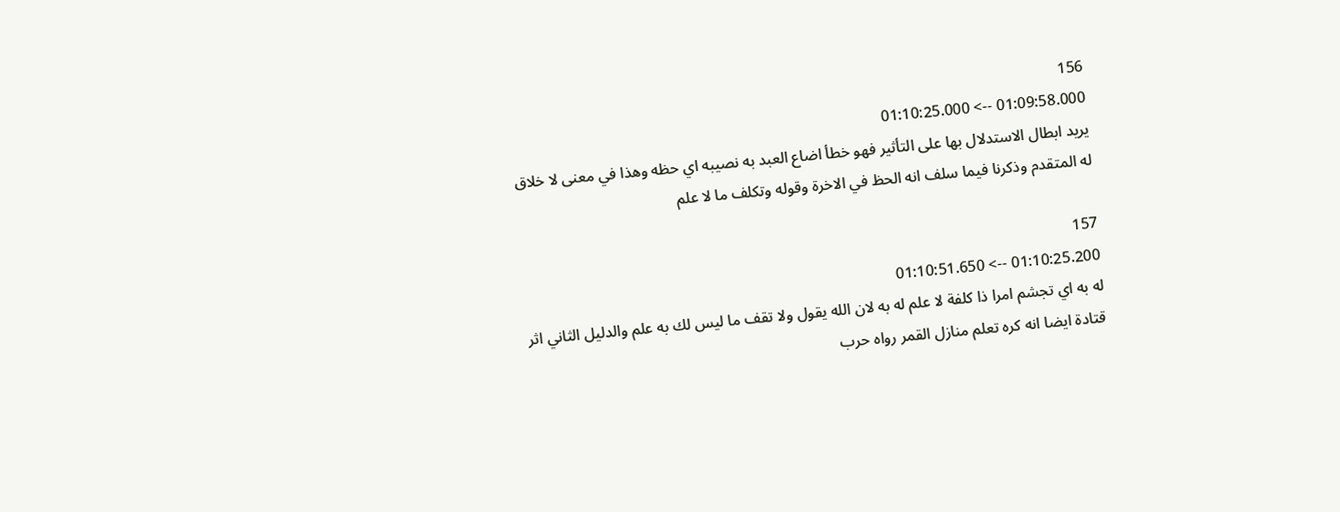156
01:09:58.000 --> 01:10:25.000
يريد ابطال الاستدلال بها على التأثير فهو خطأ اضاع العبد به نصيبه اي حظه وهذا في معنى لا خلاق له المتقدم وذكرنا فيما سلف انه الحظ في الاخرة وقوله وتكلف ما لا علم

157
01:10:25.200 --> 01:10:51.650
له به اي تجشم امرا ذا كلفة لا علم له به لان الله يقول ولا تقف ما ليس لك به علم والدليل الثاني اثر قتادة ايضا انه كره تعلم منازل القمر رواه حرب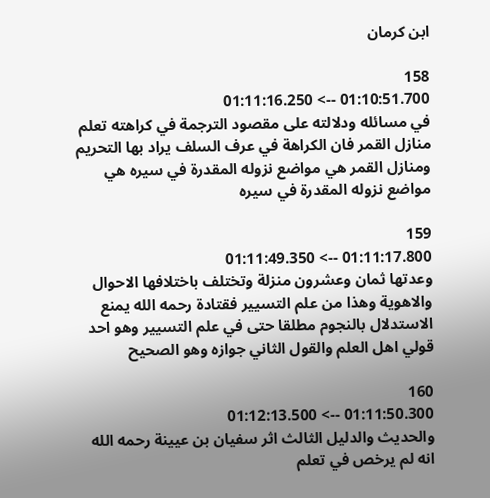ابن كرمان

158
01:10:51.700 --> 01:11:16.250
في مسائله ودلالته على مقصود الترجمة في كراهته تعلم منازل القمر فان الكراهة في عرف السلف يراد بها التحريم ومنازل القمر هي مواضع نزوله المقدرة في سيره هي مواضع نزوله المقدرة في سيره

159
01:11:17.800 --> 01:11:49.350
وعدتها ثمان وعشرون منزلة وتختلف باختلافها الاحوال والاهوية وهذا من علم التسيير فقتادة رحمه الله يمنع الاستدلال بالنجوم مطلقا حتى في علم التسيير وهو احد قولي اهل العلم والقول الثاني جوازه وهو الصحيح

160
01:11:50.300 --> 01:12:13.500
والحديث والدليل الثالث اثر سفيان بن عيينة رحمه الله انه لم يرخص في تعلم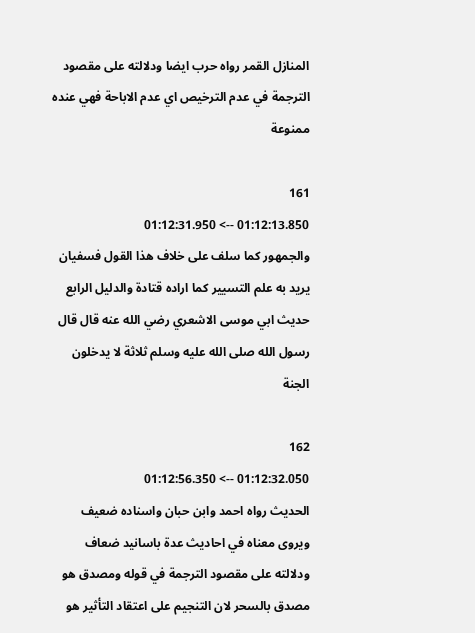المنازل القمر رواه حرب ايضا ودلالته على مقصود الترجمة في عدم الترخيص اي عدم الاباحة فهي عنده ممنوعة

161
01:12:13.850 --> 01:12:31.950
والجمهور كما سلف على خلاف هذا القول فسفيان يريد به علم التسيير كما اراده قتادة والدليل الرابع حديث ابي موسى الاشعري رضي الله عنه قال قال رسول الله صلى الله عليه وسلم ثلاثة لا يدخلون الجنة

162
01:12:32.050 --> 01:12:56.350
الحديث رواه احمد وابن حبان واسناده ضعيف ويروى معناه في احاديث عدة باسانيد ضعاف ودلالته على مقصود الترجمة في قوله ومصدق هو مصدق بالسحر لان التنجيم على اعتقاد التأثير هو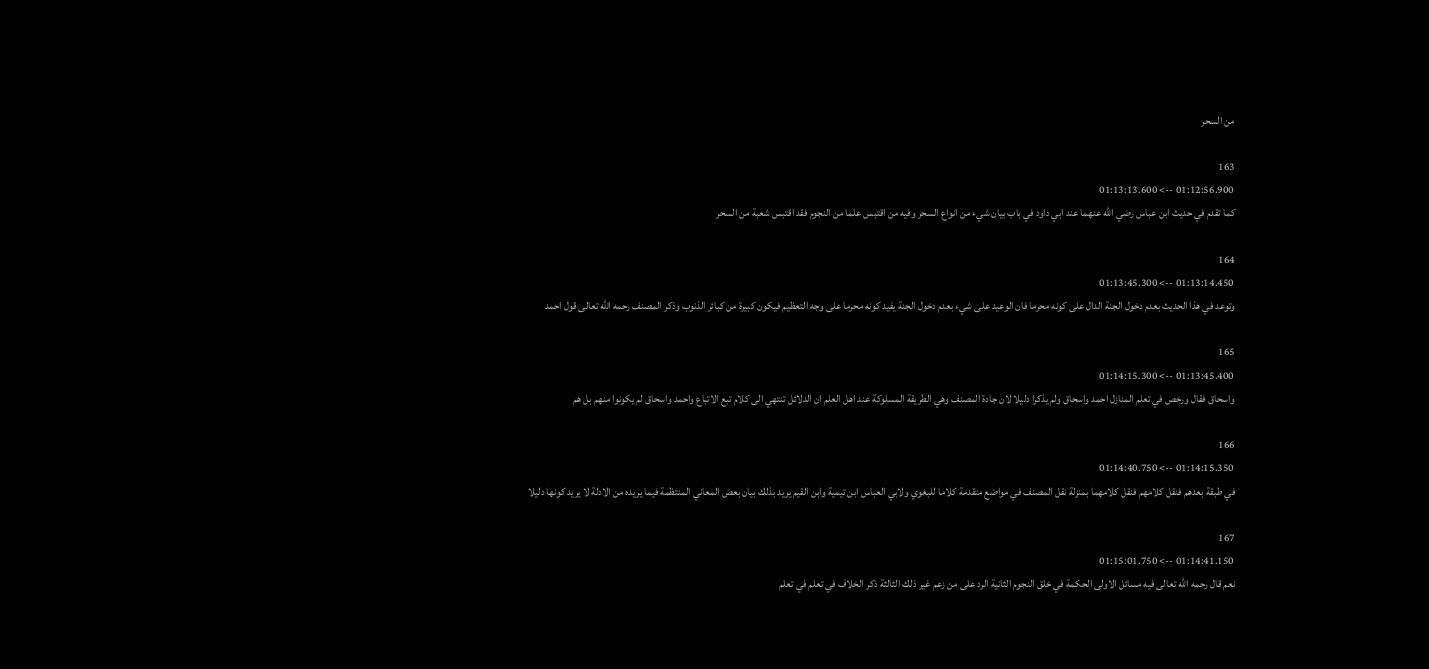من السحر

163
01:12:56.900 --> 01:13:13.600
كما تقدم في حديث ابن عباس رضي الله عنهما عند ابي داود في باب بيان شيء من انواع السحر وفيه من اقتبس علما من النجوم فقد اقتبس شعبة من السحر

164
01:13:14.450 --> 01:13:45.300
وتوعد في هذا الحديث بعدم دخول الجنة الدال على كونه محرما فان الوعيد على شيء بعدم دخول الجنة يفيد كونه محرما على وجه التعظيم فيكون كبيرة من كبائر الذنوب وذكر المصنف رحمه الله تعالى قول احمد

165
01:13:45.400 --> 01:14:15.300
واسحاق فقال ورخص في تعلم المنازل احمد واسحاق ولم يذكرا دليلا لان جادة المصنف وهي الطريقة المسلوكة عند اهل العلم ان الدلائل تنتهي الى كلام تبع الاتباع واحمد واسحاق لم يكونوا منهم بل هم

166
01:14:15.350 --> 01:14:40.750
في طبقة بعدهم فنقل كلامهم فنقل كلامهما بمنزلة نقل المصنف في مواضع متقدمة كلاما للبغوي ولابي العباس ابن تيمية وابن القيم يريد بذلك بيان بعض المعاني المنتظمة فيما يريده من الادلة لا يريد كونها دليلا

167
01:14:41.150 --> 01:15:01.750
نعم قال رحمه الله تعالى فيه مسائل الاولى الحكمة في خلق النجوم الثانية الرد على من زعم غير ذلك الثالثة ذكر الخلاف في تعلم في تعلم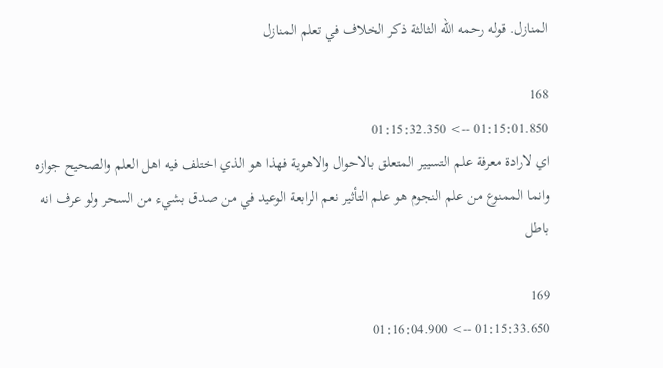المنازل. قوله رحمه الله الثالثة ذكر الخلاف في تعلم المنازل

168
01:15:01.850 --> 01:15:32.350
اي لارادة معرفة علم التسيير المتعلق بالاحوال والاهوية فهذا هو الذي اختلف فيه اهل العلم والصحيح جوازه وانما الممنوع من علم النجوم هو علم التأثير نعم الرابعة الوعيد في من صدق بشيء من السحر ولو عرف انه باطل

169
01:15:33.650 --> 01:16:04.900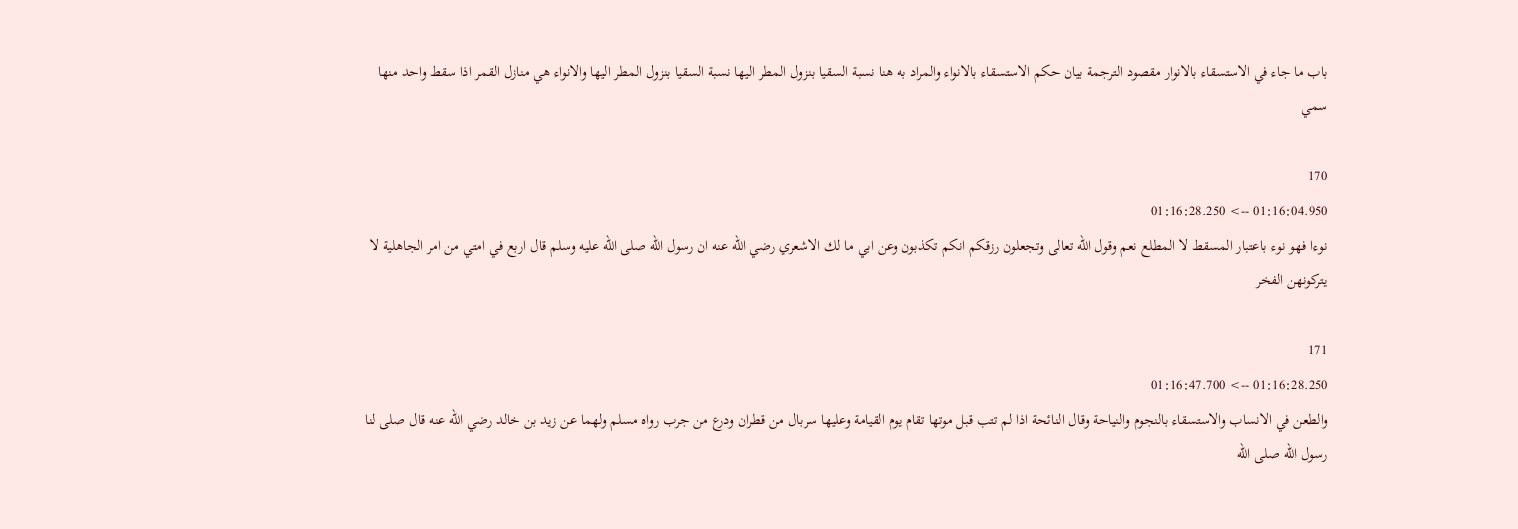باب ما جاء في الاستسقاء بالانوار مقصود الترجمة بيان حكم الاستسقاء بالانواء والمراد به هنا نسبة السقيا بنزول المطر اليها نسبة السقيا بنزول المطر اليها والانواء هي منازل القمر اذا سقط واحد منها سمي

170
01:16:04.950 --> 01:16:28.250
نوءا فهو نوء باعتبار المسقط لا المطلع نعم وقول الله تعالى وتجعلون رزقكم انكم تكذبون وعن ابي ما لك الاشعري رضي الله عنه ان رسول الله صلى الله عليه وسلم قال اربع في امتي من امر الجاهلية لا يتركونهن الفخر

171
01:16:28.250 --> 01:16:47.700
والطعن في الانساب والاستسقاء بالنجوم والنياحة وقال النائحة اذا لم تتب قبل موتها تقام يوم القيامة وعليها سربال من قطران ودرع من جرب رواه مسلم ولهما عن زيد بن خالد رضي الله عنه قال صلى لنا رسول الله صلى الله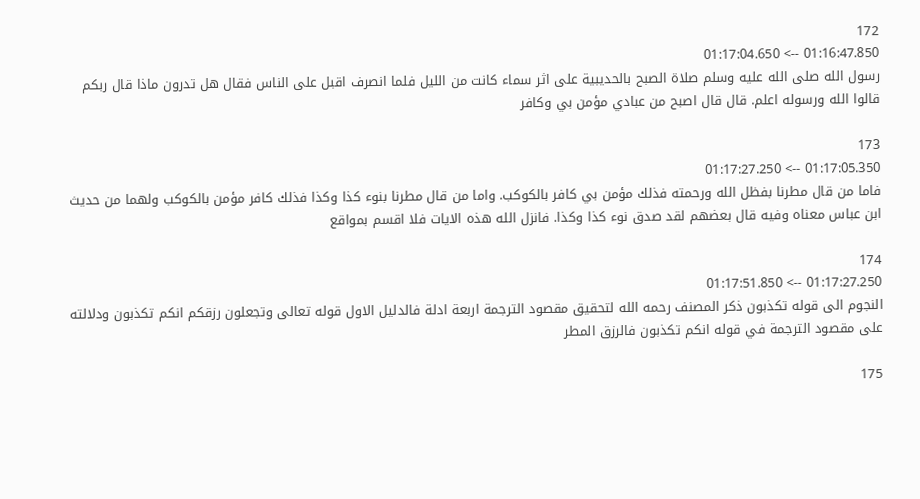172
01:16:47.850 --> 01:17:04.650
رسول الله صلى الله عليه وسلم صلاة الصبح بالحديبية على اثر سماء كانت من الليل فلما انصرف اقبل على الناس فقال هل تدرون ماذا قال ربكم قالوا الله ورسوله اعلم. قال قال اصبح من عبادي مؤمن بي وكافر

173
01:17:05.350 --> 01:17:27.250
فاما من قال مطرنا بفظل الله ورحمته فذلك مؤمن بي كافر بالكوكب. واما من قال مطرنا بنوء كذا وكذا فذلك كافر مؤمن بالكوكب ولهما من حديث ابن عباس معناه وفيه قال بعضهم لقد صدق نوء كذا وكذا. فانزل الله هذه الايات فلا اقسم بمواقع

174
01:17:27.250 --> 01:17:51.850
النجوم الى قوله تكذبون ذكر المصنف رحمه الله لتحقيق مقصود الترجمة اربعة ادلة فالدليل الاول قوله تعالى وتجعلون رزقكم انكم تكذبون ودلالته على مقصود الترجمة في قوله انكم تكذبون فالرزق المطر

175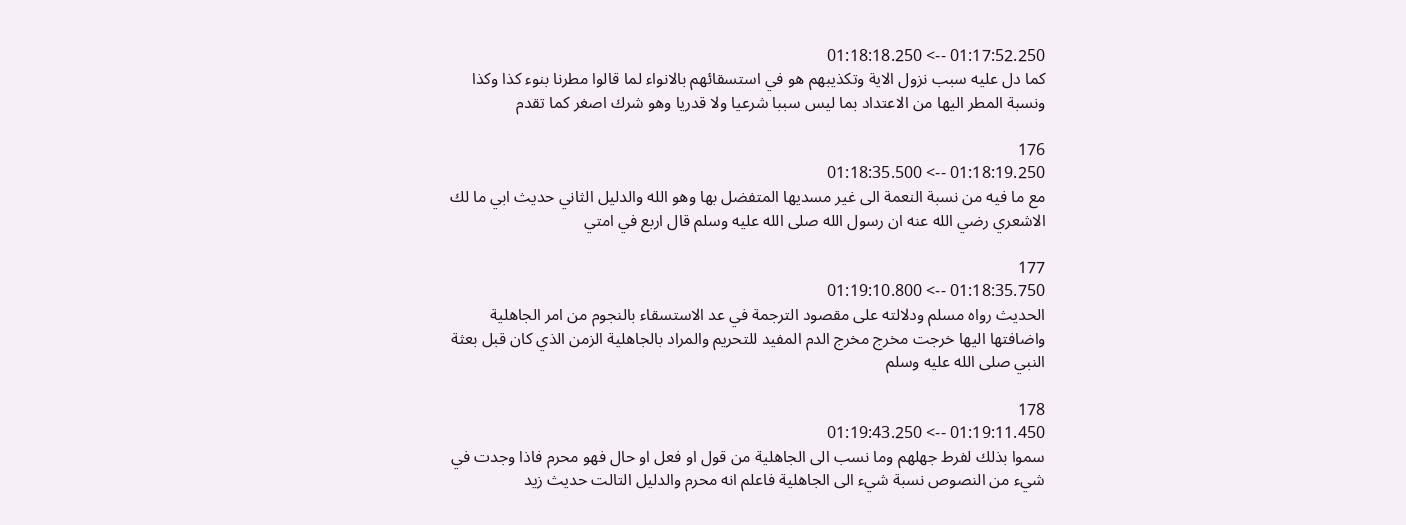01:17:52.250 --> 01:18:18.250
كما دل عليه سبب نزول الاية وتكذيبهم هو في استسقائهم بالانواء لما قالوا مطرنا بنوء كذا وكذا ونسبة المطر اليها من الاعتداد بما ليس سببا شرعيا ولا قدريا وهو شرك اصغر كما تقدم

176
01:18:19.250 --> 01:18:35.500
مع ما فيه من نسبة النعمة الى غير مسديها المتفضل بها وهو الله والدليل الثاني حديث ابي ما لك الاشعري رضي الله عنه ان رسول الله صلى الله عليه وسلم قال اربع في امتي

177
01:18:35.750 --> 01:19:10.800
الحديث رواه مسلم ودلالته على مقصود الترجمة في عد الاستسقاء بالنجوم من امر الجاهلية واضافتها اليها خرجت مخرج مخرج الدم المفيد للتحريم والمراد بالجاهلية الزمن الذي كان قبل بعثة النبي صلى الله عليه وسلم

178
01:19:11.450 --> 01:19:43.250
سموا بذلك لفرط جهلهم وما نسب الى الجاهلية من قول او فعل او حال فهو محرم فاذا وجدت في شيء من النصوص نسبة شيء الى الجاهلية فاعلم انه محرم والدليل التالت حديث زيد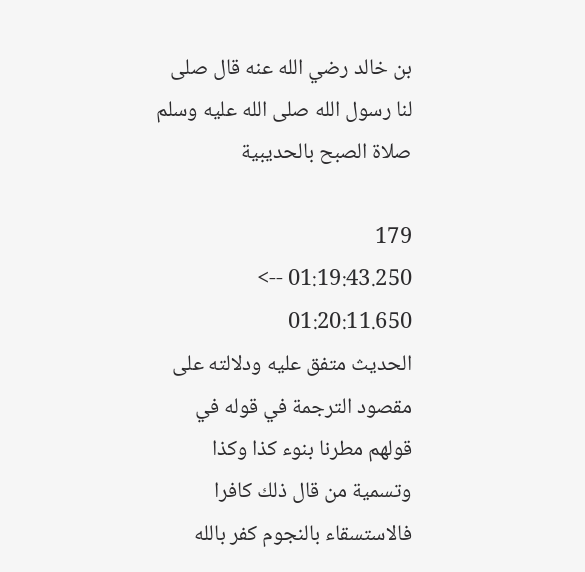بن خالد رضي الله عنه قال صلى لنا رسول الله صلى الله عليه وسلم صلاة الصبح بالحديبية

179
01:19:43.250 --> 01:20:11.650
الحديث متفق عليه ودلالته على مقصود الترجمة في قوله في قولهم مطرنا بنوء كذا وكذا وتسمية من قال ذلك كافرا فالاستسقاء بالنجوم كفر بالله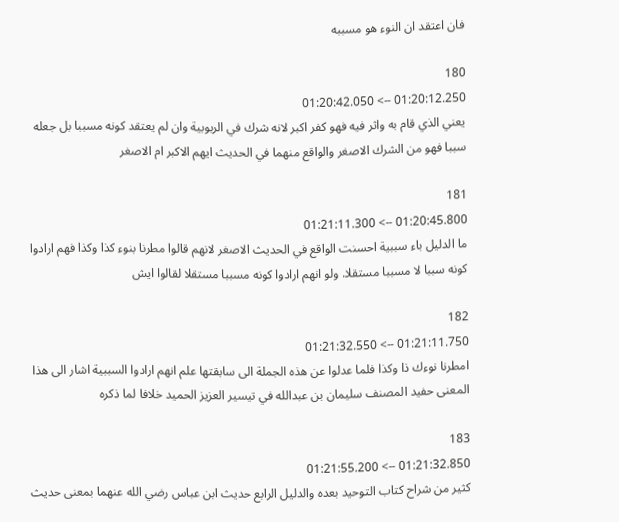فان اعتقد ان النوء هو مسببه

180
01:20:12.250 --> 01:20:42.050
يعني الذي قام به واثر فيه فهو كفر اكبر لانه شرك في الربوبية وان لم يعتقد كونه مسببا بل جعله سببا فهو من الشرك الاصغر والواقع منهما في الحديث ايهم الاكبر ام الاصغر

181
01:20:45.800 --> 01:21:11.300
ما الدليل باء سببية احسنت الواقع في الحديث الاصغر لانهم قالوا مطرنا بنوء كذا وكذا فهم ارادوا كونه سببا لا مسببا مستقلا. ولو انهم ارادوا كونه مسببا مستقلا لقالوا ايش

182
01:21:11.750 --> 01:21:32.550
امطرنا نوءك ذا وكذا فلما عدلوا عن هذه الجملة الى سابقتها علم انهم ارادوا السببية اشار الى هذا المعنى حفيد المصنف سليمان بن عبدالله في تيسير العزيز الحميد خلافا لما ذكره

183
01:21:32.850 --> 01:21:55.200
كثير من شراح كتاب التوحيد بعده والدليل الرابع حديث ابن عباس رضي الله عنهما بمعنى حديث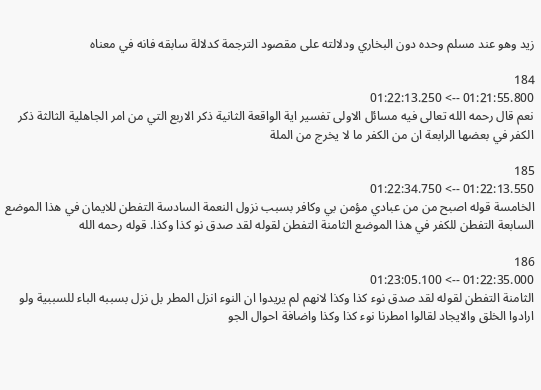زيد وهو عند مسلم وحده دون البخاري ودلالته على مقصود الترجمة كدلالة سابقه فانه في معناه

184
01:21:55.800 --> 01:22:13.250
نعم قال رحمه الله تعالى فيه مسائل الاولى تفسير اية الواقعة الثانية ذكر الاربع التي من امر الجاهلية الثالثة ذكر الكفر في بعضها الرابعة ان من الكفر ما لا يخرج من الملة

185
01:22:13.550 --> 01:22:34.750
الخامسة قوله اصبح من من عبادي مؤمن بي وكافر بسبب نزول النعمة السادسة التفطن للايمان في هذا الموضع السابعة التفطن للكفر في هذا الموضع الثامنة التفطن لقوله لقد صدق نو كذا وكذا. قوله رحمه الله

186
01:22:35.000 --> 01:23:05.100
الثامنة التفطن لقوله لقد صدق نوء كذا وكذا لانهم لم يريدوا ان النوء انزل المطر بل نزل بسببه الباء للسببية ولو ارادوا الخلق والايجاد لقالوا امطرنا نوء كذا وكذا واضافة احوال الجو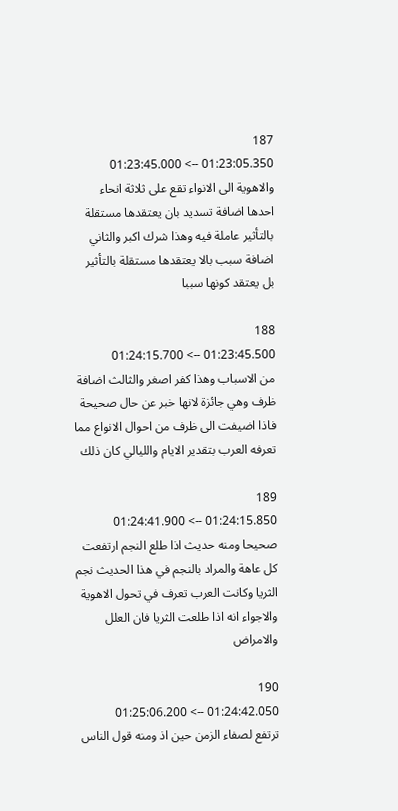187
01:23:05.350 --> 01:23:45.000
والاهوية الى الانواء تقع على ثلاثة انحاء احدها اضافة تسديد بان يعتقدها مستقلة بالتأثير عاملة فيه وهذا شرك اكبر والثاني اضافة سبب بالا يعتقدها مستقلة بالتأثير بل يعتقد كونها سببا

188
01:23:45.500 --> 01:24:15.700
من الاسباب وهذا كفر اصغر والثالث اضافة ظرف وهي جائزة لانها خبر عن حال صحيحة فاذا اضيفت الى ظرف من احوال الانواع مما تعرفه العرب بتقدير الايام والليالي كان ذلك

189
01:24:15.850 --> 01:24:41.900
صحيحا ومنه حديث اذا طلع النجم ارتفعت كل عاهة والمراد بالنجم في هذا الحديث نجم الثريا وكانت العرب تعرف في تحول الاهوية والاجواء انه اذا طلعت الثريا فان العلل والامراض

190
01:24:42.050 --> 01:25:06.200
ترتفع لصفاء الزمن حين اذ ومنه قول الناس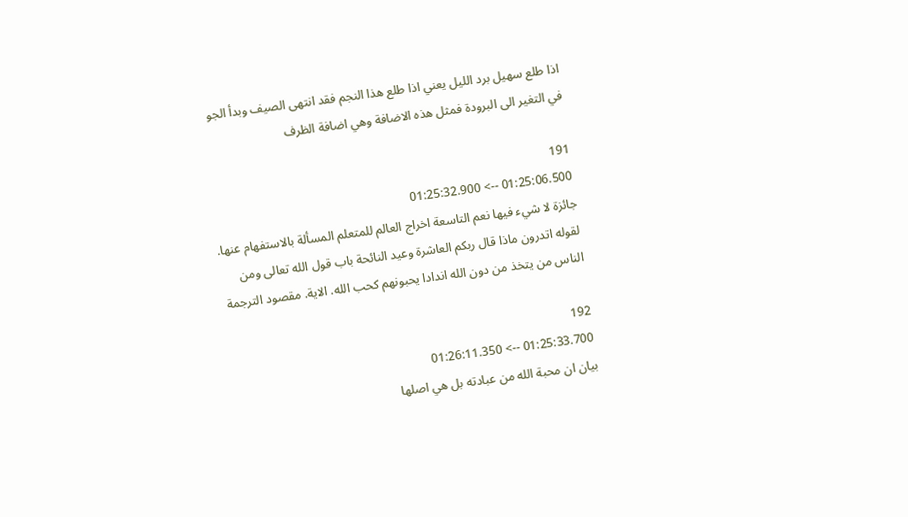اذا طلع سهيل برد الليل يعني اذا طلع هذا النجم فقد انتهى الصيف وبدأ الجو في التغير الى البرودة فمثل هذه الاضافة وهي اضافة الظرف

191
01:25:06.500 --> 01:25:32.900
جائزة لا شيء فيها نعم التاسعة اخراج العالم للمتعلم المسألة بالاستفهام عنها. لقوله اتدرون ماذا قال ربكم العاشرة وعيد النائحة باب قول الله تعالى ومن الناس من يتخذ من دون الله اندادا يحبونهم كحب الله. الاية. مقصود الترجمة

192
01:25:33.700 --> 01:26:11.350
بيان ان محبة الله من عبادته بل هي اصلها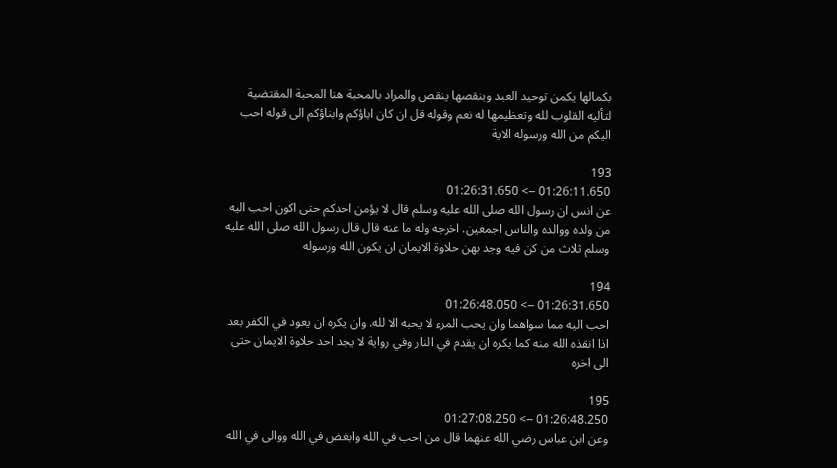بكمالها يكمن توحيد العبد وبنقصها ينقص والمراد بالمحبة هنا المحبة المقتضية لتأليه القلوب لله وتعظيمها له نعم وقوله قل ان كان اباؤكم وابناؤكم الى قوله احب اليكم من الله ورسوله الاية

193
01:26:11.650 --> 01:26:31.650
عن انس ان رسول الله صلى الله عليه وسلم قال لا يؤمن احدكم حتى اكون احب اليه من ولده ووالده والناس اجمعين. اخرجه وله ما عنه قال قال رسول الله صلى الله عليه وسلم ثلاث من كن فيه وجد بهن حلاوة الايمان ان يكون الله ورسوله

194
01:26:31.650 --> 01:26:48.050
احب اليه مما سواهما وان يحب المرء لا يحبه الا لله. وان يكره ان يعود في الكفر بعد اذا انقذه الله منه كما يكره ان يقدم في النار وفي رواية لا يجد احد حلاوة الايمان حتى الى اخره

195
01:26:48.250 --> 01:27:08.250
وعن ابن عباس رضي الله عنهما قال من احب في الله وابغض في الله ووالى في الله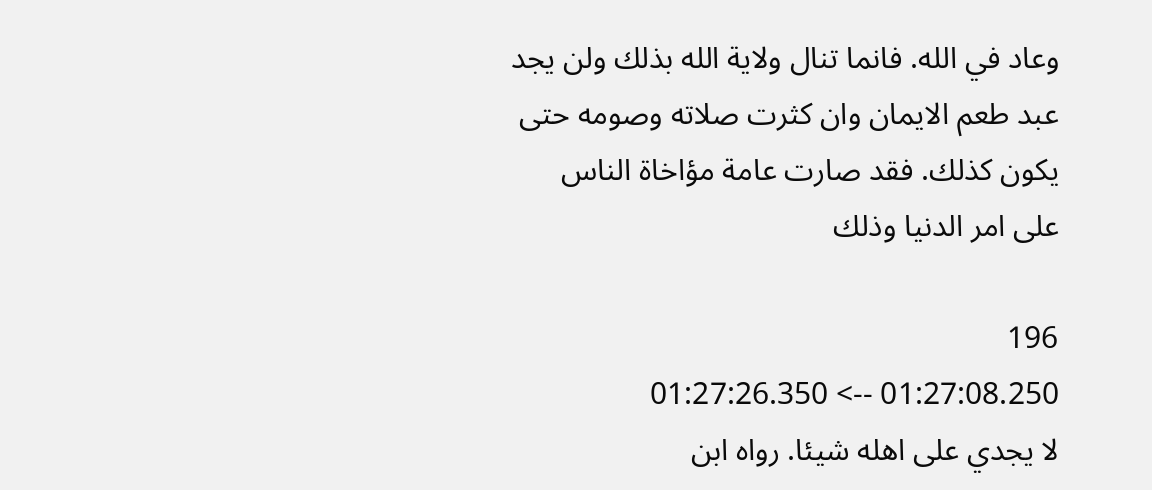وعاد في الله. فانما تنال ولاية الله بذلك ولن يجد عبد طعم الايمان وان كثرت صلاته وصومه حتى يكون كذلك. فقد صارت عامة مؤاخاة الناس على امر الدنيا وذلك

196
01:27:08.250 --> 01:27:26.350
لا يجدي على اهله شيئا. رواه ابن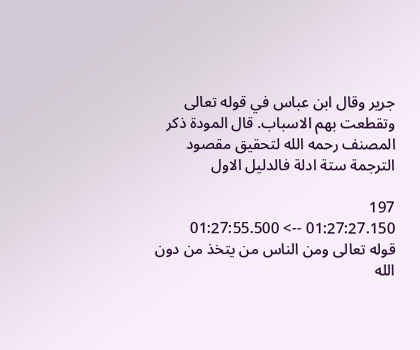جرير وقال ابن عباس في قوله تعالى وتقطعت بهم الاسباب. قال المودة ذكر المصنف رحمه الله لتحقيق مقصود الترجمة ستة ادلة فالدليل الاول

197
01:27:27.150 --> 01:27:55.500
قوله تعالى ومن الناس من يتخذ من دون الله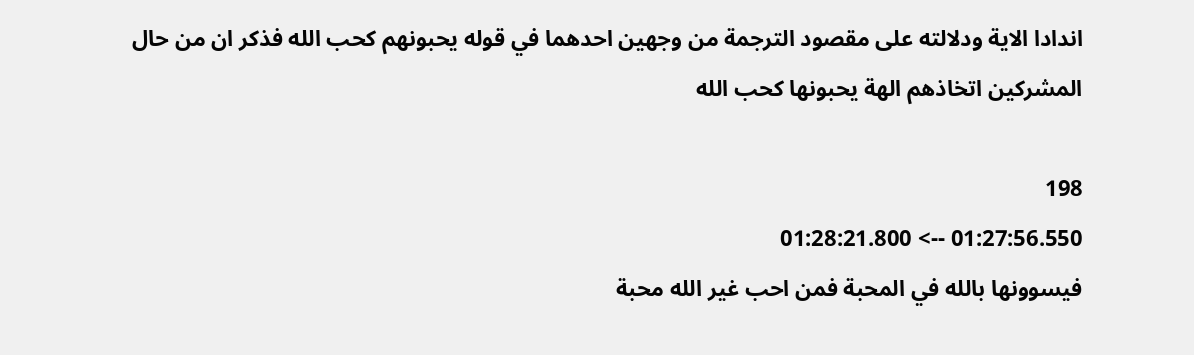اندادا الاية ودلالته على مقصود الترجمة من وجهين احدهما في قوله يحبونهم كحب الله فذكر ان من حال المشركين اتخاذهم الهة يحبونها كحب الله

198
01:27:56.550 --> 01:28:21.800
فيسوونها بالله في المحبة فمن احب غير الله محبة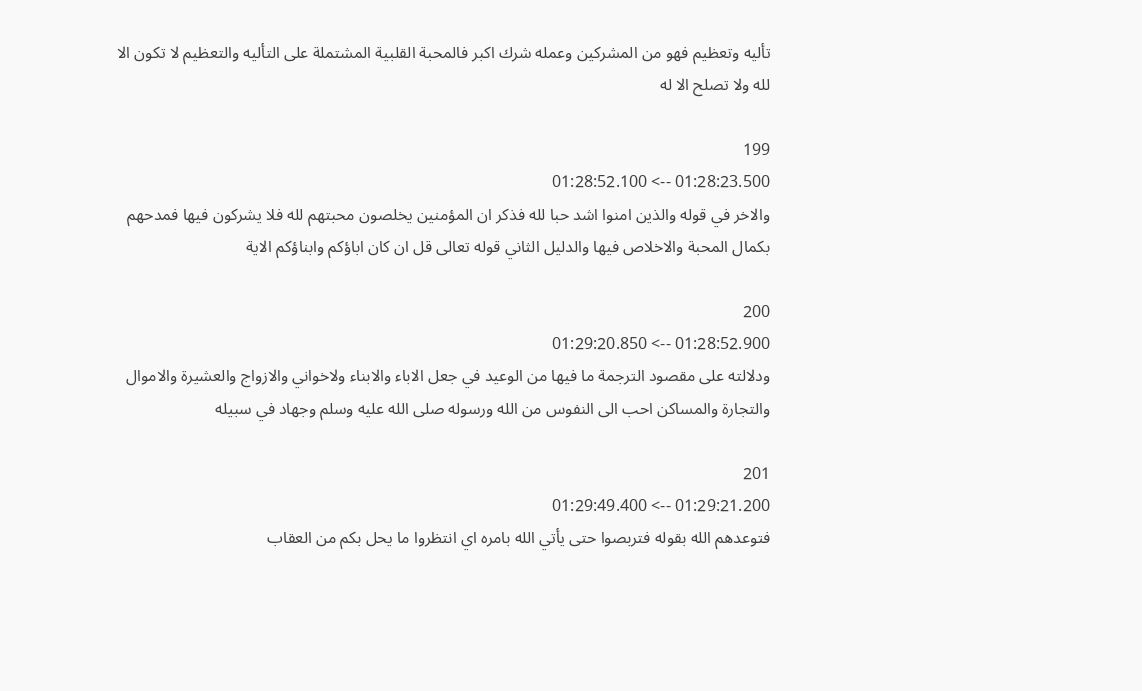تأليه وتعظيم فهو من المشركين وعمله شرك اكبر فالمحبة القلبية المشتملة على التأليه والتعظيم لا تكون الا لله ولا تصلح الا له

199
01:28:23.500 --> 01:28:52.100
والاخر في قوله والذين امنوا اشد حبا لله فذكر ان المؤمنين يخلصون محبتهم لله فلا يشركون فيها فمدحهم بكمال المحبة والاخلاص فيها والدليل الثاني قوله تعالى قل ان كان اباؤكم وابناؤكم الاية

200
01:28:52.900 --> 01:29:20.850
ودلالته على مقصود الترجمة ما فيها من الوعيد في جعل الاباء والابناء ولاخواني والازواج والعشيرة والاموال والتجارة والمساكن احب الى النفوس من الله ورسوله صلى الله عليه وسلم وجهاد في سبيله

201
01:29:21.200 --> 01:29:49.400
فتوعدهم الله بقوله فتربصوا حتى يأتي الله بامره اي انتظروا ما يحل بكم من العقاب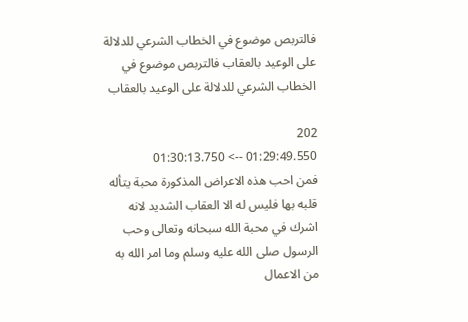فالتربص موضوع في الخطاب الشرعي للدلالة على الوعيد بالعقاب فالتربص موضوع في الخطاب الشرعي للدلالة على الوعيد بالعقاب

202
01:29:49.550 --> 01:30:13.750
فمن احب هذه الاعراض المذكورة محبة يتأله قلبه بها فليس له الا العقاب الشديد لانه اشرك في محبة الله سبحانه وتعالى وحب الرسول صلى الله عليه وسلم وما امر الله به من الاعمال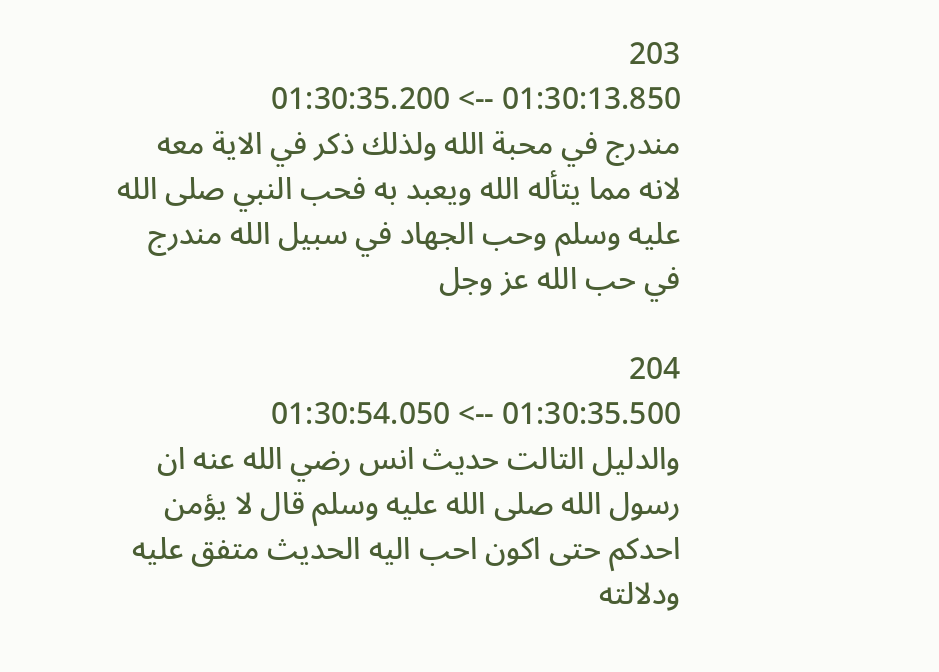203
01:30:13.850 --> 01:30:35.200
مندرج في محبة الله ولذلك ذكر في الاية معه لانه مما يتأله الله ويعبد به فحب النبي صلى الله عليه وسلم وحب الجهاد في سبيل الله مندرج في حب الله عز وجل

204
01:30:35.500 --> 01:30:54.050
والدليل التالت حديث انس رضي الله عنه ان رسول الله صلى الله عليه وسلم قال لا يؤمن احدكم حتى اكون احب اليه الحديث متفق عليه ودلالته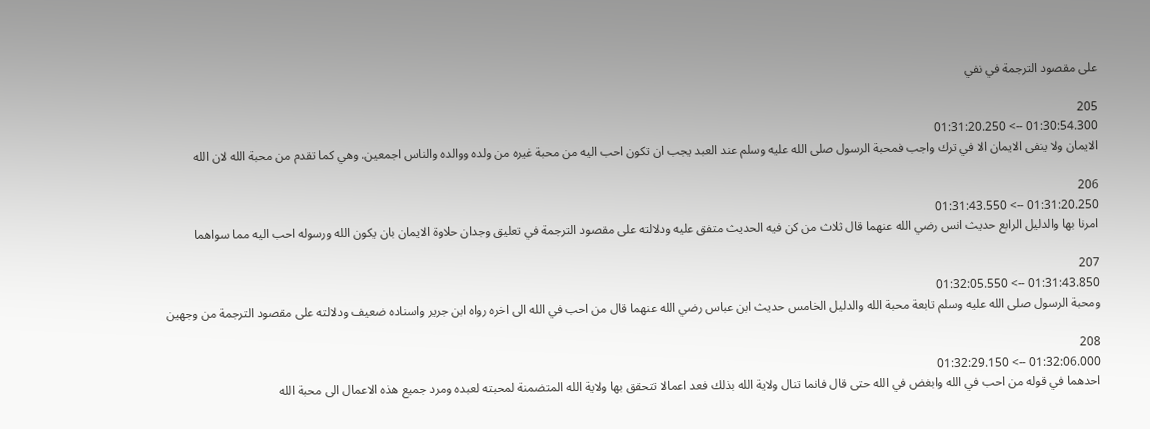على مقصود الترجمة في نفي

205
01:30:54.300 --> 01:31:20.250
الايمان ولا ينفى الايمان الا في ترك واجب فمحبة الرسول صلى الله عليه وسلم عند العبد يجب ان تكون احب اليه من محبة غيره من ولده ووالده والناس اجمعين. وهي كما تقدم من محبة الله لان الله

206
01:31:20.250 --> 01:31:43.550
امرنا بها والدليل الرابع حديث انس رضي الله عنهما قال ثلاث من كن فيه الحديث متفق عليه ودلالته على مقصود الترجمة في تعليق وجدان حلاوة الايمان بان يكون الله ورسوله احب اليه مما سواهما

207
01:31:43.850 --> 01:32:05.550
ومحبة الرسول صلى الله عليه وسلم تابعة محبة الله والدليل الخامس حديث ابن عباس رضي الله عنهما قال من احب في الله الى اخره رواه ابن جرير واسناده ضعيف ودلالته على مقصود الترجمة من وجهين

208
01:32:06.000 --> 01:32:29.150
احدهما في قوله من احب في الله وابغض في الله حتى قال فانما تنال ولاية الله بذلك فعد اعمالا تتحقق بها ولاية الله المتضمنة لمحبته لعبده ومرد جميع هذه الاعمال الى محبة الله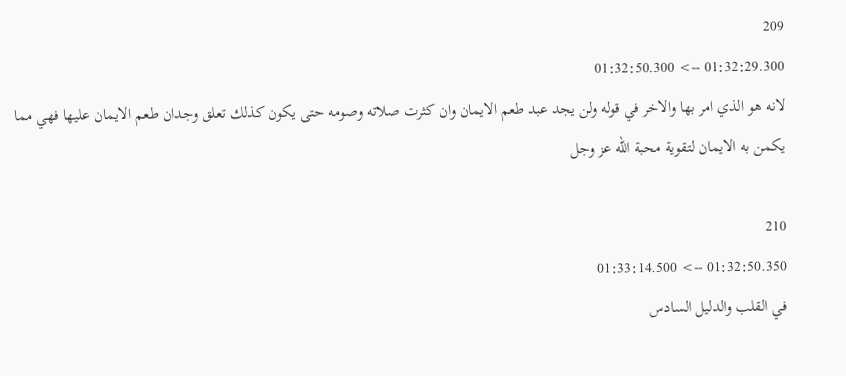209
01:32:29.300 --> 01:32:50.300
لانه هو الذي امر بها والاخر في قوله ولن يجد عبد طعم الايمان وان كثرت صلاته وصومه حتى يكون كذلك تعلق وجدان طعم الايمان عليها فهي مما يكمن به الايمان لتقوية محبة الله عز وجل

210
01:32:50.350 --> 01:33:14.500
في القلب والدليل السادس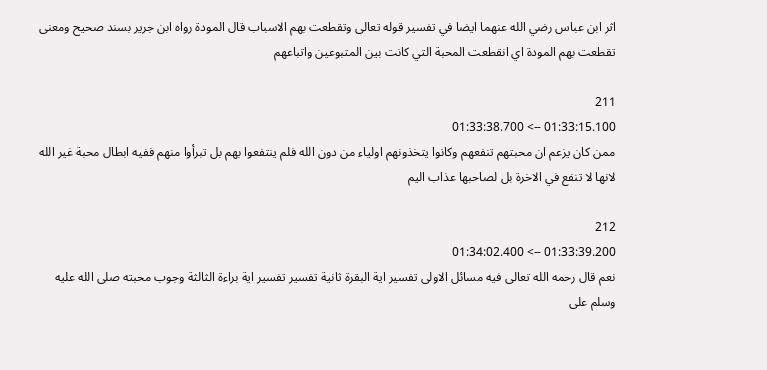اثر ابن عباس رضي الله عنهما ايضا في تفسير قوله تعالى وتقطعت بهم الاسباب قال المودة رواه ابن جرير بسند صحيح ومعنى تقطعت بهم المودة اي انقطعت المحبة التي كانت بين المتبوعين واتباعهم

211
01:33:15.100 --> 01:33:38.700
ممن كان يزعم ان محبتهم تنفعهم وكانوا يتخذونهم اولياء من دون الله فلم ينتفعوا بهم بل تبرأوا منهم ففيه ابطال محبة غير الله لانها لا تنفع في الاخرة بل لصاحبها عذاب اليم

212
01:33:39.200 --> 01:34:02.400
نعم قال رحمه الله تعالى فيه مسائل الاولى تفسير اية البقرة ثانية تفسير تفسير اية براءة الثالثة وجوب محبته صلى الله عليه وسلم على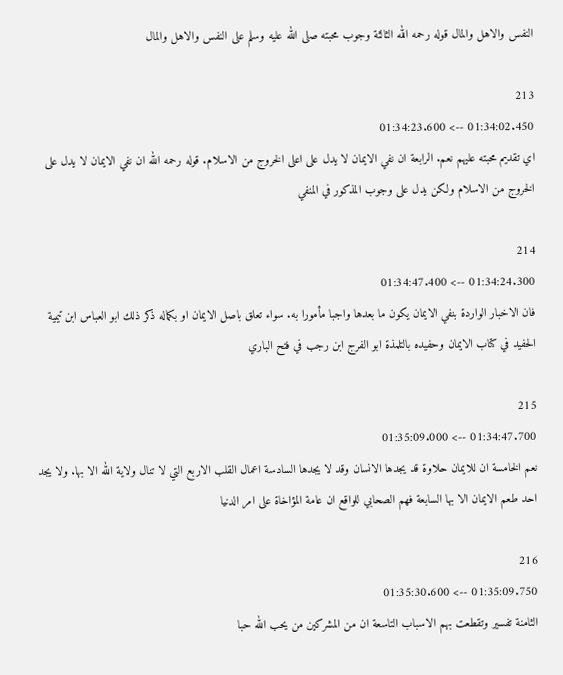النفس والاهل والمال قوله رحمه الله الثالثة وجوب محبته صلى الله عليه وسلم على النفس والاهل والمال

213
01:34:02.450 --> 01:34:23.600
اي تقديم محبته عليهم نعم. الرابعة ان نفي الايمان لا يدل على اعلى الخروج من الاسلام. قوله رحمه الله ان نفي الايمان لا يدل على الخروج من الاسلام ولكن يدل على وجوب المذكور في المنفي

214
01:34:24.300 --> 01:34:47.400
فان الاخبار الواردة بنفي الايمان يكون ما بعدها واجبا مأمورا به. سواء تعلق باصل الايمان او بكماله ذكر ذلك ابو العباس ابن تيمية الحفيد في كتاب الايمان وحفيده بالتلمذة ابو الفرج ابن رجب في فتح الباري

215
01:34:47.700 --> 01:35:09.000
نعم الخامسة ان للايمان حلاوة قد يجدها الانسان وقد لا يجدها السادسة اعمال القلب الاربع التي لا تنال ولاية الله الا بها. ولا يجد احد طعم الايمان الا بها السابعة فهم الصحابي للواقع ان عامة المؤاخاة على امر الدنيا

216
01:35:09.750 --> 01:35:30.600
الثامنة تفسير وتقطعت بهم الاسباب التاسعة ان من المشركين من يحب الله حبا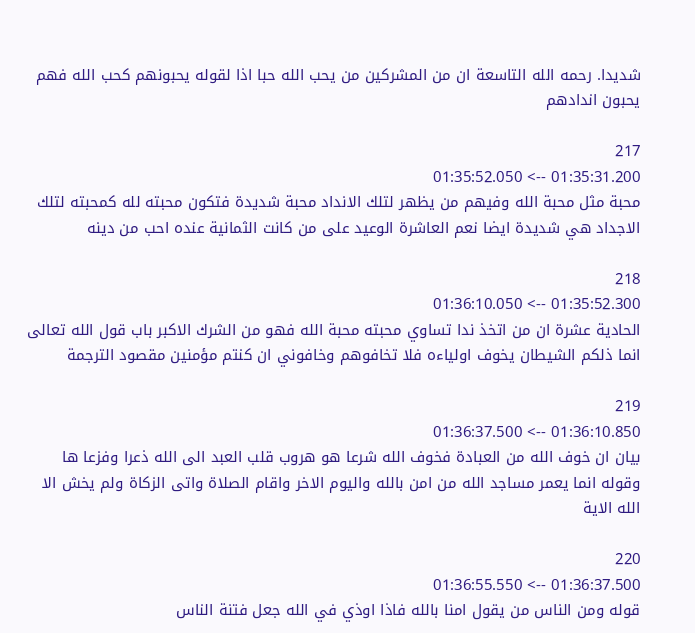شديدا. رحمه الله التاسعة ان من المشركين من يحب الله حبا اذا لقوله يحبونهم كحب الله فهم يحبون اندادهم

217
01:35:31.200 --> 01:35:52.050
محبة مثل محبة الله وفيهم من يظهر لتلك الانداد محبة شديدة فتكون محبته لله كمحبته لتلك الاجداد هي شديدة ايضا نعم العاشرة الوعيد على من كانت الثمانية عنده احب من دينه

218
01:35:52.300 --> 01:36:10.050
الحادية عشرة ان من اتخذ ندا تساوي محبته محبة الله فهو من الشرك الاكبر باب قول الله تعالى انما ذلكم الشيطان يخوف اولياءه فلا تخافوهم وخافوني ان كنتم مؤمنين مقصود الترجمة

219
01:36:10.850 --> 01:36:37.500
بيان ان خوف الله من العبادة فخوف الله شرعا هو هروب قلب العبد الى الله ذعرا وفزعا ها وقوله انما يعمر مساجد الله من امن بالله واليوم الاخر واقام الصلاة واتى الزكاة ولم يخش الا الله الاية

220
01:36:37.500 --> 01:36:55.550
قوله ومن الناس من يقول امنا بالله فاذا اوذي في الله جعل فتنة الناس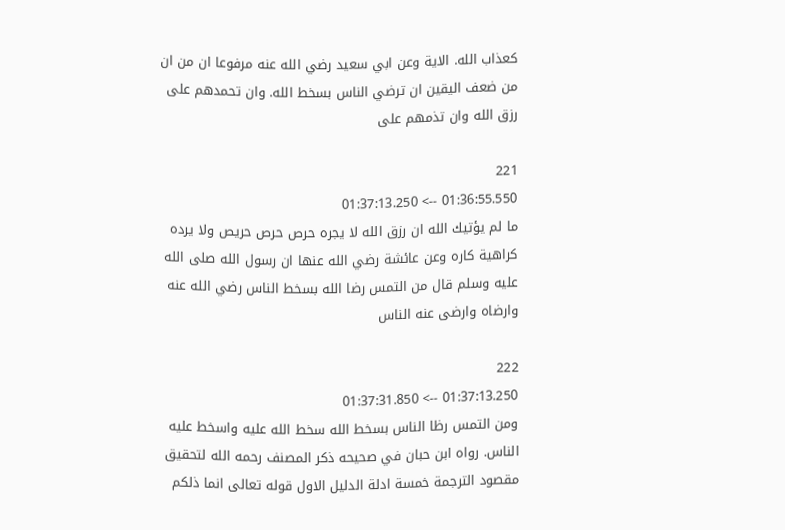كعذاب الله. الاية وعن ابي سعيد رضي الله عنه مرفوعا ان من ان من ضعف اليقين ان ترضي الناس بسخط الله. وان تحمدهم على رزق الله وان تذمهم على

221
01:36:55.550 --> 01:37:13.250
ما لم يؤتيك الله ان رزق الله لا يجره حرص حرص حريص ولا يرده كراهية كاره وعن عائشة رضي الله عنها ان رسول الله صلى الله عليه وسلم قال من التمس رضا الله بسخط الناس رضي الله عنه وارضاه وارضى عنه الناس

222
01:37:13.250 --> 01:37:31.850
ومن التمس رظا الناس بسخط الله سخط الله عليه واسخط عليه الناس. رواه ابن حبان في صحيحه ذكر المصنف رحمه الله لتحقيق مقصود الترجمة خمسة ادلة الدليل الاول قوله تعالى انما ذلكم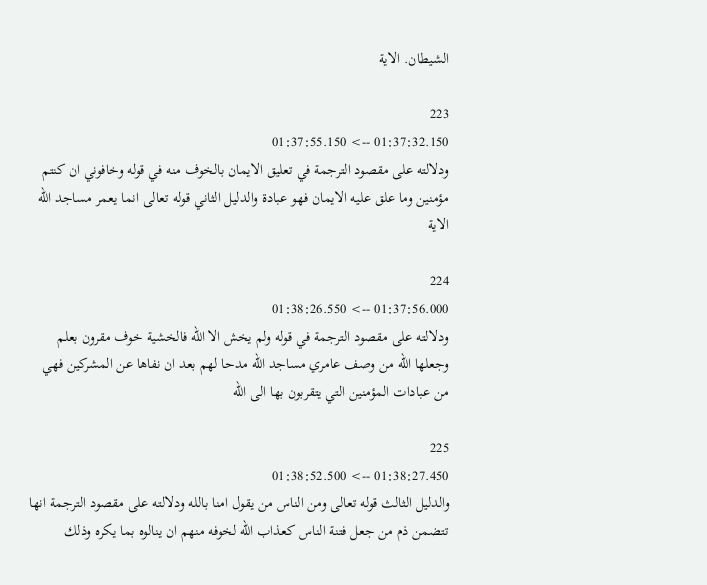الشيطان. الاية

223
01:37:32.150 --> 01:37:55.150
ودلالته على مقصود الترجمة في تعليق الايمان بالخوف منه في قوله وخافوني ان كنتم مؤمنين وما علق عليه الايمان فهو عبادة والدليل الثاني قوله تعالى انما يعمر مساجد الله الاية

224
01:37:56.000 --> 01:38:26.550
ودلالته على مقصود الترجمة في قوله ولم يخش الا الله فالخشية خوف مقرون بعلم وجعلها الله من وصف عامري مساجد الله مدحا لهم بعد ان نفاها عن المشركين فهي من عبادات المؤمنين التي يتقربون بها الى الله

225
01:38:27.450 --> 01:38:52.500
والدليل الثالث قوله تعالى ومن الناس من يقول امنا بالله ودلالته على مقصود الترجمة انها تتضمن ذم من جعل فتنة الناس كعذاب الله لخوفه منهم ان ينالوه بما يكره وذلك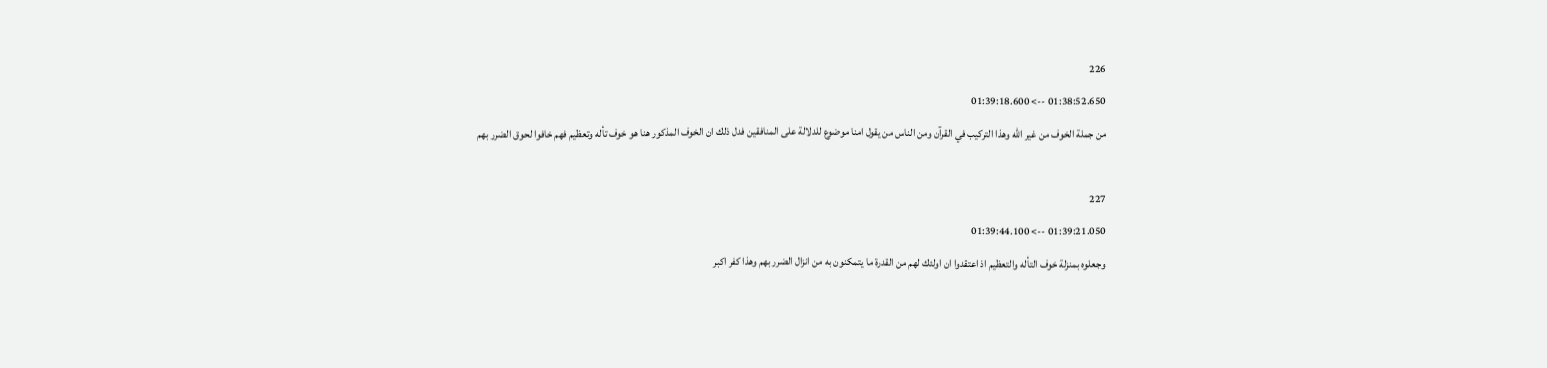226
01:38:52.650 --> 01:39:18.600
من جملة الخوف من غير الله وهذا التركيب في القرآن ومن الناس من يقول امنا موضوع للدلالة على المنافقين فدل ذلك ان الخوف المذكور هنا هو خوف تأله وتعظيم فهم خافوا لحوق الضرر بهم

227
01:39:21.050 --> 01:39:44.100
وجعلوه بمنزلة خوف التأله والتعظيم اذ اعتقدوا ان اولئك لهم من القدرة ما يتمكنون به من انزال الضرر بهم وهذا كفر اكبر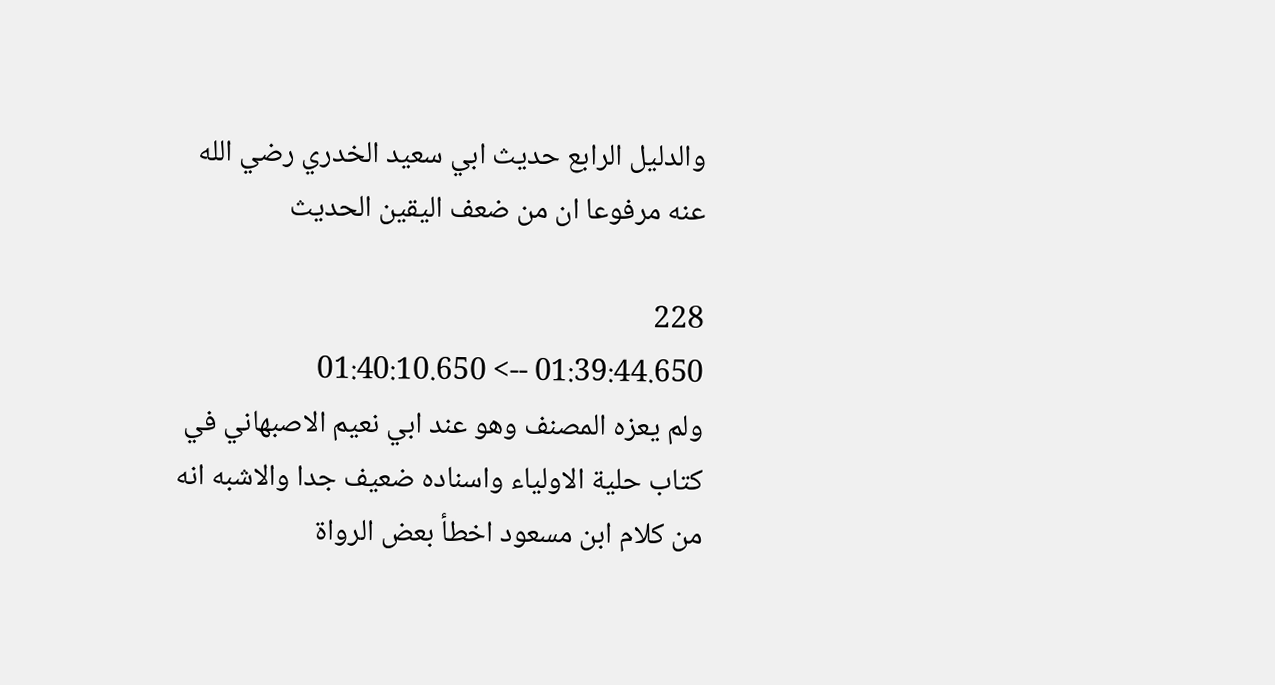والدليل الرابع حديث ابي سعيد الخدري رضي الله عنه مرفوعا ان من ضعف اليقين الحديث

228
01:39:44.650 --> 01:40:10.650
ولم يعزه المصنف وهو عند ابي نعيم الاصبهاني في كتاب حلية الاولياء واسناده ضعيف جدا والاشبه انه من كلام ابن مسعود اخطأ بعض الرواة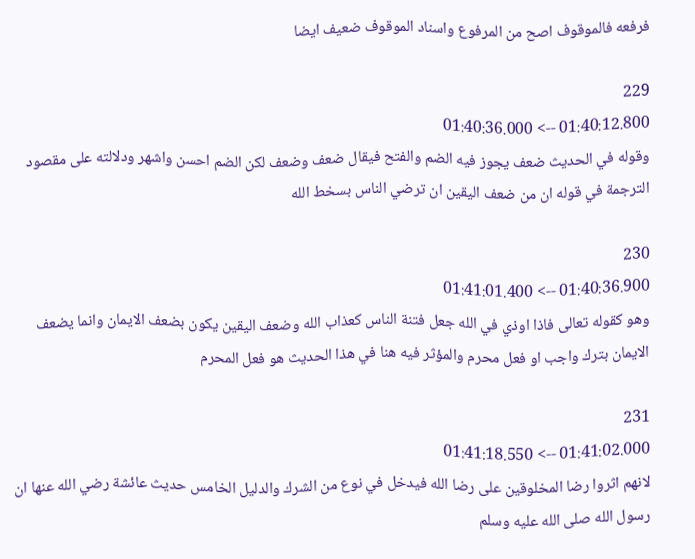فرفعه فالموقوف اصح من المرفوع واسناد الموقوف ضعيف ايضا

229
01:40:12.800 --> 01:40:36.000
وقوله في الحديث ضعف يجوز فيه الضم والفتح فيقال ضعف وضعف لكن الضم احسن واشهر ودلالته على مقصود الترجمة في قوله ان من ضعف اليقين ان ترضي الناس بسخط الله

230
01:40:36.900 --> 01:41:01.400
وهو كقوله تعالى فاذا اوذي في الله جعل فتنة الناس كعذاب الله وضعف اليقين يكون بضعف الايمان وانما يضعف الايمان بترك واجب او فعل محرم والمؤثر فيه هنا في هذا الحديث هو فعل المحرم

231
01:41:02.000 --> 01:41:18.550
لانهم اثروا رضا المخلوقين على رضا الله فيدخل في نوع من الشرك والدليل الخامس حديث عائشة رضي الله عنها ان رسول الله صلى الله عليه وسلم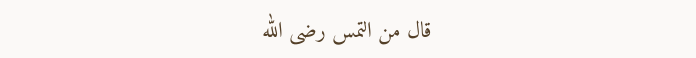قال من التمس رضى الله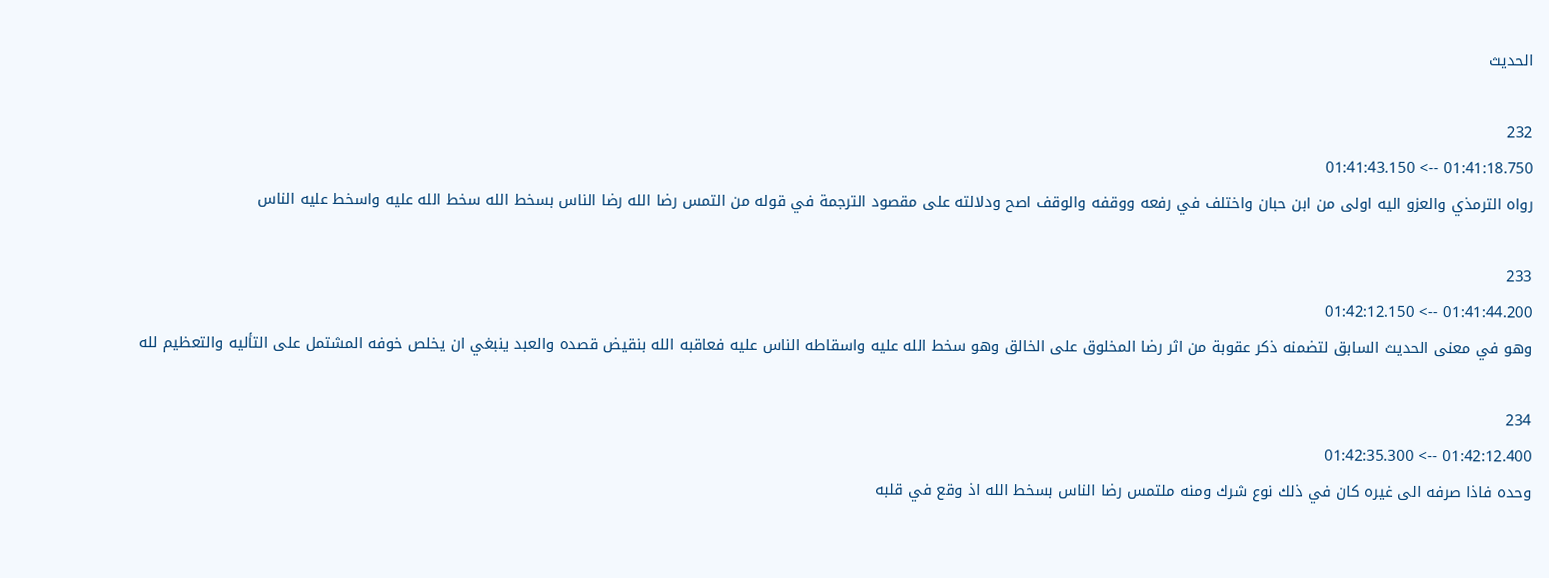الحديث

232
01:41:18.750 --> 01:41:43.150
رواه الترمذي والعزو اليه اولى من ابن حبان واختلف في رفعه ووقفه والوقف اصح ودلالته على مقصود الترجمة في قوله من التمس رضا الله رضا الناس بسخط الله سخط الله عليه واسخط عليه الناس

233
01:41:44.200 --> 01:42:12.150
وهو في معنى الحديث السابق لتضمنه ذكر عقوبة من اثر رضا المخلوق على الخالق وهو سخط الله عليه واسقاطه الناس عليه فعاقبه الله بنقيض قصده والعبد ينبغي ان يخلص خوفه المشتمل على التأليه والتعظيم لله

234
01:42:12.400 --> 01:42:35.300
وحده فاذا صرفه الى غيره كان في ذلك نوع شرك ومنه ملتمس رضا الناس بسخط الله اذ وقع في قلبه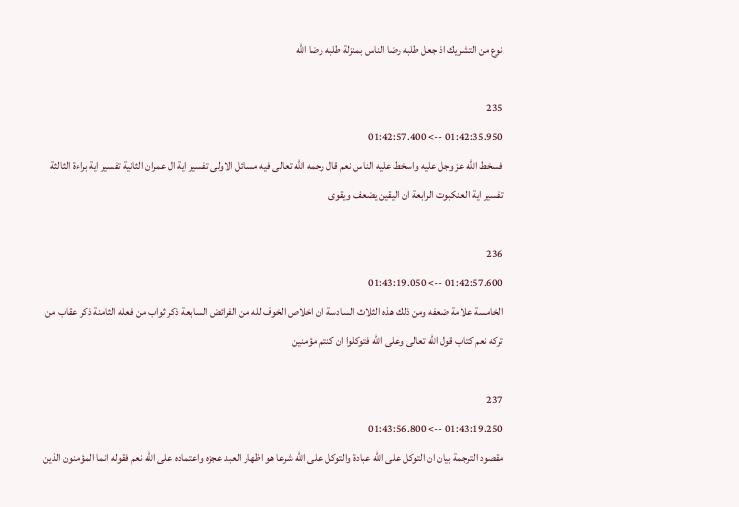نوع من التشريك اذ جعل طلبه رضا الناس بمنزلة طلبه رضا الله

235
01:42:35.950 --> 01:42:57.400
فسخط الله عز وجل عليه واسخط عليه الناس نعم قال رحمه الله تعالى فيه مسائل الاولى تفسير اية ال عمران الثانية تفسير اية براءة الثالثة تفسير اية العنكبوت الرابعة ان اليقين يضعف ويقوى

236
01:42:57.600 --> 01:43:19.050
الخامسة علامة ضعفه ومن ذلك هذه الثلاث السادسة ان اخلاص الخوف لله من الفرائض السابعة ذكر ثواب من فعله الثامنة ذكر عقاب من تركه نعم كتاب قول الله تعالى وعلى الله فتوكلوا ان كنتم مؤمنين

237
01:43:19.250 --> 01:43:56.800
مقصود الترجمة بيان ان التوكل على الله عبادة والتوكل على الله شرعا هو اظهار العبد عجزه واعتماده على الله نعم فقوله انما المؤمنون الذين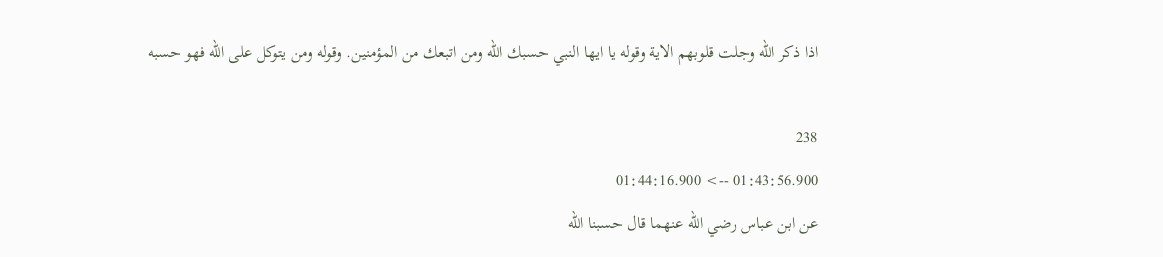اذا ذكر الله وجلت قلوبهم الاية وقوله يا ايها النبي حسبك الله ومن اتبعك من المؤمنين. وقوله ومن يتوكل على الله فهو حسبه

238
01:43:56.900 --> 01:44:16.900
عن ابن عباس رضي الله عنهما قال حسبنا الله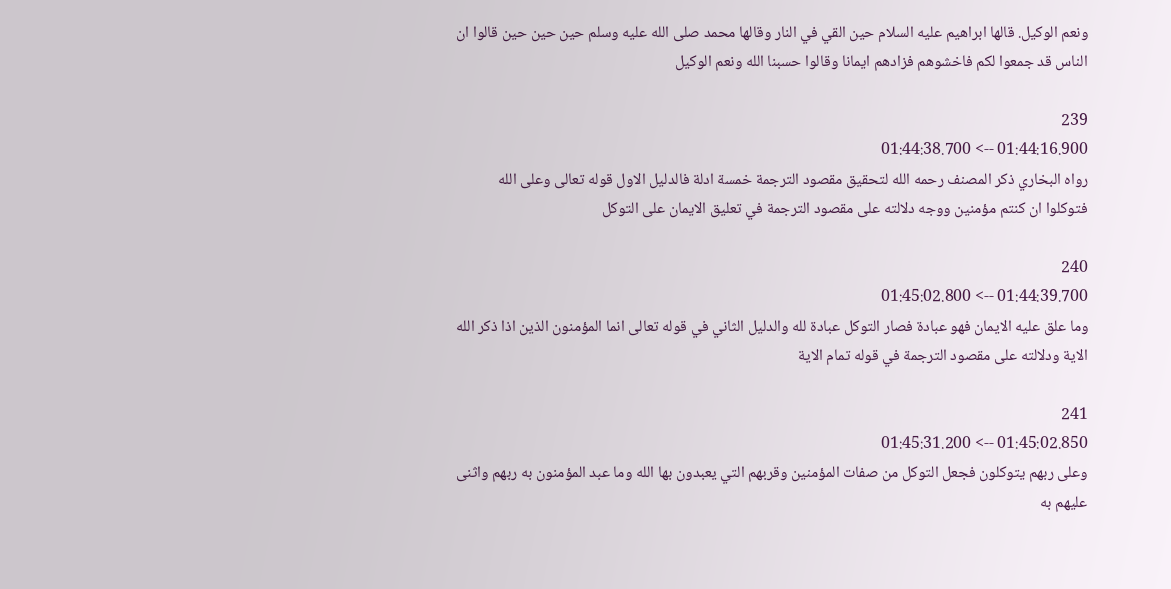ونعم الوكيل. قالها ابراهيم عليه السلام حين القي في النار وقالها محمد صلى الله عليه وسلم حين حين حين قالوا ان الناس قد جمعوا لكم فاخشوهم فزادهم ايمانا وقالوا حسبنا الله ونعم الوكيل

239
01:44:16.900 --> 01:44:38.700
رواه البخاري ذكر المصنف رحمه الله لتحقيق مقصود الترجمة خمسة ادلة فالدليل الاول قوله تعالى وعلى الله فتوكلوا ان كنتم مؤمنين ووجه دلالته على مقصود الترجمة في تعليق الايمان على التوكل

240
01:44:39.700 --> 01:45:02.800
وما علق عليه الايمان فهو عبادة فصار التوكل عبادة لله والدليل الثاني في قوله تعالى انما المؤمنون الذين اذا ذكر الله الاية ودلالته على مقصود الترجمة في قوله تمام الاية

241
01:45:02.850 --> 01:45:31.200
وعلى ربهم يتوكلون فجعل التوكل من صفات المؤمنين وقربهم التي يعبدون بها الله وما عبد المؤمنون به ربهم واثنى عليهم به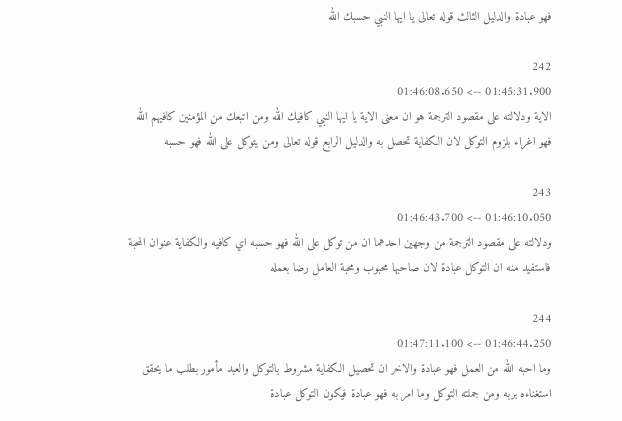فهو عبادة والدليل الثالث قوله تعالى يا ايها النبي حسبك الله

242
01:45:31.900 --> 01:46:08.650
الاية ودلالته على مقصود الترجمة هو ان معنى الاية يا ايها النبي كافيك الله ومن اتبعك من المؤمنين كافيهم الله فهو اغراء بلزوم التوكل لان الكفاية تحصل به والدليل الرابع قوله تعالى ومن يتوكل على الله فهو حسبه

243
01:46:10.050 --> 01:46:43.700
ودلالته على مقصود الترجمة من وجهين احدهما ان من توكل على الله فهو حسبه اي كافيه والكفاية عنوان المحبة فاستفيد منه ان التوكل عبادة لان صاحبها محبوب ومحبة العامل رضا بعمله

244
01:46:44.250 --> 01:47:11.100
وما احبه الله من العمل فهو عبادة والاخر ان تحصيل الكفاية مشروط بالتوكل والعبد مأمور بطلب ما يحقق استغناءه بربه ومن جملته التوكل وما امر به فهو عبادة فيكون التوكل عبادة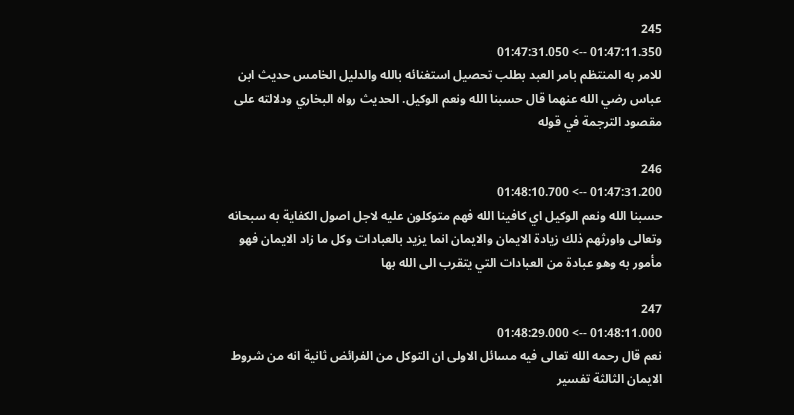245
01:47:11.350 --> 01:47:31.050
للامر به المنتظم بامر العبد بطلب تحصيل استغنائه بالله والدليل الخامس حديث ابن عباس رضي الله عنهما قال حسبنا الله ونعم الوكيل. الحديث رواه البخاري ودلالته على مقصود الترجمة في قوله

246
01:47:31.200 --> 01:48:10.700
حسبنا الله ونعم الوكيل اي كافينا الله فهم متوكلون عليه لاجل اصول الكفاية به سبحانه وتعالى واورثهم ذلك زيادة الايمان والايمان انما يزيد بالعبادات وكل ما زاد الايمان فهو مأمور به وهو عبادة من العبادات التي يتقرب الى الله بها

247
01:48:11.000 --> 01:48:29.000
نعم قال رحمه الله تعالى فيه مسائل الاولى ان التوكل من الفرائض ثانية انه من شروط الايمان الثالثة تفسير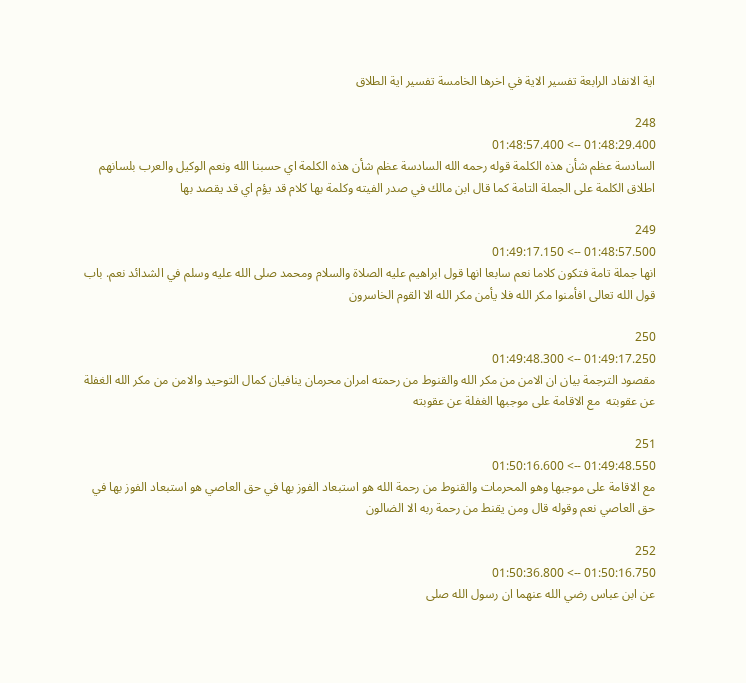اية الانفاد الرابعة تفسير الاية في اخرها الخامسة تفسير اية الطلاق

248
01:48:29.400 --> 01:48:57.400
السادسة عظم شأن هذه الكلمة قوله رحمه الله السادسة عظم شأن هذه الكلمة اي حسبنا الله ونعم الوكيل والعرب بلسانهم اطلاق الكلمة على الجملة التامة كما قال ابن مالك في صدر الفيته وكلمة بها كلام قد يؤم اي قد يقصد بها

249
01:48:57.500 --> 01:49:17.150
انها جملة تامة فتكون كلاما نعم سابعا انها قول ابراهيم عليه الصلاة والسلام ومحمد صلى الله عليه وسلم في الشدائد نعم. باب قول الله تعالى افأمنوا مكر الله فلا يأمن مكر الله الا القوم الخاسرون

250
01:49:17.250 --> 01:49:48.300
مقصود الترجمة بيان ان الامن من مكر الله والقنوط من رحمته امران محرمان ينافيان كمال التوحيد والامن من مكر الله الغفلة عن عقوبته  مع الاقامة على موجبها الغفلة عن عقوبته

251
01:49:48.550 --> 01:50:16.600
مع الاقامة على موجبها وهو المحرمات والقنوط من رحمة الله هو استبعاد الفوز بها في حق العاصي هو استبعاد الفوز بها في حق العاصي نعم وقوله قال ومن يقنط من رحمة ربه الا الضالون

252
01:50:16.750 --> 01:50:36.800
عن ابن عباس رضي الله عنهما ان رسول الله صلى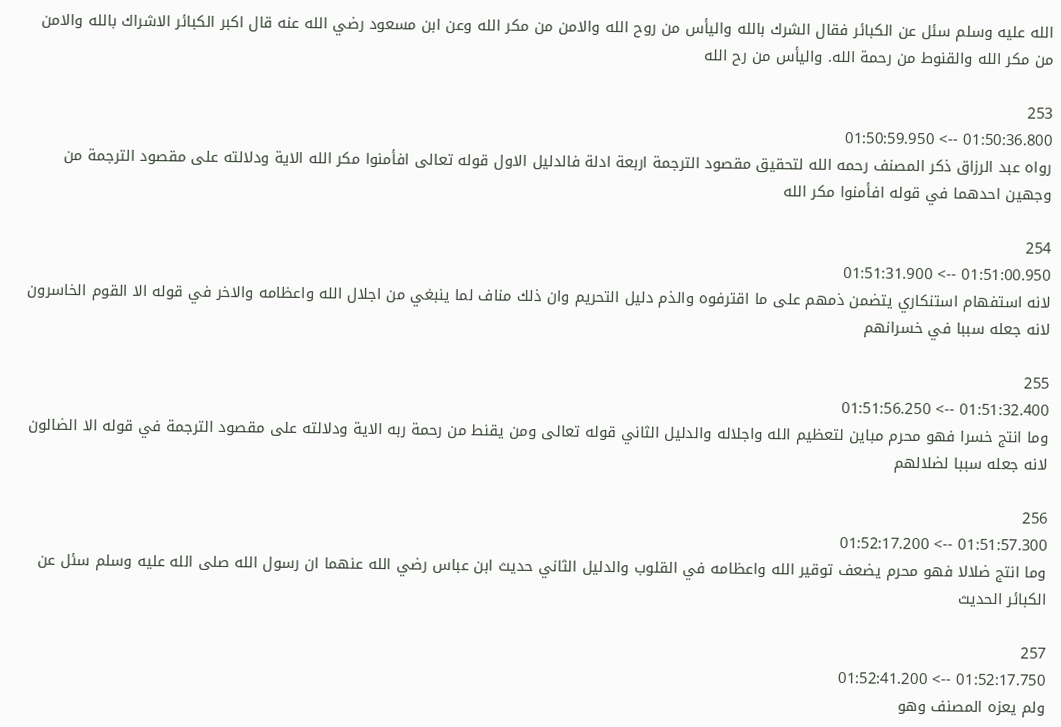الله عليه وسلم سئل عن الكبائر فقال الشرك بالله واليأس من روح الله والامن من مكر الله وعن ابن مسعود رضي الله عنه قال اكبر الكبائر الاشراك بالله والامن من مكر الله والقنوط من رحمة الله. واليأس من رح الله

253
01:50:36.800 --> 01:50:59.950
رواه عبد الرزاق ذكر المصنف رحمه الله لتحقيق مقصود الترجمة اربعة ادلة فالدليل الاول قوله تعالى افأمنوا مكر الله الاية ودلالته على مقصود الترجمة من وجهين احدهما في قوله افأمنوا مكر الله

254
01:51:00.950 --> 01:51:31.900
لانه استفهام استنكاري يتضمن ذمهم على ما اقترفوه والذم دليل التحريم وان ذلك مناف لما ينبغي من اجلال الله واعظامه والاخر في قوله الا القوم الخاسرون لانه جعله سببا في خسرانهم

255
01:51:32.400 --> 01:51:56.250
وما انتج خسرا فهو محرم مباين لتعظيم الله واجلاله والدليل الثاني قوله تعالى ومن يقنط من رحمة ربه الاية ودلالته على مقصود الترجمة في قوله الا الضالون لانه جعله سببا لضلالهم

256
01:51:57.300 --> 01:52:17.200
وما انتج ضلالا فهو محرم يضعف توقير الله واعظامه في القلوب والدليل الثاني حديث ابن عباس رضي الله عنهما ان رسول الله صلى الله عليه وسلم سئل عن الكبائر الحديث

257
01:52:17.750 --> 01:52:41.200
ولم يعزه المصنف وهو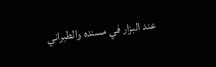عند البزار في مسنده والطبراني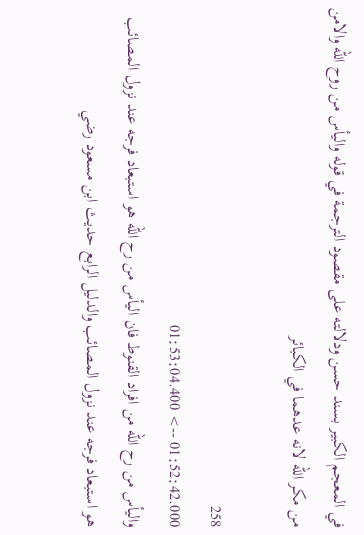في المعجم الكبير بسند حسن ودلالته على مقصود الترجمة في قوله واليأس من روح الله والامن من مكر الله لانه عدهما في الكبائر

258
01:52:42.000 --> 01:53:04.400
واليأس من رح الله من افراد القنوط فان اليأس من رح الله هو استبعاد فرجه عند نزول المصائب هو استبعاد فرجه عند نزول المصائب والدليل الرابع حديث ابن مسعود رضي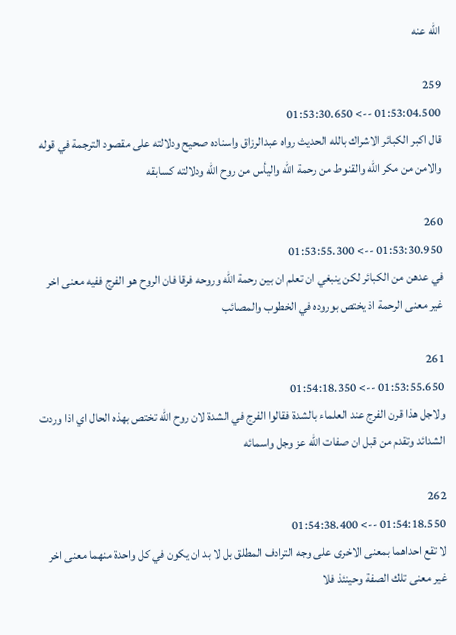الله عنه

259
01:53:04.500 --> 01:53:30.650
قال اكبر الكبائر الاشراك بالله الحديث رواه عبدالرزاق واسناده صحيح ودلالته على مقصود الترجمة في قوله والامن من مكر الله والقنوط من رحمة الله واليأس من روح الله ودلالته كسابقه

260
01:53:30.950 --> 01:53:55.300
في عدهن من الكبائر لكن ينبغي ان تعلم ان بين رحمة الله وروحه فرقا فان الروح هو الفرج ففيه معنى اخر غير معنى الرحمة اذ يختص بوروده في الخطوب والمصائب

261
01:53:55.650 --> 01:54:18.350
ولاجل هذا قرن الفرج عند العلماء بالشدة فقالوا الفرج في الشدة لان روح الله تختص بهذه الحال اي اذا وردت الشدائد وتقدم من قبل ان صفات الله عز وجل واسمائه

262
01:54:18.550 --> 01:54:38.400
لا تقع احداهما بمعنى الاخرى على وجه الترادف المطلق بل لا بد ان يكون في كل واحدة منهما معنى اخر غير معنى تلك الصفة وحينئذ فلا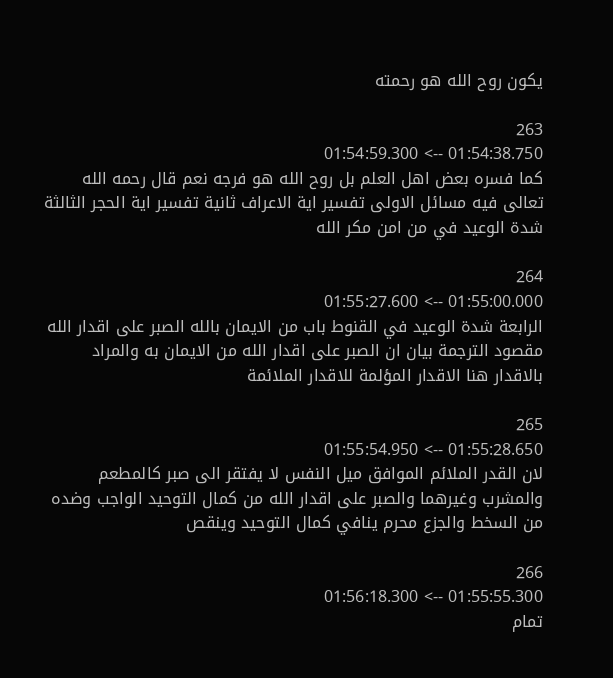يكون روح الله هو رحمته

263
01:54:38.750 --> 01:54:59.300
كما فسره بعض اهل العلم بل روح الله هو فرجه نعم قال رحمه الله تعالى فيه مسائل الاولى تفسير اية الاعراف ثانية تفسير اية الحجر الثالثة شدة الوعيد في من امن مكر الله

264
01:55:00.000 --> 01:55:27.600
الرابعة شدة الوعيد في القنوط باب من الايمان بالله الصبر على اقدار الله مقصود الترجمة بيان ان الصبر على اقدار الله من الايمان به والمراد بالاقدار هنا الاقدار المؤلمة للاقدار الملائمة

265
01:55:28.650 --> 01:55:54.950
لان القدر الملائم الموافق ميل النفس لا يفتقر الى صبر كالمطعم والمشرب وغيرهما والصبر على اقدار الله من كمال التوحيد الواجب وضده من السخط والجزع محرم ينافي كمال التوحيد وينقص

266
01:55:55.300 --> 01:56:18.300
تمام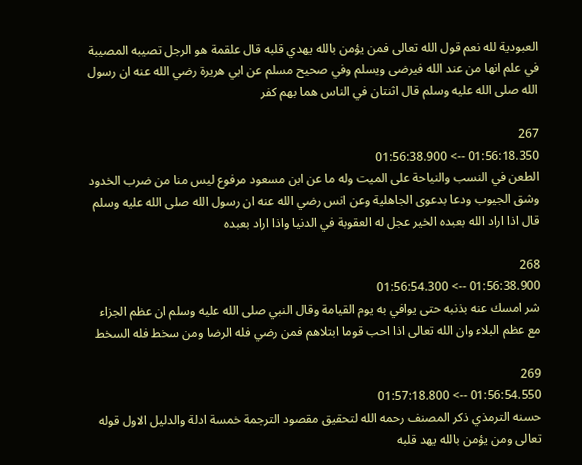العبودية لله نعم قول الله تعالى فمن يؤمن بالله يهدي قلبه قال علقمة هو الرجل تصيبه المصيبة في علم انها من عند الله فيرضى ويسلم وفي صحيح مسلم عن ابي هريرة رضي الله عنه ان رسول الله صلى الله عليه وسلم قال اثنتان في الناس هما بهم كفر

267
01:56:18.350 --> 01:56:38.900
الطعن في النسب والنياحة على الميت وله ما عن ابن مسعود مرفوع ليس منا من ضرب الخدود وشق الجيوب ودعا بدعوى الجاهلية وعن انس رضي الله عنه ان رسول الله صلى الله عليه وسلم قال اذا اراد الله بعبده الخير عجل له العقوبة في الدنيا واذا اراد بعبده

268
01:56:38.900 --> 01:56:54.300
شر امسك عنه بذنبه حتى يوافي به يوم القيامة وقال النبي صلى الله عليه وسلم ان عظم الجزاء مع عظم البلاء وان الله تعالى اذا احب قوما ابتلاهم فمن رضي فله الرضا ومن سخط فله السخط

269
01:56:54.550 --> 01:57:18.800
حسنه الترمذي ذكر المصنف رحمه الله لتحقيق مقصود الترجمة خمسة ادلة والدليل الاول قوله تعالى ومن يؤمن بالله يهد قلبه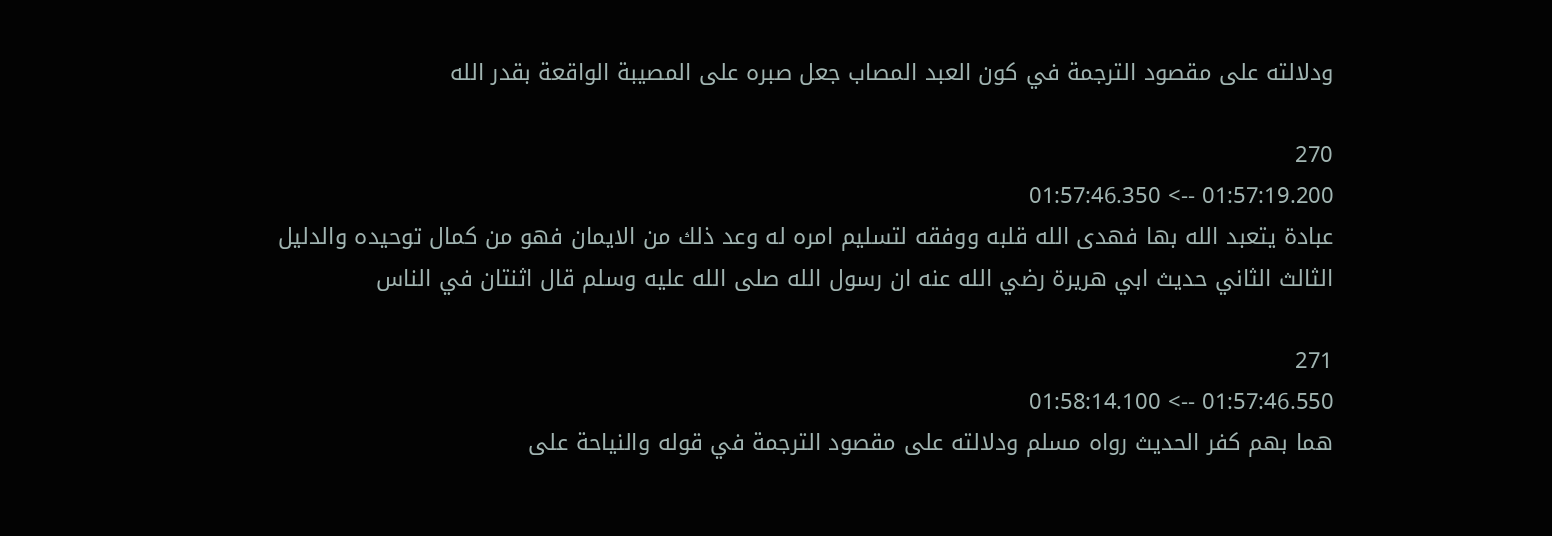ودلالته على مقصود الترجمة في كون العبد المصاب جعل صبره على المصيبة الواقعة بقدر الله

270
01:57:19.200 --> 01:57:46.350
عبادة يتعبد الله بها فهدى الله قلبه ووفقه لتسليم امره له وعد ذلك من الايمان فهو من كمال توحيده والدليل الثالث الثاني حديث ابي هريرة رضي الله عنه ان رسول الله صلى الله عليه وسلم قال اثنتان في الناس

271
01:57:46.550 --> 01:58:14.100
هما بهم كفر الحديث رواه مسلم ودلالته على مقصود الترجمة في قوله والنياحة على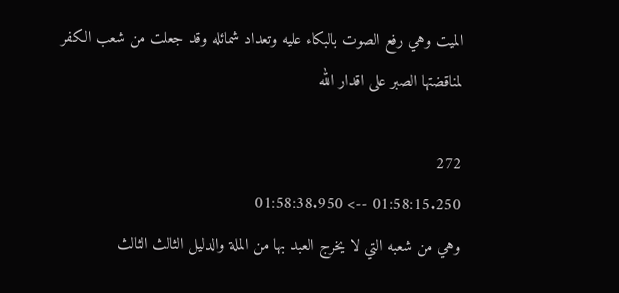الميت وهي رفع الصوت بالبكاء عليه وتعداد شمائله وقد جعلت من شعب الكفر لمناقضتها الصبر على اقدار الله

272
01:58:15.250 --> 01:58:38.950
وهي من شعبه التي لا يخرج العبد بها من الملة والدليل الثالث الثالث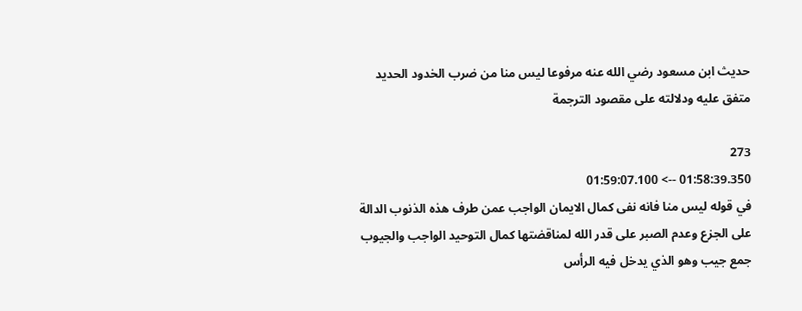حديث ابن مسعود رضي الله عنه مرفوعا ليس منا من ضرب الخدود الحديد متفق عليه ودلالته على مقصود الترجمة

273
01:58:39.350 --> 01:59:07.100
في قوله ليس منا فانه نفى كمال الايمان الواجب عمن طرف هذه الذنوب الدالة على الجزع وعدم الصبر على قدر الله لمناقضتها كمال التوحيد الواجب والجيوب جمع جيب وهو الذي يدخل فيه الرأس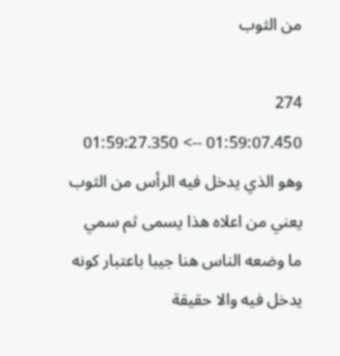من الثوب

274
01:59:07.450 --> 01:59:27.350
وهو الذي يدخل فيه الرأس من الثوب يعني من اعلاه هذا يسمى ثم سمي ما وضعه الناس هنا جيبا باعتبار كونه يدخل فيه والا حقيقة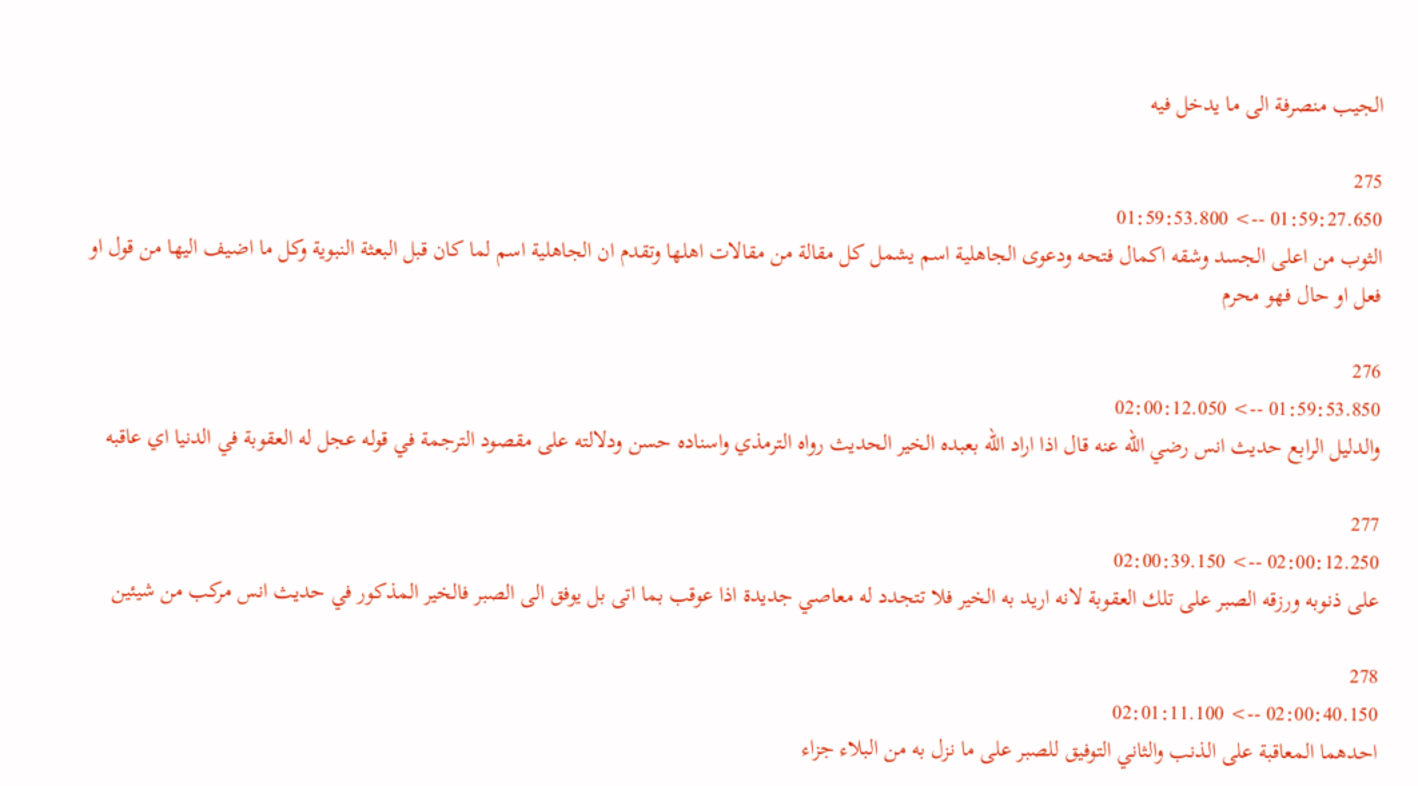الجيب منصرفة الى ما يدخل فيه

275
01:59:27.650 --> 01:59:53.800
الثوب من اعلى الجسد وشقه اكمال فتحه ودعوى الجاهلية اسم يشمل كل مقالة من مقالات اهلها وتقدم ان الجاهلية اسم لما كان قبل البعثة النبوية وكل ما اضيف اليها من قول او فعل او حال فهو محرم

276
01:59:53.850 --> 02:00:12.050
والدليل الرابع حديث انس رضي الله عنه قال اذا اراد الله بعبده الخير الحديث رواه الترمذي واسناده حسن ودلالته على مقصود الترجمة في قوله عجل له العقوبة في الدنيا اي عاقبه

277
02:00:12.250 --> 02:00:39.150
على ذنوبه ورزقه الصبر على تلك العقوبة لانه اريد به الخير فلا تتجدد له معاصي جديدة اذا عوقب بما اتى بل يوفق الى الصبر فالخير المذكور في حديث انس مركب من شيئين

278
02:00:40.150 --> 02:01:11.100
احدهما المعاقبة على الذنب والثاني التوفيق للصبر على ما نزل به من البلاء جزاء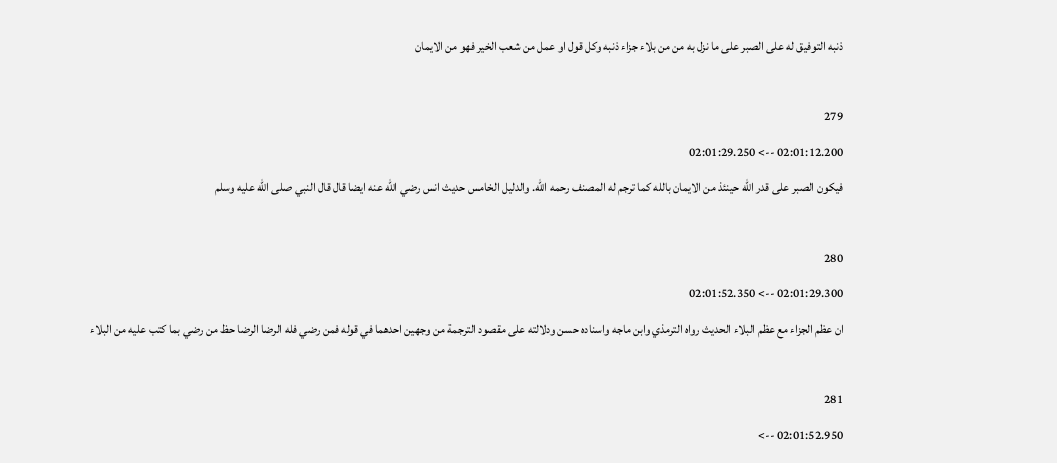ذنبه التوفيق له على الصبر على ما نزل به من من بلاء جزاء ذنبه وكل قول او عمل من شعب الخير فهو من الايمان

279
02:01:12.200 --> 02:01:29.250
فيكون الصبر على قدر الله حينئذ من الايمان بالله كما ترجم له المصنف رحمه الله. والدليل الخامس حديث انس رضي الله عنه ايضا قال قال النبي صلى الله عليه وسلم

280
02:01:29.300 --> 02:01:52.350
ان عظم الجزاء مع عظم البلاء الحديث رواه الترمذي وابن ماجه واسناده حسن ودلالته على مقصود الترجمة من وجهين احدهما في قوله فمن رضي فله الرضا الرضا حظ من رضي بما كتب عليه من البلاء

281
02:01:52.950 -->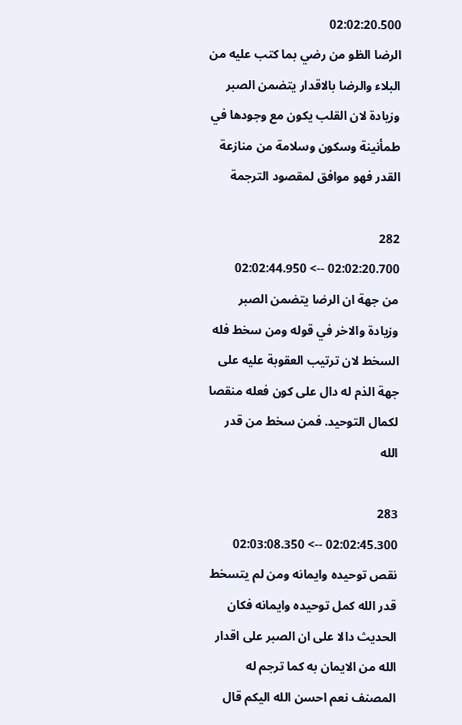02:02:20.500
الرضا الظو من رضي بما كتب عليه من البلاء والرضا بالاقدار يتضمن الصبر وزيادة لان القلب يكون مع وجودها في طمأنينة وسكون وسلامة من منازعة القدر فهو موافق لمقصود الترجمة

282
02:02:20.700 --> 02:02:44.950
من جهة ان الرضا يتضمن الصبر وزيادة والاخر في قوله ومن سخط فله السخط لان ترتيب العقوبة عليه على جهة الذم له دال على كون فعله منقصا لكمال التوحيد. فمن سخط من قدر الله

283
02:02:45.300 --> 02:03:08.350
نقص توحيده وايمانه ومن لم يتسخط قدر الله كمل توحيده وايمانه فكان الحديث دالا على ان الصبر على اقدار الله من الايمان به كما ترجم له المصنف نعم احسن الله اليكم قال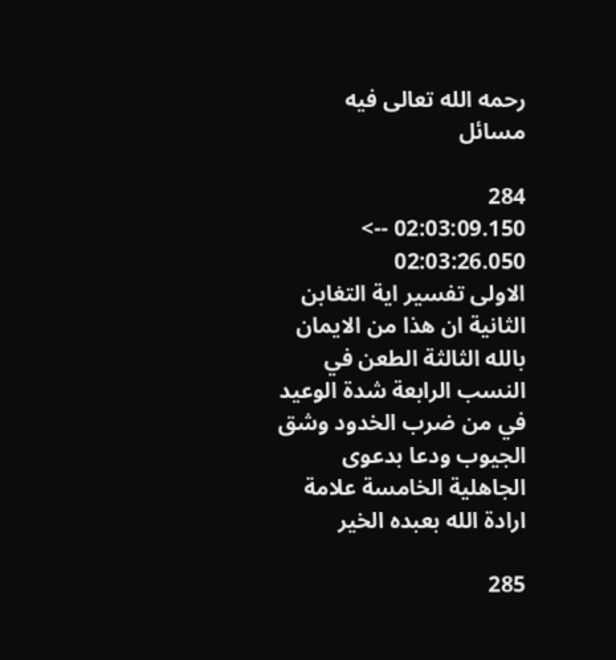رحمه الله تعالى فيه مسائل

284
02:03:09.150 --> 02:03:26.050
الاولى تفسير اية التغابن الثانية ان هذا من الايمان بالله الثالثة الطعن في النسب الرابعة شدة الوعيد في من ضرب الخدود وشق الجيوب ودعا بدعوى الجاهلية الخامسة علامة ارادة الله بعبده الخير

285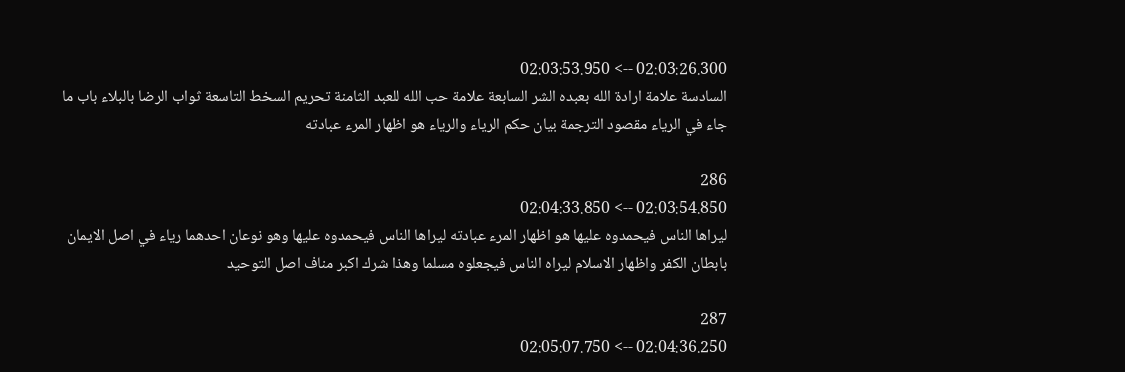02:03:26.300 --> 02:03:53.950
السادسة علامة ارادة الله بعبده الشر السابعة علامة حب الله للعبد الثامنة تحريم السخط التاسعة ثواب الرضا بالبلاء باب ما جاء في الرياء مقصود الترجمة بيان حكم الرياء والرياء هو اظهار المرء عبادته

286
02:03:54.850 --> 02:04:33.850
ليراها الناس فيحمدوه عليها هو اظهار المرء عبادته ليراها الناس فيحمدوه عليها وهو نوعان احدهما رياء في اصل الايمان بابطان الكفر واظهار الاسلام ليراه الناس فيجعلوه مسلما وهذا شرك اكبر مناف اصل التوحيد

287
02:04:36.250 --> 02:05:07.750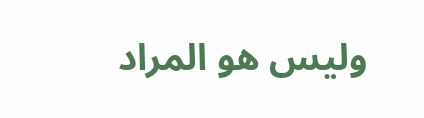وليس هو المراد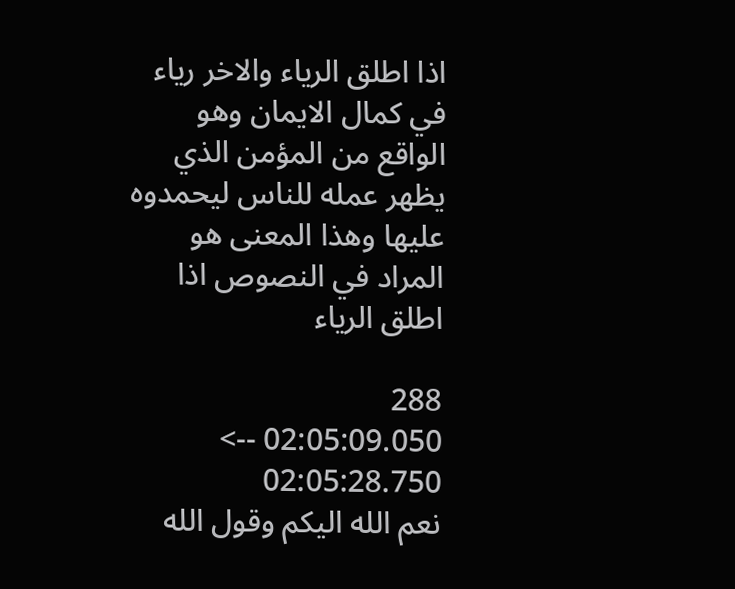اذا اطلق الرياء والاخر رياء في كمال الايمان وهو الواقع من المؤمن الذي يظهر عمله للناس ليحمدوه عليها وهذا المعنى هو المراد في النصوص اذا اطلق الرياء

288
02:05:09.050 --> 02:05:28.750
نعم الله اليكم وقول الله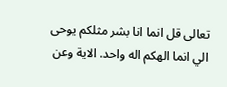تعالى قل انما انا بشر مثلكم يوحى الي انما الهكم اله واحد. الاية وعن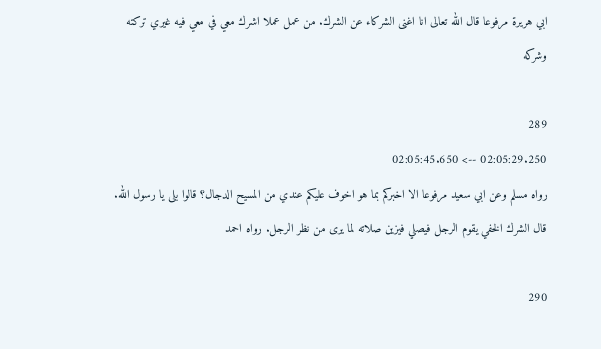ابي هريرة مرفوعا قال الله تعالى انا اغنى الشركاء عن الشرك. من عمل عملا اشرك معي في معي فيه غيري تركته وشركه

289
02:05:29.250 --> 02:05:45.650
رواه مسلم وعن ابي سعيد مرفوعا الا اخبركم بما هو اخوف عليكم عندي من المسيح الدجال؟ قالوا بلى يا رسول الله. قال الشرك الخفي يقوم الرجل فيصلي فيزين صلاته لما يرى من نظر الرجل. رواه احمد

290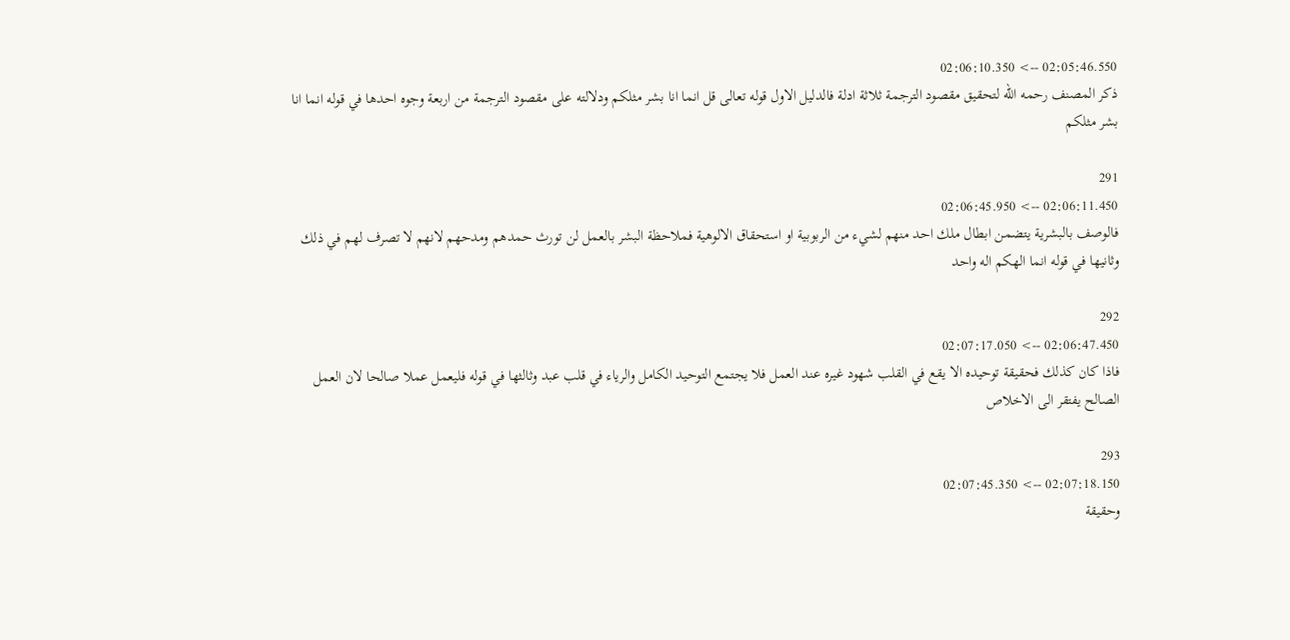02:05:46.550 --> 02:06:10.350
ذكر المصنف رحمه الله لتحقيق مقصود الترجمة ثلاثة ادلة فالدليل الاول قوله تعالى قل انما انا بشر مثلكم ودلالته على مقصود الترجمة من اربعة وجوه احدها في قوله انما انا بشر مثلكم

291
02:06:11.450 --> 02:06:45.950
فالوصف بالبشرية يتضمن ابطال ملك احد منهم لشيء من الربوبية او استحقاق الالوهية فملاحظة البشر بالعمل لن تورث حمدهم ومدحهم لانهم لا تصرف لهم في ذلك وثانيها في قوله انما الهكم اله واحد

292
02:06:47.450 --> 02:07:17.050
فاذا كان كذلك فحقيقة توحيده الا يقع في القلب شهود غيره عند العمل فلا يجتمع التوحيد الكامل والرياء في قلب عبد وثالثها في قوله فليعمل عملا صالحا لان العمل الصالح يفتقر الى الاخلاص

293
02:07:18.150 --> 02:07:45.350
وحقيقة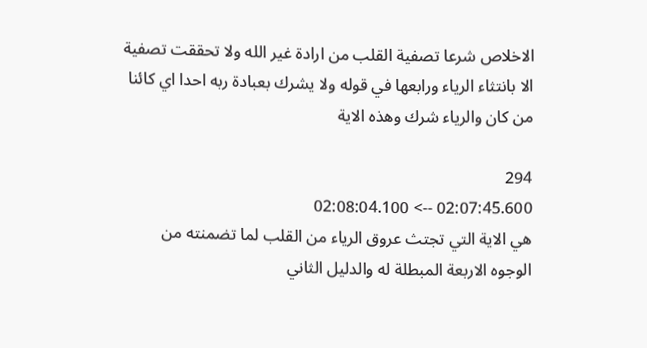الاخلاص شرعا تصفية القلب من ارادة غير الله ولا تحققت تصفية الا بانتثاء الرياء ورابعها في قوله ولا يشرك بعبادة ربه احدا اي كائنا من كان والرياء شرك وهذه الاية

294
02:07:45.600 --> 02:08:04.100
هي الاية التي تجتث عروق الرياء من القلب لما تضمنته من الوجوه الاربعة المبطلة له والدليل الثاني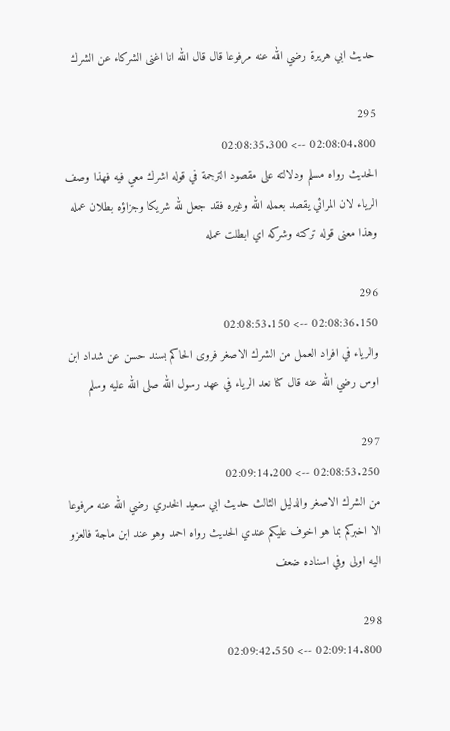حديث ابي هريرة رضي الله عنه مرفوعا قال قال الله انا اغنى الشركاء عن الشرك

295
02:08:04.800 --> 02:08:35.300
الحديث رواه مسلم ودلالته على مقصود الترجمة في قوله اشرك معي فيه فهذا وصف الرياء لان المرائي يقصد بعمله الله وغيره فقد جعل لله شريكا وجزاؤه بطلان عمله وهذا معنى قوله تركته وشركه اي ابطلت عمله

296
02:08:36.150 --> 02:08:53.150
والرياء في افراد العمل من الشرك الاصغر فروى الحاكم بسند حسن عن شداد ابن اوس رضي الله عنه قال كنا نعد الرياء في عهد رسول الله صلى الله عليه وسلم

297
02:08:53.250 --> 02:09:14.200
من الشرك الاصغر والدليل الثالث حديث ابي سعيد الخدري رضي الله عنه مرفوعا الا اخبركم بما هو اخوف عليكم عندي الحديث رواه احمد وهو عند ابن ماجة فالعزو اليه اولى وفي اسناده ضعف

298
02:09:14.800 --> 02:09:42.550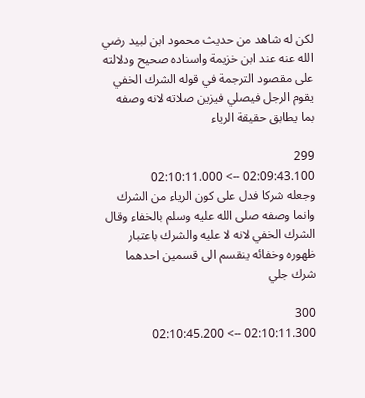لكن له شاهد من حديث محمود ابن لبيد رضي الله عنه عند ابن خزيمة واسناده صحيح ودلالته على مقصود الترجمة في قوله الشرك الخفي يقوم الرجل فيصلي فيزين صلاته لانه وصفه بما يطابق حقيقة الرياء

299
02:09:43.100 --> 02:10:11.000
وجعله شركا فدل على كون الرياء من الشرك وانما وصفه صلى الله عليه وسلم بالخفاء وقال الشرك الخفي لانه لا عليه والشرك باعتبار ظهوره وخفائه ينقسم الى قسمين احدهما شرك جلي

300
02:10:11.300 --> 02:10:45.200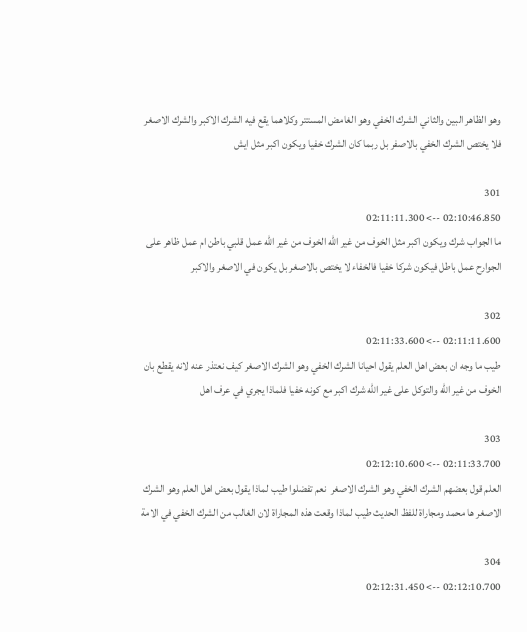وهو الظاهر البين والثاني الشرك الخفي وهو الغامض المستتر وكلاهما يقع فيه الشرك الاكبر والشرك الاصغر فلا يختص الشرك الخفي بالاصفر بل ربما كان الشرك خفيا ويكون اكبر مثل ايش

301
02:10:46.850 --> 02:11:11.300
ما الجواب شرك ويكون اكبر مثل الخوف من غير الله الخوف من غير الله عمل قلبي باطن ام عمل ظاهر على الجوارح عمل باطل فيكون شركا خفيا فالخفاء لا يختص بالاصغر بل يكون في الاصغر والاكبر

302
02:11:11.600 --> 02:11:33.600
طيب ما وجه ان بعض اهل العلم يقول احيانا الشرك الخفي وهو الشرك الاصغر كيف نعتذر عنه لانه يقطع بان الخوف من غير الله والتوكل على غير الله شرك اكبر مع كونه خفيا فلماذا يجري في عرف اهل

303
02:11:33.700 --> 02:12:10.600
العلم قول بعضهم الشرك الخفي وهو الشرك الاصغر  نعم تفضلوا طيب لماذا يقول بعض اهل العلم وهو الشرك الاصغر ها محمد ومجاراة للفظ الحديث طيب لماذا وقعت هذه المجاراة لان الغالب من الشرك الخفي في الامة

304
02:12:10.700 --> 02:12:31.450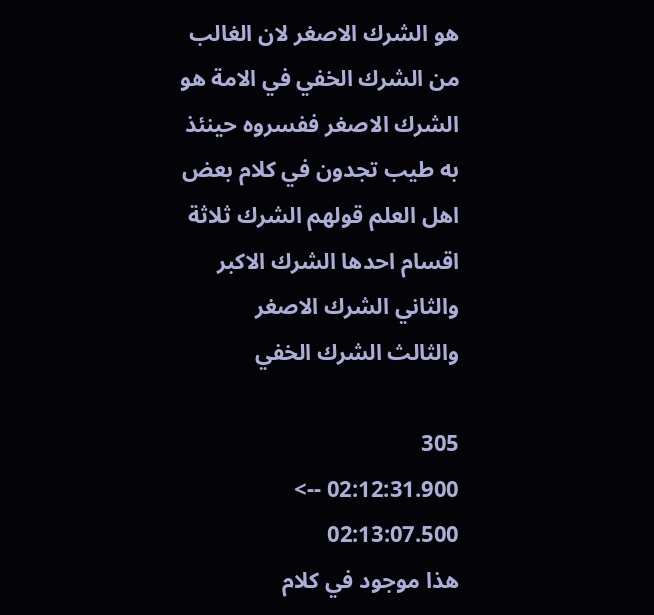هو الشرك الاصغر لان الغالب من الشرك الخفي في الامة هو الشرك الاصغر ففسروه حينئذ به طيب تجدون في كلام بعض اهل العلم قولهم الشرك ثلاثة اقسام احدها الشرك الاكبر والثاني الشرك الاصغر والثالث الشرك الخفي

305
02:12:31.900 --> 02:13:07.500
هذا موجود في كلام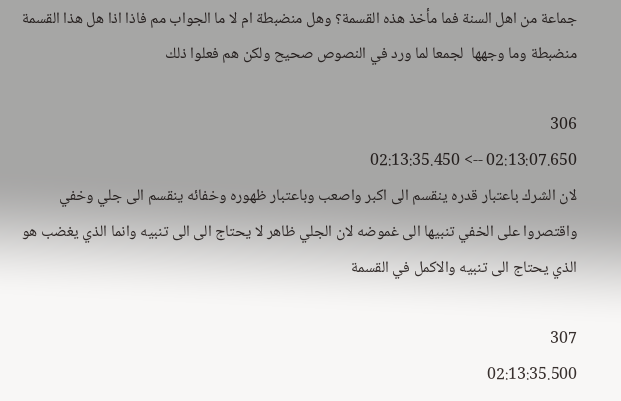جماعة من اهل السنة فما مأخذ هذه القسمة؟ وهل منضبطة ام لا ما الجواب مم فاذا اذا هل هذا القسمة منضبطة وما وجهها  لجمعا لما ورد في النصوص صحيح ولكن هم فعلوا ذلك

306
02:13:07.650 --> 02:13:35.450
لان الشرك باعتبار قدره ينقسم الى اكبر واصعب وباعتبار ظهوره وخفائه ينقسم الى جلي وخفي واقتصروا على الخفي تنبيها الى غموضه لان الجلي ظاهر لا يحتاج الى الى تنبيه وانما الذي يغضب هو الذي يحتاج الى تنبيه والاكمل في القسمة

307
02:13:35.500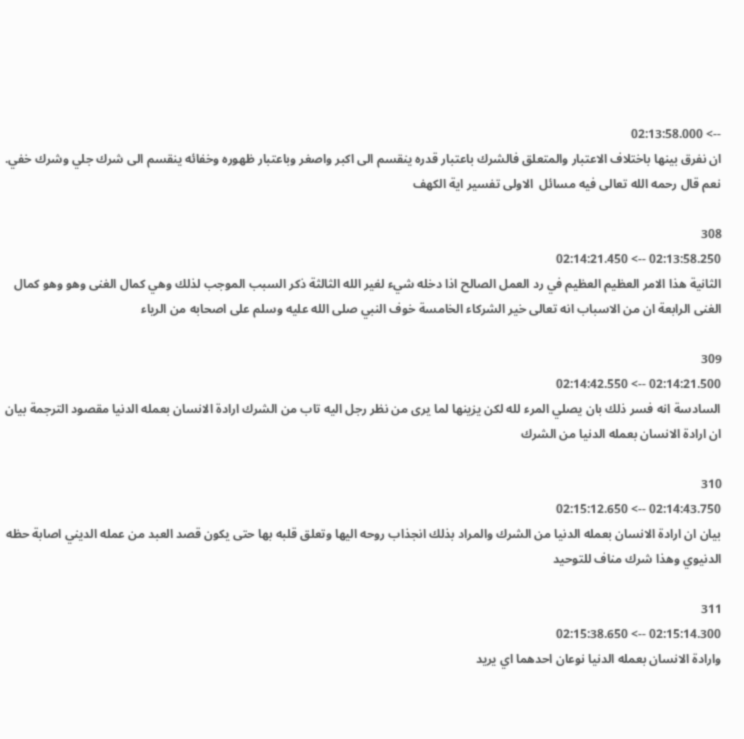--> 02:13:58.000
ان نفرق بينها باختلاف الاعتبار والمتعلق فالشرك باعتبار قدره ينقسم الى اكبر واصغر وباعتبار ظهوره وخفائه ينقسم الى شرك جلي وشرك خفي. نعم قال رحمه الله تعالى فيه مسائل  الاولى تفسير اية الكهف

308
02:13:58.250 --> 02:14:21.450
الثانية هذا الامر العظيم العظيم في رد العمل الصالح اذا دخله شيء لغير الله الثالثة ذكر السبب الموجب لذلك وهي كمال الغنى وهو وهو كمال الغنى الرابعة ان من الاسباب انه تعالى خير الشركاء الخامسة خوف النبي صلى الله عليه وسلم على اصحابه من الرياء

309
02:14:21.500 --> 02:14:42.550
السادسة انه فسر ذلك بان يصلي المرء لله لكن يزينها لما يرى من نظر رجل اليه تاب من الشرك ارادة الانسان بعمله الدنيا مقصود الترجمة بيان ان ارادة الانسان بعمله الدنيا من الشرك

310
02:14:43.750 --> 02:15:12.650
بيان ان ارادة الانسان بعمله الدنيا من الشرك والمراد بذلك انجذاب روحه اليها وتعلق قلبه بها حتى يكون قصد العبد من عمله الديني اصابة حظه الدنيوي وهذا شرك مناف للتوحيد

311
02:15:14.300 --> 02:15:38.650
وارادة الانسان بعمله الدنيا نوعان احدهما اي يريد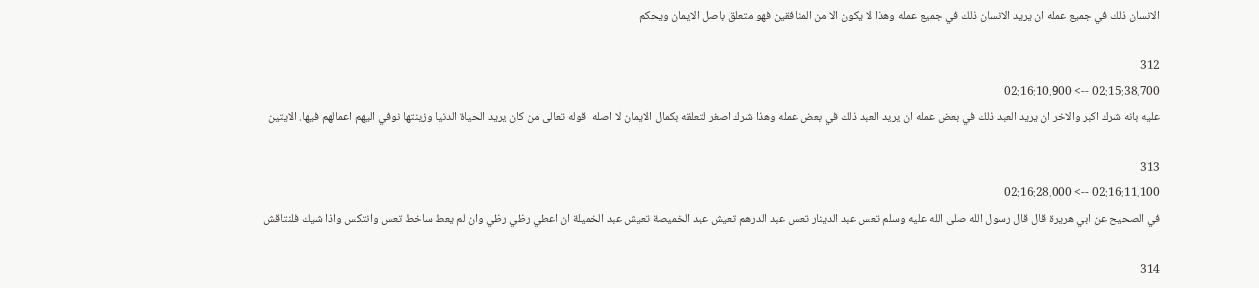الانسان ذلك في جميع عمله ان يريد الانسان ذلك في جميع عمله وهذا لا يكون الا من المنافقين فهو متعلق باصل الايمان ويحكم

312
02:15:38.700 --> 02:16:10.900
عليه بانه شرك اكبر والاخر ان يريد العبد ذلك في بعض عمله ان يريد العبد ذلك في بعض عمله وهذا شرك اصغر لتعلقه بكمال الايمان لا اصله  قوله تعالى من كان يريد الحياة الدنيا وزينتها نوفي اليهم اعمالهم فيها. الايتين

313
02:16:11.100 --> 02:16:28.000
في الصحيح عن ابي هريرة قال قال رسول الله صلى الله عليه وسلم تعس عبد الدينار تعس عبد الدرهم تعيش عبد الخميصة تعيش عبد الخميلة ان اعطي رظي رظي وان لم يعط ساخط تعس وانتكس واذا شيك فلنتاقش

314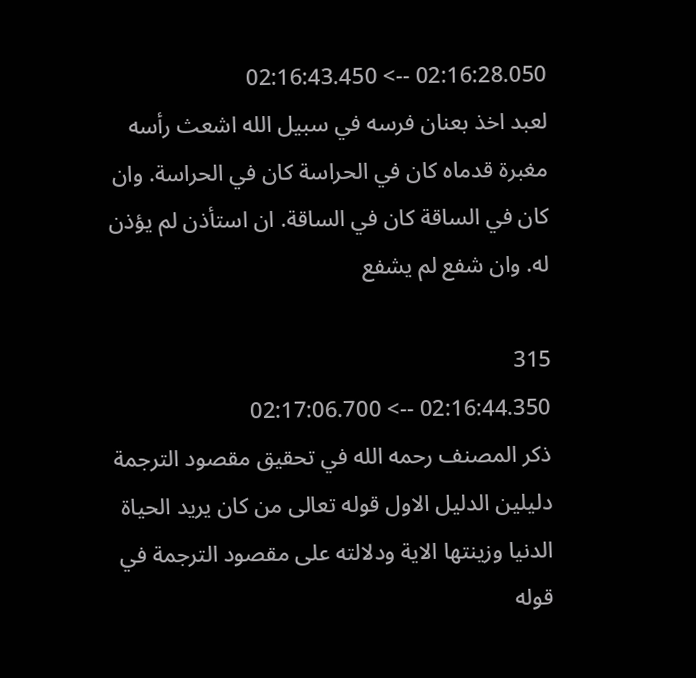02:16:28.050 --> 02:16:43.450
لعبد اخذ بعنان فرسه في سبيل الله اشعث رأسه مغبرة قدماه كان في الحراسة كان في الحراسة. وان كان في الساقة كان في الساقة. ان استأذن لم يؤذن له. وان شفع لم يشفع

315
02:16:44.350 --> 02:17:06.700
ذكر المصنف رحمه الله في تحقيق مقصود الترجمة دليلين الدليل الاول قوله تعالى من كان يريد الحياة الدنيا وزينتها الاية ودلالته على مقصود الترجمة في قوله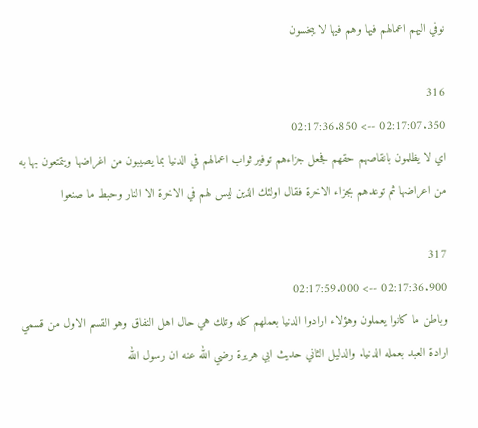نوفي اليهم اعمالهم فيها وهم فيها لا يبخسون

316
02:17:07.350 --> 02:17:36.850
اي لا يظلمون بانقاصهم حقهم فجعل جزاءهم توفير ثواب اعمالهم في الدنيا بما يصيبون من اغراضها ويتمتعون بها به من اعراضها ثم توعدهم بجزاء الاخرة فقال اولئك الذين ليس لهم في الاخرة الا النار وحبط ما صنعوا

317
02:17:36.900 --> 02:17:59.000
وباطن ما كانوا يعملون وهؤلاء ارادوا الدنيا بعملهم كله وتلك هي حال اهل النفاق وهو القسم الاول من قسمي ارادة العبد بعمله الدنيا. والدليل الثاني حديث ابي هريرة رضي الله عنه ان رسول الله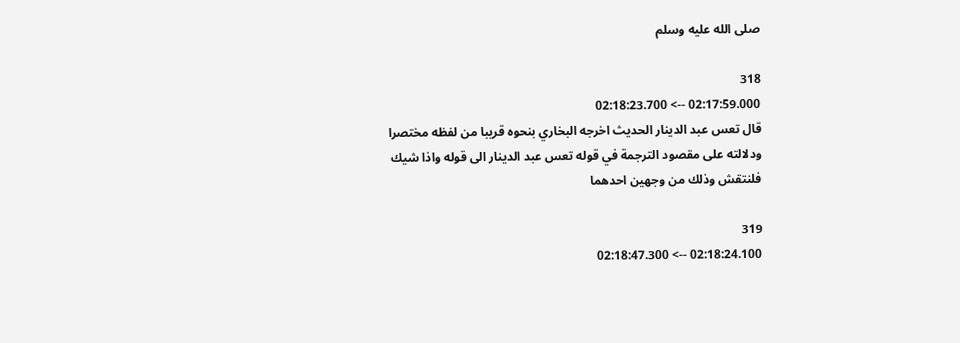صلى الله عليه وسلم

318
02:17:59.000 --> 02:18:23.700
قال تعس عبد الدينار الحديث اخرجه البخاري بنحوه قريبا من لفظه مختصرا ودلالته على مقصود الترجمة في قوله تعس عبد الدينار الى قوله واذا شيك فلنتقش وذلك من وجهين احدهما

319
02:18:24.100 --> 02:18:47.300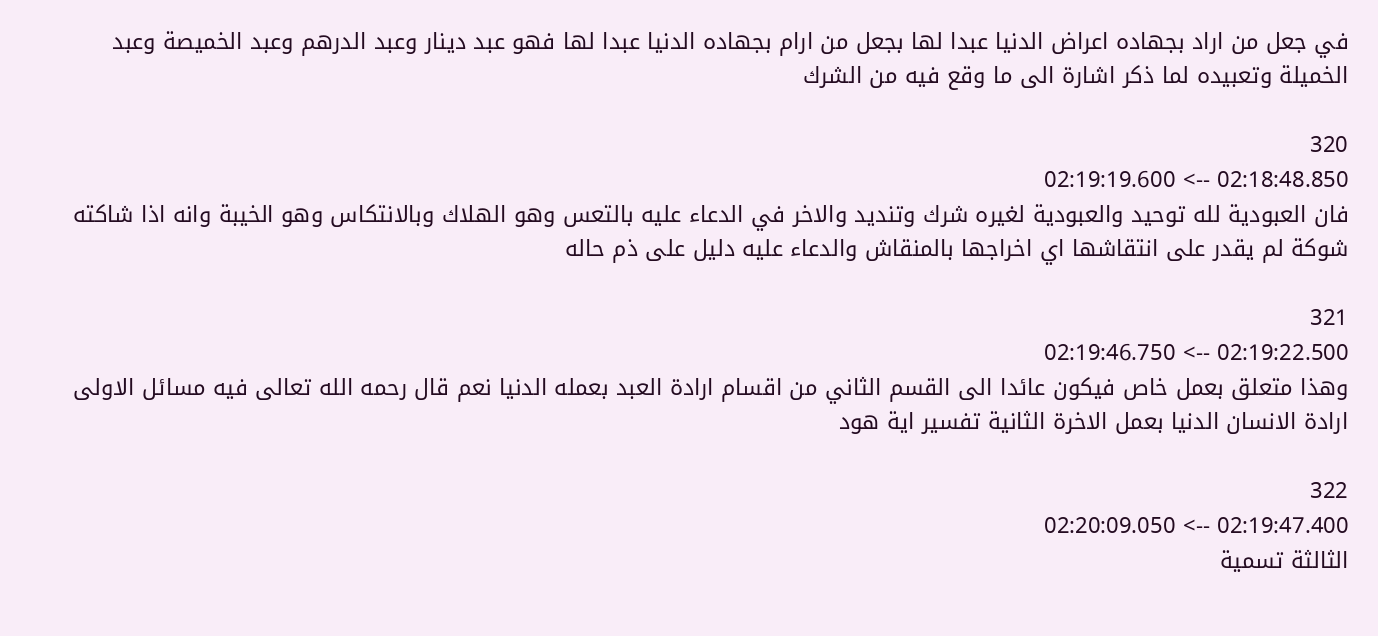في جعل من اراد بجهاده اعراض الدنيا عبدا لها بجعل من ارام بجهاده الدنيا عبدا لها فهو عبد دينار وعبد الدرهم وعبد الخميصة وعبد الخميلة وتعبيده لما ذكر اشارة الى ما وقع فيه من الشرك

320
02:18:48.850 --> 02:19:19.600
فان العبودية لله توحيد والعبودية لغيره شرك وتنديد والاخر في الدعاء عليه بالتعس وهو الهلاك وبالانتكاس وهو الخيبة وانه اذا شاكته شوكة لم يقدر على انتقاشها اي اخراجها بالمنقاش والدعاء عليه دليل على ذم حاله

321
02:19:22.500 --> 02:19:46.750
وهذا متعلق بعمل خاص فيكون عائدا الى القسم الثاني من اقسام ارادة العبد بعمله الدنيا نعم قال رحمه الله تعالى فيه مسائل الاولى ارادة الانسان الدنيا بعمل الاخرة الثانية تفسير اية هود

322
02:19:47.400 --> 02:20:09.050
الثالثة تسمية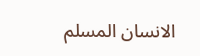الانسان المسلم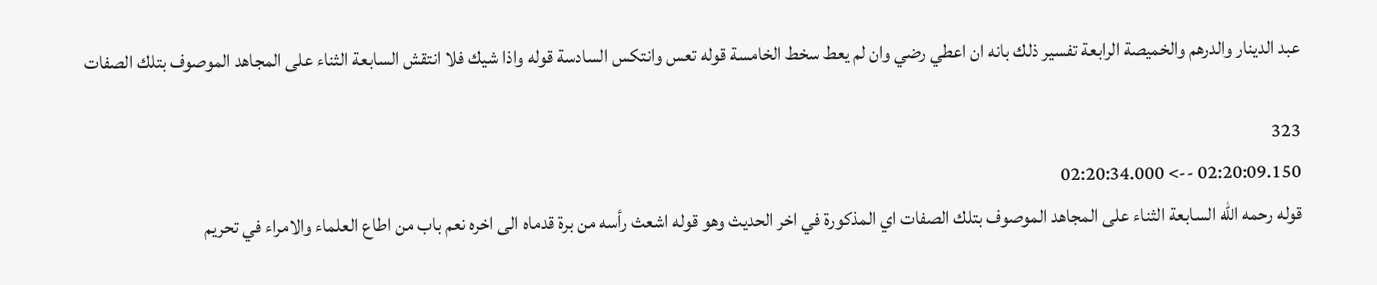عبد الدينار والدرهم والخميصة الرابعة تفسير ذلك بانه ان اعطي رضي وان لم يعط سخط الخامسة قوله تعس وانتكس السادسة قوله واذا شيك فلا انتقش السابعة الثناء على المجاهد الموصوف بتلك الصفات

323
02:20:09.150 --> 02:20:34.000
قوله رحمه الله السابعة الثناء على المجاهد الموصوف بتلك الصفات اي المذكورة في اخر الحديث وهو قوله اشعث رأسه من برة قدماه الى اخره نعم باب من اطاع العلماء والامراء في تحريم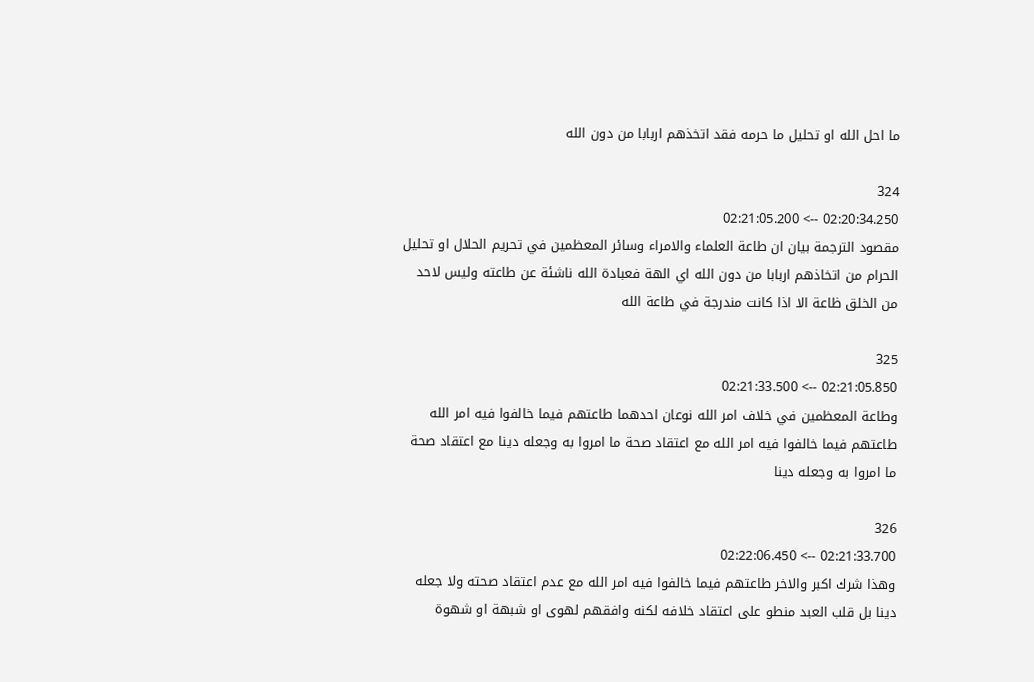ما احل الله او تحليل ما حرمه فقد اتخذهم اربابا من دون الله

324
02:20:34.250 --> 02:21:05.200
مقصود الترجمة بيان ان طاعة العلماء والامراء وسائر المعظمين في تحريم الحلال او تحليل الحرام من اتخاذهم اربابا من دون الله اي الهة فعبادة الله ناشئة عن طاعته وليس لاحد من الخلق ظاعة الا اذا كانت مندرجة في طاعة الله

325
02:21:05.850 --> 02:21:33.500
وطاعة المعظمين في خلاف امر الله نوعان احدهما طاعتهم فيما خالفوا فيه امر الله طاعتهم فيما خالفوا فيه امر الله مع اعتقاد صحة ما امروا به وجعله دينا مع اعتقاد صحة ما امروا به وجعله دينا

326
02:21:33.700 --> 02:22:06.450
وهذا شرك اكبر والاخر طاعتهم فيما خالفوا فيه امر الله مع عدم اعتقاد صحته ولا جعله دينا بل قلب العبد منطو على اعتقاد خلافه لكنه وافقهم لهوى او شبهة او شهوة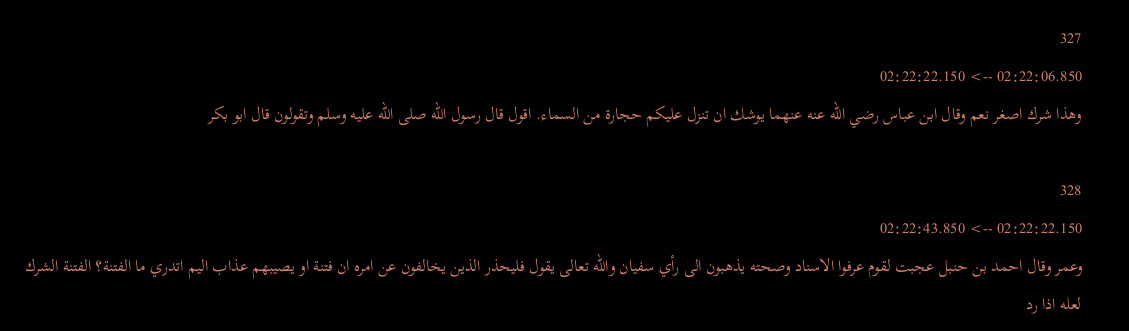327
02:22:06.850 --> 02:22:22.150
وهذا شرك اصغر نعم وقال ابن عباس رضي الله عنه عنهما يوشك ان تنزل عليكم حجارة من السماء. اقول قال رسول الله صلى الله عليه وسلم وتقولون قال ابو بكر

328
02:22:22.150 --> 02:22:43.850
وعمر وقال احمد بن حنبل عجبت لقوم عرفوا الاسناد وصحته يذهبون الى رأي سفيان والله تعالى يقول فليحذر الذين يخالفون عن امره ان فتنة او يصيبهم عذاب اليم اتدري ما الفتنة؟ الفتنة الشرك لعله اذا رد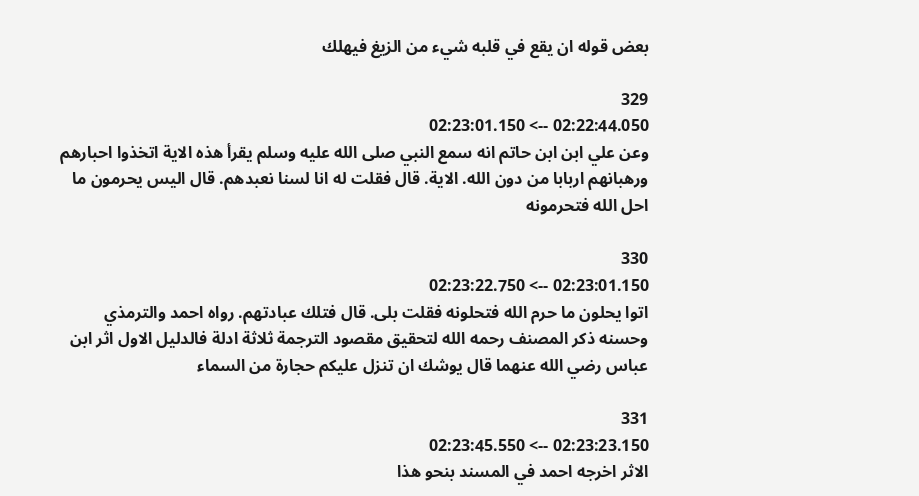بعض قوله ان يقع في قلبه شيء من الزيغ فيهلك

329
02:22:44.050 --> 02:23:01.150
وعن علي ابن ابن حاتم انه سمع النبي صلى الله عليه وسلم يقرأ هذه الاية اتخذوا احبارهم ورهبانهم اربابا من دون الله. الاية. قال فقلت له انا لسنا نعبدهم. قال اليس يحرمون ما احل الله فتحرمونه

330
02:23:01.150 --> 02:23:22.750
اتوا يحلون ما حرم الله فتحلونه فقلت بلى. قال فتلك عبادتهم. رواه احمد والترمذي وحسنه ذكر المصنف رحمه الله لتحقيق مقصود الترجمة ثلاثة ادلة فالدليل الاول اثر ابن عباس رضي الله عنهما قال يوشك ان تنزل عليكم حجارة من السماء

331
02:23:23.150 --> 02:23:45.550
الاثر اخرجه احمد في المسند بنحو هذا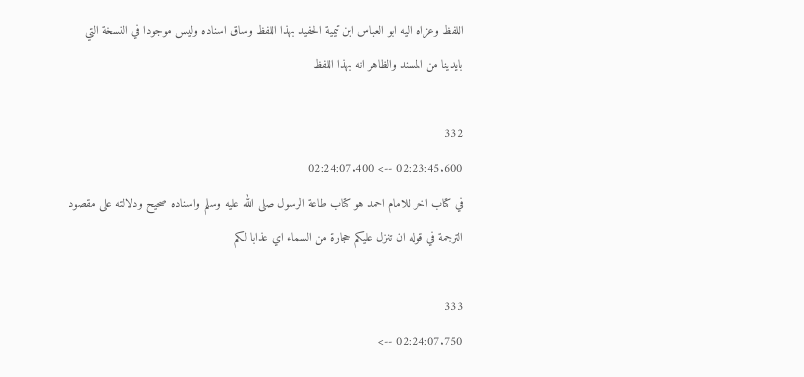اللفظ وعزاه اليه ابو العباس ابن تيمية الحفيد بهذا اللفظ وساق اسناده وليس موجودا في النسخة التي بايدينا من المسند والظاهر انه بهذا اللفظ

332
02:23:45.600 --> 02:24:07.400
في كتاب اخر للامام احمد هو كتاب طاعة الرسول صلى الله عليه وسلم واسناده صحيح ودلالته على مقصود الترجمة في قوله ان تنزل عليكم حجارة من السماء اي عذابا لكم

333
02:24:07.750 -->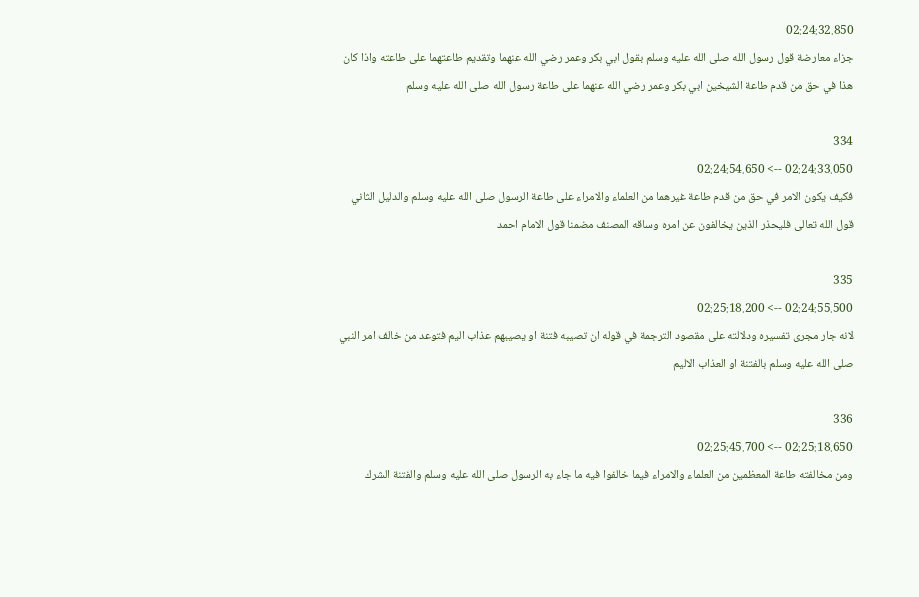02:24:32.850
جزاء معارضة قول رسول الله صلى الله عليه وسلم بقول ابي بكر وعمر رضي الله عنهما وتقديم طاعتهما على طاعته واذا كان هذا في حق من قدم طاعة الشيخين ابي بكر وعمر رضي الله عنهما على طاعة رسول الله صلى الله عليه وسلم

334
02:24:33.050 --> 02:24:54.650
فكيف يكون الامر في حق من قدم طاعة غيرهما من العلماء والامراء على طاعة الرسول صلى الله عليه وسلم والدليل الثاني قول الله تعالى فليحذر الذين يخالفون عن امره وساقه المصنف مضمنا قول الامام احمد

335
02:24:55.500 --> 02:25:18.200
لانه جار مجرى تفسيره ودلالته على مقصود الترجمة في قوله ان تصيبه فتنة او يصيبهم عذاب اليم فتوعد من خالف امر النبي صلى الله عليه وسلم بالفتنة او العذاب الاليم

336
02:25:18.650 --> 02:25:45.700
ومن مخالفته طاعة المعظمين من العلماء والامراء فيما خالفوا فيه ما جاء به الرسول صلى الله عليه وسلم والفتنة الشرك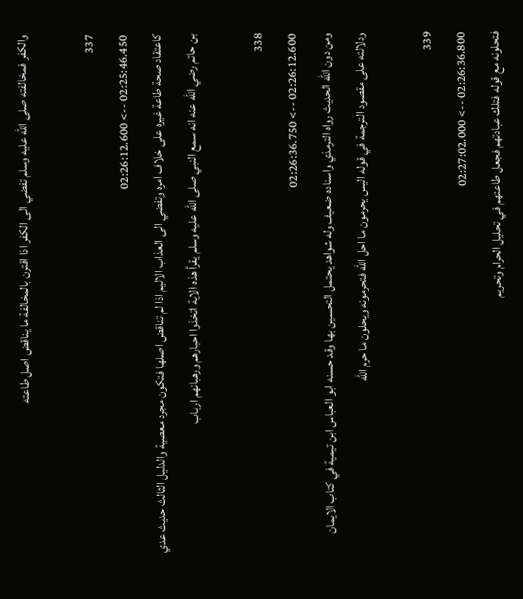والكفر فمخالفته صلى الله عليه وسلم تفضي الى الكفر اذا اقترن بالمخالفة ما يناقض اصل طاعته

337
02:25:46.450 --> 02:26:12.600
كاعتقاد صحة طاعة غيره على خلاف امره وتفضي الى العذاب الاليم اذا لم تناقض اصلها فتكون مجرد معصية والدليل الثالث حديث عدي بن حاتم رضي الله عنه انه سمع النبي صلى الله عليه وسلم يقرأ هذه الاية اتخذوا احبارهم ورهبانهم ارباب

338
02:26:12.600 --> 02:26:36.750
ومن دون الله الحديث رواه الترمذي واسناده ضعيف وله شواهد يحتمل التحسين بها وقد حسنه ابو العباس ابن تيمية في كتاب الايمان ودلالته على مقصود الترجمة في قوله اليس يحرمون ما احل الله فتحرمونه ويحلون ما حرم الله

339
02:26:36.800 --> 02:27:02.000
فتحلونه مع قوله فتلك عبادتهم فجعل طاعتهم في تحليل الحرام وتحريم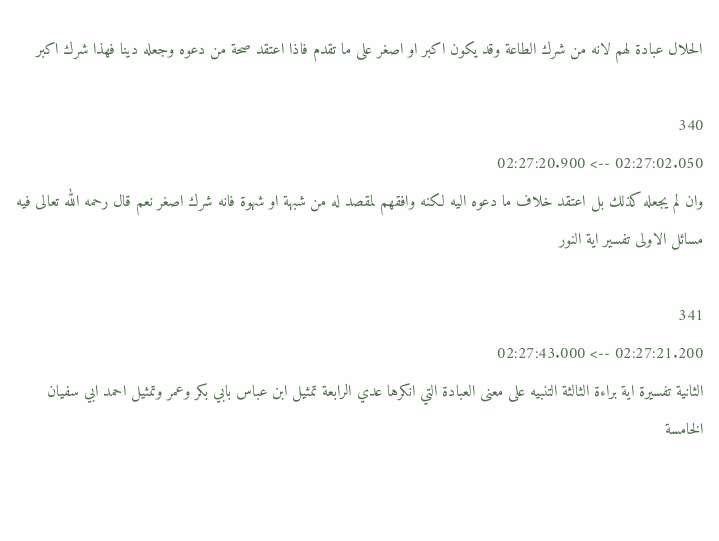الحلال عبادة لهم لانه من شرك الطاعة وقد يكون اكبر او اصغر على ما تقدم فاذا اعتقد صحة من دعوه وجعله دينا فهذا شرك اكبر

340
02:27:02.050 --> 02:27:20.900
وان لم يجعله كذلك بل اعتقد خلاف ما دعوه اليه لكنه وافقهم لمقصد له من شبهة او شهوة فانه شرك اصغر نعم قال رحمه الله تعالى فيه مسائل الاولى تفسير اية النور

341
02:27:21.200 --> 02:27:43.000
الثانية تفسيرة اية براءة الثالثة التنبيه على معنى العبادة التي انكرها عدي الرابعة تمثيل ابن عباس بابي بكر وعمر وتمثيل احمد ابي سفيان الخامسة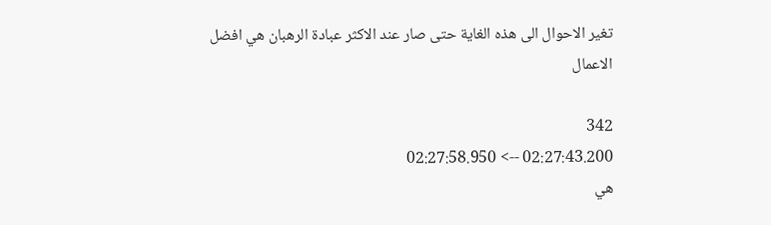تغير الاحوال الى هذه الغاية حتى صار عند الاكثر عبادة الرهبان هي افضل الاعمال

342
02:27:43.200 --> 02:27:58.950
هي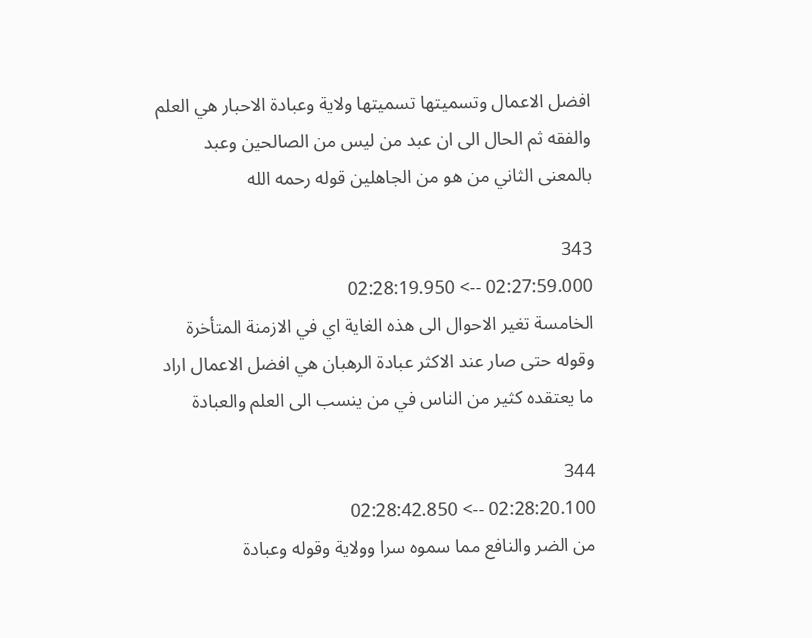افضل الاعمال وتسميتها تسميتها ولاية وعبادة الاحبار هي العلم والفقه ثم الحال الى ان عبد من ليس من الصالحين وعبد بالمعنى الثاني من هو من الجاهلين قوله رحمه الله

343
02:27:59.000 --> 02:28:19.950
الخامسة تغير الاحوال الى هذه الغاية اي في الازمنة المتأخرة وقوله حتى صار عند الاكثر عبادة الرهبان هي افضل الاعمال اراد ما يعتقده كثير من الناس في من ينسب الى العلم والعبادة

344
02:28:20.100 --> 02:28:42.850
من الضر والنافع مما سموه سرا وولاية وقوله وعبادة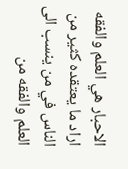الاحبار هي العلم والفقه اراد ما يعتقده كثير من الناس في من ينسب الى العلم والفقه من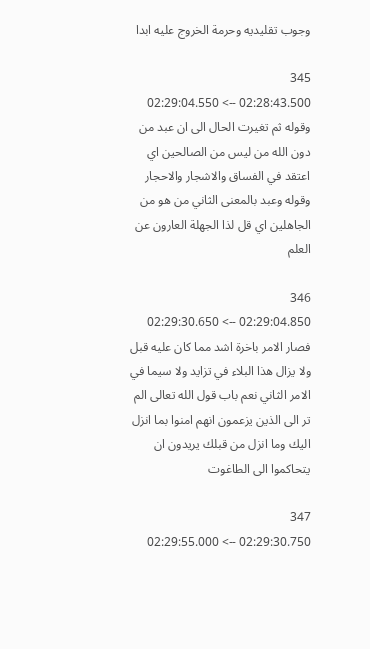وجوب تقليديه وحرمة الخروج عليه ابدا

345
02:28:43.500 --> 02:29:04.550
وقوله ثم تغيرت الحال الى ان عبد من دون الله من ليس من الصالحين اي اعتقد في الفساق والاشجار والاحجار وقوله وعبد بالمعنى الثاني من هو من الجاهلين اي قل لذا الجهلة العارون عن العلم

346
02:29:04.850 --> 02:29:30.650
فصار الامر باخرة اشد مما كان عليه قبل ولا يزال هذا البلاء في تزايد ولا سيما في الامر الثاني نعم باب قول الله تعالى الم تر الى الذين يزعمون انهم امنوا بما انزل اليك وما انزل من قبلك يريدون ان يتحاكموا الى الطاغوت

347
02:29:30.750 --> 02:29:55.000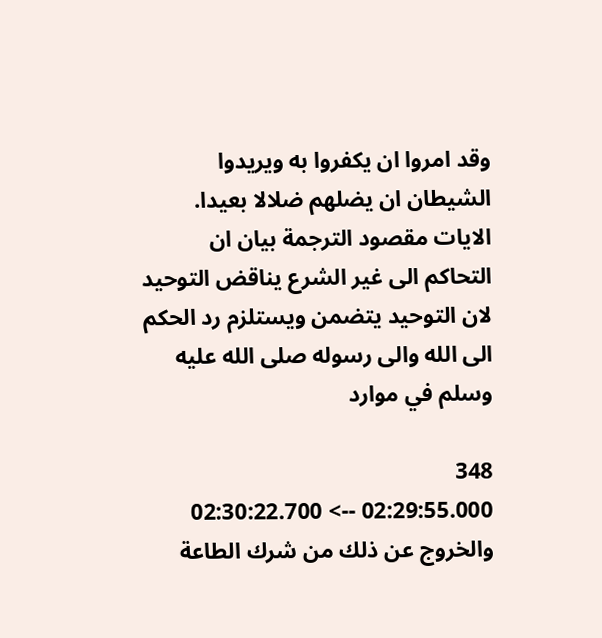وقد امروا ان يكفروا به ويريدوا الشيطان ان يضلهم ضلالا بعيدا. الايات مقصود الترجمة بيان ان التحاكم الى غير الشرع يناقض التوحيد لان التوحيد يتضمن ويستلزم رد الحكم الى الله والى رسوله صلى الله عليه وسلم في موارد

348
02:29:55.000 --> 02:30:22.700
والخروج عن ذلك من شرك الطاعة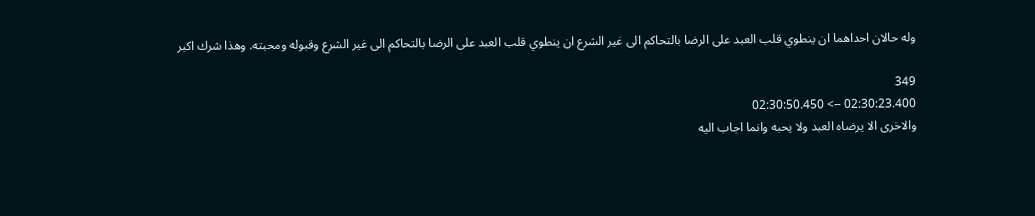وله حالان احداهما ان ينطوي قلب العبد على الرضا بالتحاكم الى غير الشرع ان ينطوي قلب العبد على الرضا بالتحاكم الى غير الشرع وقبوله ومحبته. وهذا شرك اكبر

349
02:30:23.400 --> 02:30:50.450
والاخرى الا يرضاه العبد ولا يحبه وانما اجاب اليه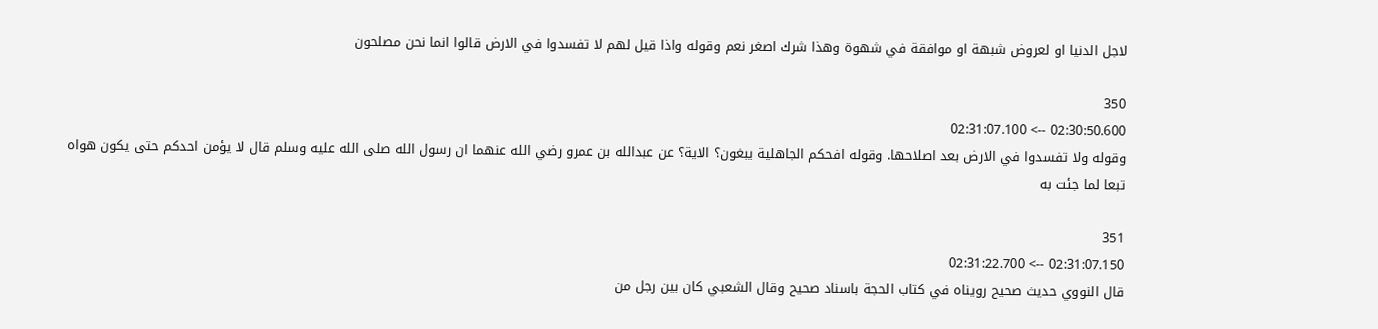لاجل الدنيا او لعروض شبهة او موافقة في شهوة وهذا شرك اصغر نعم وقوله واذا قيل لهم لا تفسدوا في الارض قالوا انما نحن مصلحون

350
02:30:50.600 --> 02:31:07.100
وقوله ولا تفسدوا في الارض بعد اصلاحها. وقوله افحكم الجاهلية يبغون؟ الاية؟ عن عبدالله بن عمرو رضي الله عنهما ان رسول الله صلى الله عليه وسلم قال لا يؤمن احدكم حتى يكون هواه تبعا لما جئت به

351
02:31:07.150 --> 02:31:22.700
قال النووي حديث صحيح رويناه في كتاب الحجة باسناد صحيح وقال الشعبي كان بين رجل من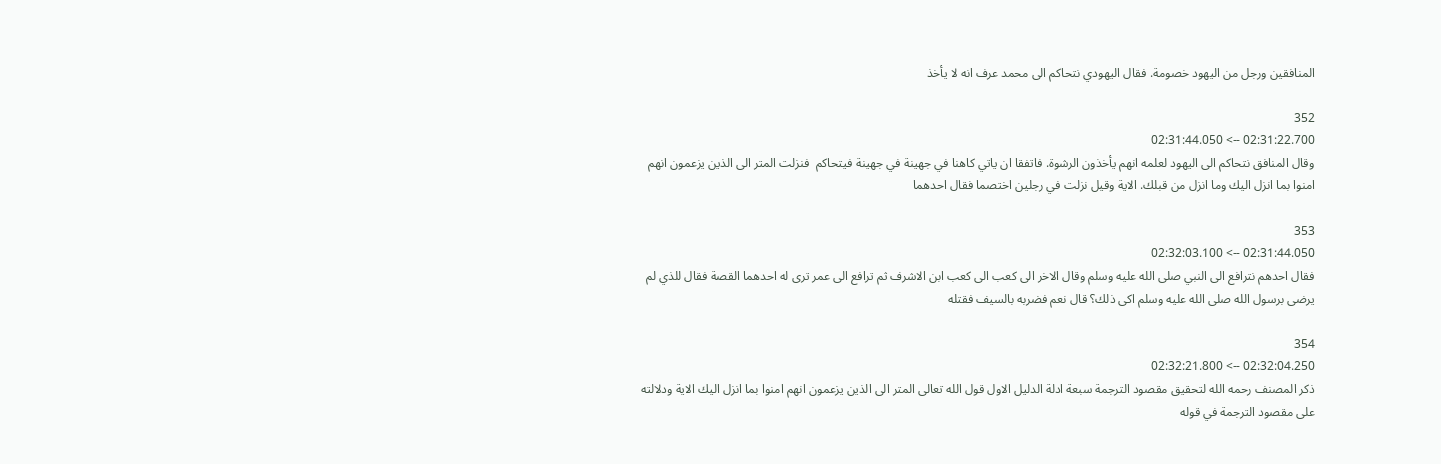المنافقين ورجل من اليهود خصومة. فقال اليهودي نتحاكم الى محمد عرف انه لا يأخذ

352
02:31:22.700 --> 02:31:44.050
وقال المنافق نتحاكم الى اليهود لعلمه انهم يأخذون الرشوة. فاتفقا ان ياتي كاهنا في جهينة في جهينة فيتحاكم  فنزلت المتر الى الذين يزعمون انهم امنوا بما انزل اليك وما انزل من قبلك. الاية وقيل نزلت في رجلين اختصما فقال احدهما

353
02:31:44.050 --> 02:32:03.100
فقال احدهم نترافع الى النبي صلى الله عليه وسلم وقال الاخر الى كعب الى كعب ابن الاشرف ثم ترافع الى عمر ترى له احدهما القصة فقال للذي لم يرضى برسول الله صلى الله عليه وسلم اكى ذلك؟ قال نعم فضربه بالسيف فقتله

354
02:32:04.250 --> 02:32:21.800
ذكر المصنف رحمه الله لتحقيق مقصود الترجمة سبعة ادلة الدليل الاول قول الله تعالى المتر الى الذين يزعمون انهم امنوا بما انزل اليك الاية ودلالته على مقصود الترجمة في قوله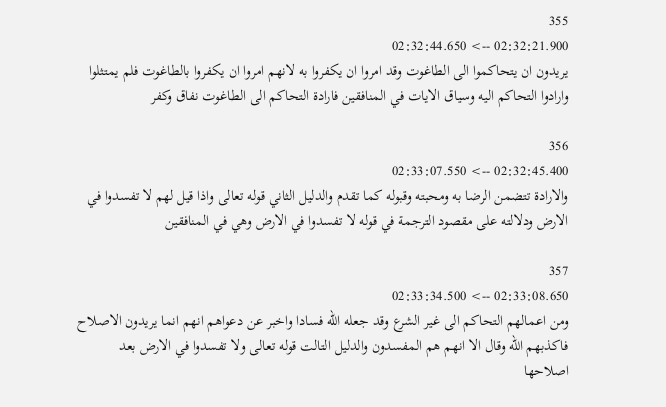355
02:32:21.900 --> 02:32:44.650
يريدون ان يتحاكموا الى الطاغوت وقد امروا ان يكفروا به لانهم امروا ان يكفروا بالطاغوت فلم يمتثلوا وارادوا التحاكم اليه وسياق الايات في المنافقين فارادة التحاكم الى الطاغوت نفاق وكفر

356
02:32:45.400 --> 02:33:07.550
والارادة تتضمن الرضا به ومحبته وقبوله كما تقدم والدليل الثاني قوله تعالى واذا قيل لهم لا تفسدوا في الارض ودلالته على مقصود الترجمة في قوله لا تفسدوا في الارض وهي في المنافقين

357
02:33:08.650 --> 02:33:34.500
ومن اعمالهم التحاكم الى غير الشرع وقد جعله الله فسادا واخبر عن دعواهم انهم انما يريدون الاصلاح فاكذبهم الله وقال الا انهم هم المفسدون والدليل التالت قوله تعالى ولا تفسدوا في الارض بعد اصلاحها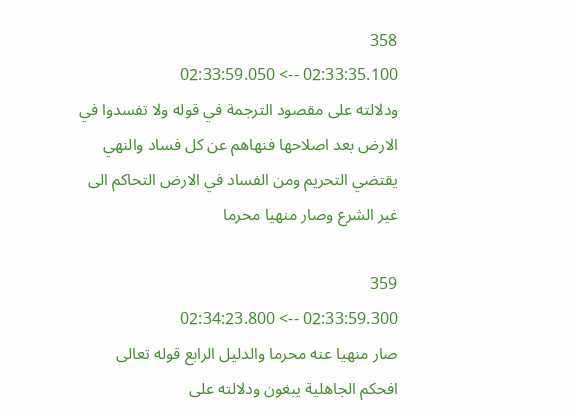358
02:33:35.100 --> 02:33:59.050
ودلالته على مقصود الترجمة في قوله ولا تفسدوا في الارض بعد اصلاحها فنهاهم عن كل فساد والنهي يقتضي التحريم ومن الفساد في الارض التحاكم الى غير الشرع وصار منهيا محرما

359
02:33:59.300 --> 02:34:23.800
صار منهيا عنه محرما والدليل الرابع قوله تعالى افحكم الجاهلية يبغون ودلالته على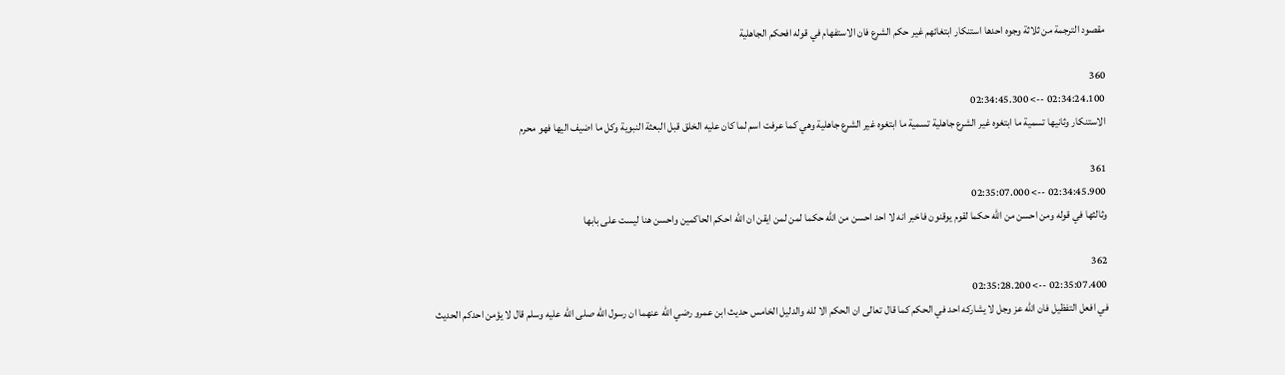مقصود الترجمة من ثلاثة وجوه احدها استنكار ابتغائهم غير حكم الشرع فان الاستفهام في قوله افحكم الجاهلية

360
02:34:24.100 --> 02:34:45.300
الاستنكار وثانيها تسمية ما ابتغوه غير الشرع جاهلية تسمية ما ابتغوه غير الشرع جاهلية وهي كما عرفت اسم لما كان عليه الخلق قبل البعثة النبوية وكل ما اضيف اليها فهو محرم

361
02:34:45.900 --> 02:35:07.000
وثالثها في قوله ومن احسن من الله حكما لقوم يوقنون فاخبر انه لا احد احسن من الله حكما لمن لمن ايقن ان الله احكم الحاكمين واحسن هنا ليست على بابها

362
02:35:07.400 --> 02:35:28.200
في افعل التفظيل فان الله عز وجل لا يشاركه احد في الحكم كما قال تعالى ان الحكم الا لله والدليل الخامس حديث ابن عمرو رضي الله عنهما ان رسول الله صلى الله عليه وسلم قال لا يؤمن احدكم الحديث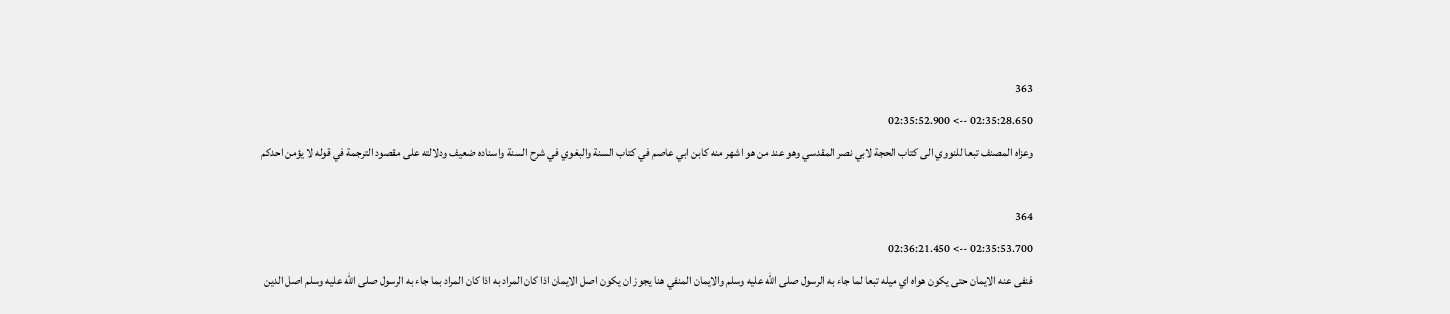363
02:35:28.650 --> 02:35:52.900
وعزاه المصنف تبعا للنووي الى كتاب الحجة لابي نصر المقدسي وهو عند من هو اشهر منه كابن ابي عاصم في كتاب السنة والبغوي في شرح السنة واسناده ضعيف ودلالته على مقصود الترجمة في قوله لا يؤمن احدكم

364
02:35:53.700 --> 02:36:21.450
فنفى عنه الايمان حتى يكون هواه اي ميله تبعا لما جاء به الرسول صلى الله عليه وسلم والايمان المنفي هنا يجوز ان يكون اصل الايمان اذا كان المراد به اذا كان المراد بما جاء به الرسول صلى الله عليه وسلم اصل الدين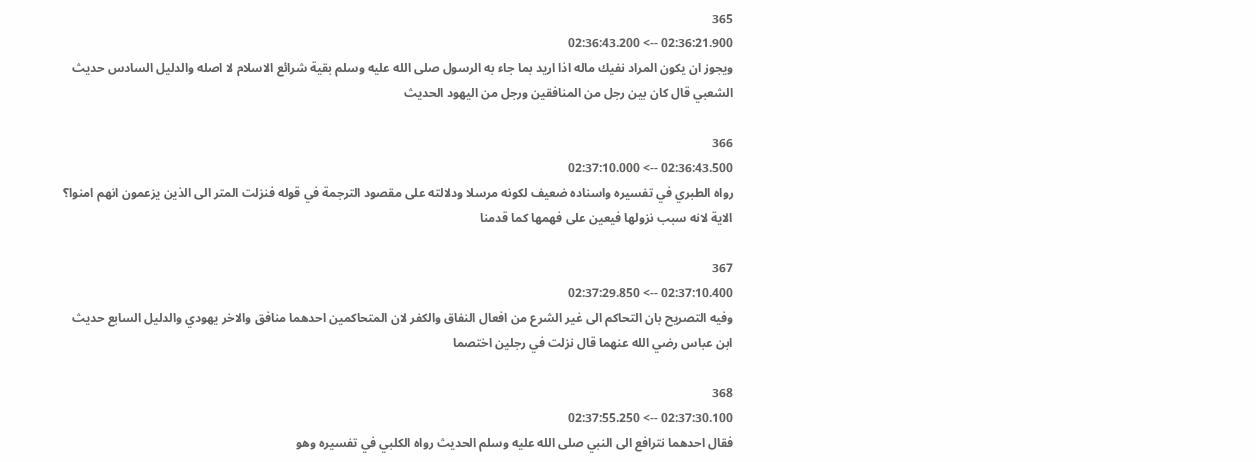365
02:36:21.900 --> 02:36:43.200
ويجوز ان يكون المراد نفيك ماله اذا اريد بما جاء به الرسول صلى الله عليه وسلم بقية شرائع الاسلام لا اصله والدليل السادس حديث الشعبي قال كان بين رجل من المنافقين ورجل من اليهود الحديث

366
02:36:43.500 --> 02:37:10.000
رواه الطبري في تفسيره واسناده ضعيف لكونه مرسلا ودلالته على مقصود الترجمة في قوله فنزلت المتر الى الذين يزعمون انهم امنوا؟ الاية لانه سبب نزولها فيعين على فهمها كما قدمنا

367
02:37:10.400 --> 02:37:29.850
وفيه التصريح بان التحاكم الى غير الشرع من افعال النفاق والكفر لان المتحاكمين احدهما منافق والاخر يهودي والدليل السابع حديث ابن عباس رضي الله عنهما قال نزلت في رجلين اختصما

368
02:37:30.100 --> 02:37:55.250
فقال احدهما نترافع الى النبي صلى الله عليه وسلم الحديث رواه الكلبي في تفسيره وهو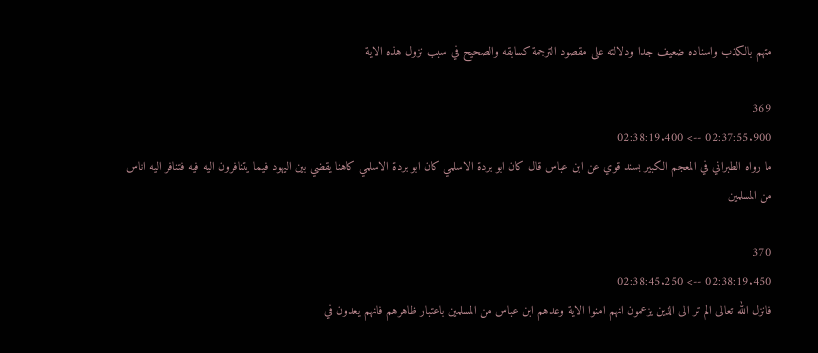متهم بالكذب واسناده ضعيف جدا ودلالته على مقصود الترجمة كسابقه والصحيح في سبب نزول هذه الاية

369
02:37:55.900 --> 02:38:19.400
ما رواه الطبراني في المعجم الكبير بسند قوي عن ابن عباس قال كان ابو بردة الاسلمي كان ابو بردة الاسلمي كاهنا يقضي بين اليهود فيما يتنافرون اليه فيه فتنافر اليه اناس من المسلمين

370
02:38:19.450 --> 02:38:45.250
فانزل الله تعالى الم تر الى الذين يزعمون انهم امنوا الاية وعدهم ابن عباس من المسلمين باعتبار ظاهرهم فانهم يعدون في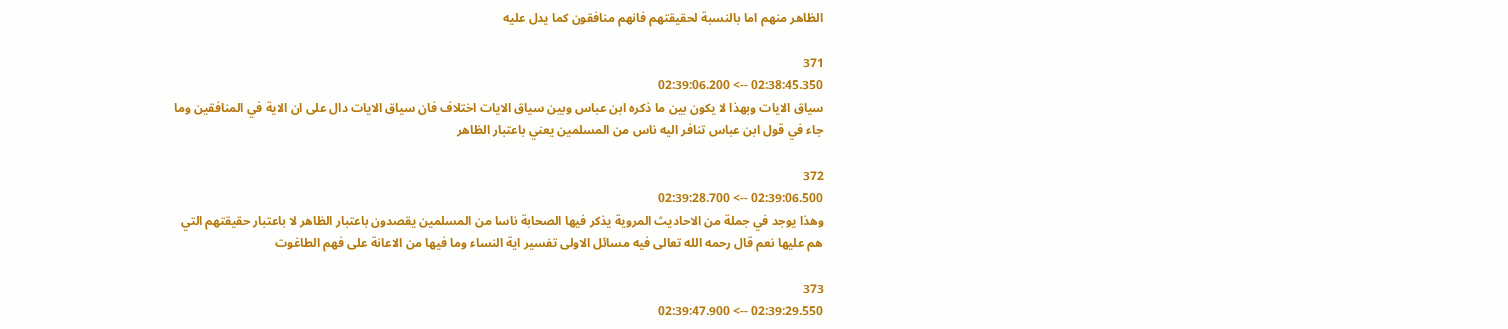الظاهر منهم اما بالنسبة لحقيقتهم فانهم منافقون كما يدل عليه

371
02:38:45.350 --> 02:39:06.200
سياق الايات وبهذا لا يكون بين ما ذكره ابن عباس وبين سياق الايات اختلاف فان سياق الايات دال على ان الاية في المنافقين وما جاء في قول ابن عباس تنافر اليه ناس من المسلمين يعني باعتبار الظاهر

372
02:39:06.500 --> 02:39:28.700
وهذا يوجد في جملة من الاحاديث المروية يذكر فيها الصحابة ناسا من المسلمين يقصدون باعتبار الظاهر لا باعتبار حقيقتهم التي هم عليها نعم قال رحمه الله تعالى فيه مسائل الاولى تفسير اية النساء وما فيها من الاعانة على فهم الطاغوت

373
02:39:29.550 --> 02:39:47.900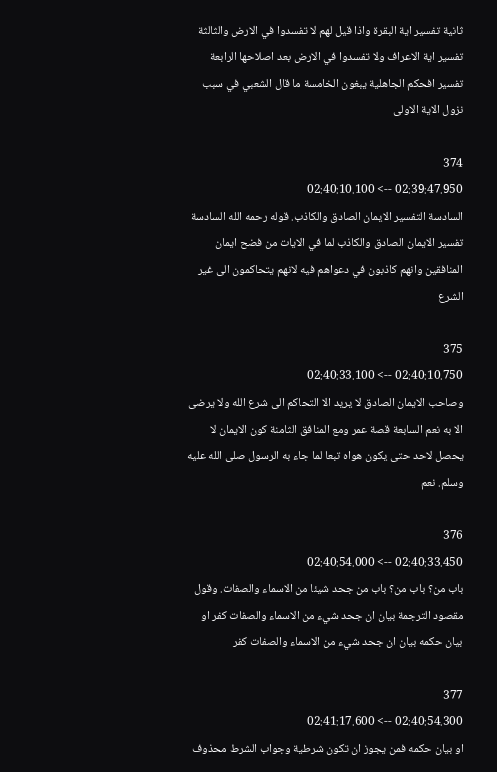ثانية تفسير اية البقرة واذا قيل لهم لا تفسدوا في الارض والثالثة تفسير اية الاعراف ولا تفسدوا في الارض بعد اصلاحها الرابعة تفسير افحكم الجاهلية يبغون الخامسة ما قال الشعبي في سبب نزول الاية الاولى

374
02:39:47.950 --> 02:40:10.100
السادسة التفسير الايمان الصادق والكاذب. قوله رحمه الله السادسة تفسير الايمان الصادق والكاذب لما في الايات من فضح ايمان المنافقين وانهم كاذبون في دعواهم فيه لانهم يتحاكمون الى غير الشرع

375
02:40:10.750 --> 02:40:33.100
وصاحب الايمان الصادق لا يريد الا التحاكم الى شرع الله ولا يرضى الا به نعم السابعة قصة عمر ومع المنافق الثامنة كون الايمان لا يحصل لاحد حتى يكون هواه تبعا لما جاء به الرسول صلى الله عليه وسلم. نعم

376
02:40:33.450 --> 02:40:54.000
باب من؟ باب من؟ باب من جحد شيئا من الاسماء والصفات. وقول مقصود الترجمة بيان ان جحد شيء من الاسماء والصفات كفر او بيان حكمه بيان ان جحد شيء من الاسماء والصفات كفر

377
02:40:54.300 --> 02:41:17.600
او بيان حكمه فمن يجوز ان تكون شرطية وجواب الشرط محذوف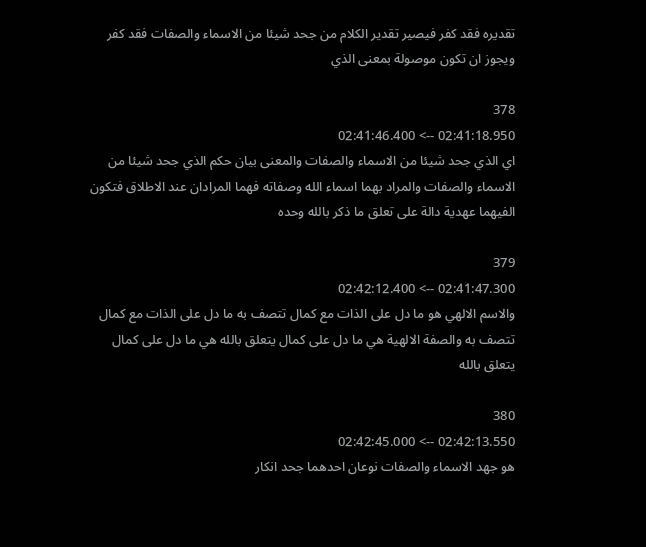تقديره فقد كفر فيصير تقدير الكلام من جحد شيئا من الاسماء والصفات فقد كفر ويجوز ان تكون موصولة بمعنى الذي

378
02:41:18.950 --> 02:41:46.400
اي الذي جحد شيئا من الاسماء والصفات والمعنى بيان حكم الذي جحد شيئا من الاسماء والصفات والمراد بهما اسماء الله وصفاته فهما المرادان عند الاطلاق فتكون الفيهما عهدية دالة على تعلق ما ذكر بالله وحده

379
02:41:47.300 --> 02:42:12.400
والاسم الالهي هو ما دل على الذات مع كمال تتصف به ما دل على الذات مع كمال تتصف به والصفة الالهية هي ما دل على كمال يتعلق بالله هي ما دل على كمال يتعلق بالله

380
02:42:13.550 --> 02:42:45.000
هو جهد الاسماء والصفات نوعان احدهما جحد انكار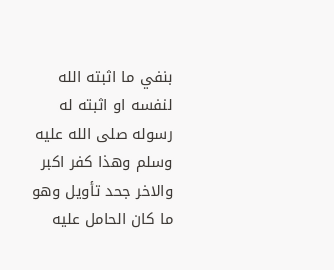بنفي ما اثبته الله لنفسه او اثبته له رسوله صلى الله عليه وسلم وهذا كفر اكبر والاخر جحد تأويل وهو ما كان الحامل عليه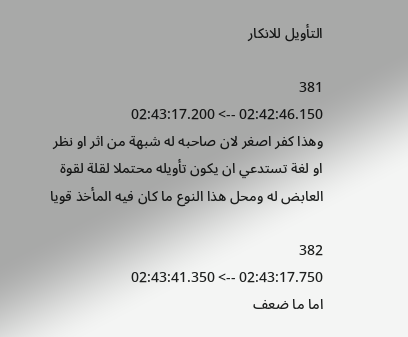التأويل للانكار

381
02:42:46.150 --> 02:43:17.200
وهذا كفر اصغر لان صاحبه له شبهة من اثر او نظر او لغة تستدعي ان يكون تأويله محتملا لقلة لقوة العابض له ومحل هذا النوع ما كان فيه المأخذ قويا

382
02:43:17.750 --> 02:43:41.350
اما ما ضعف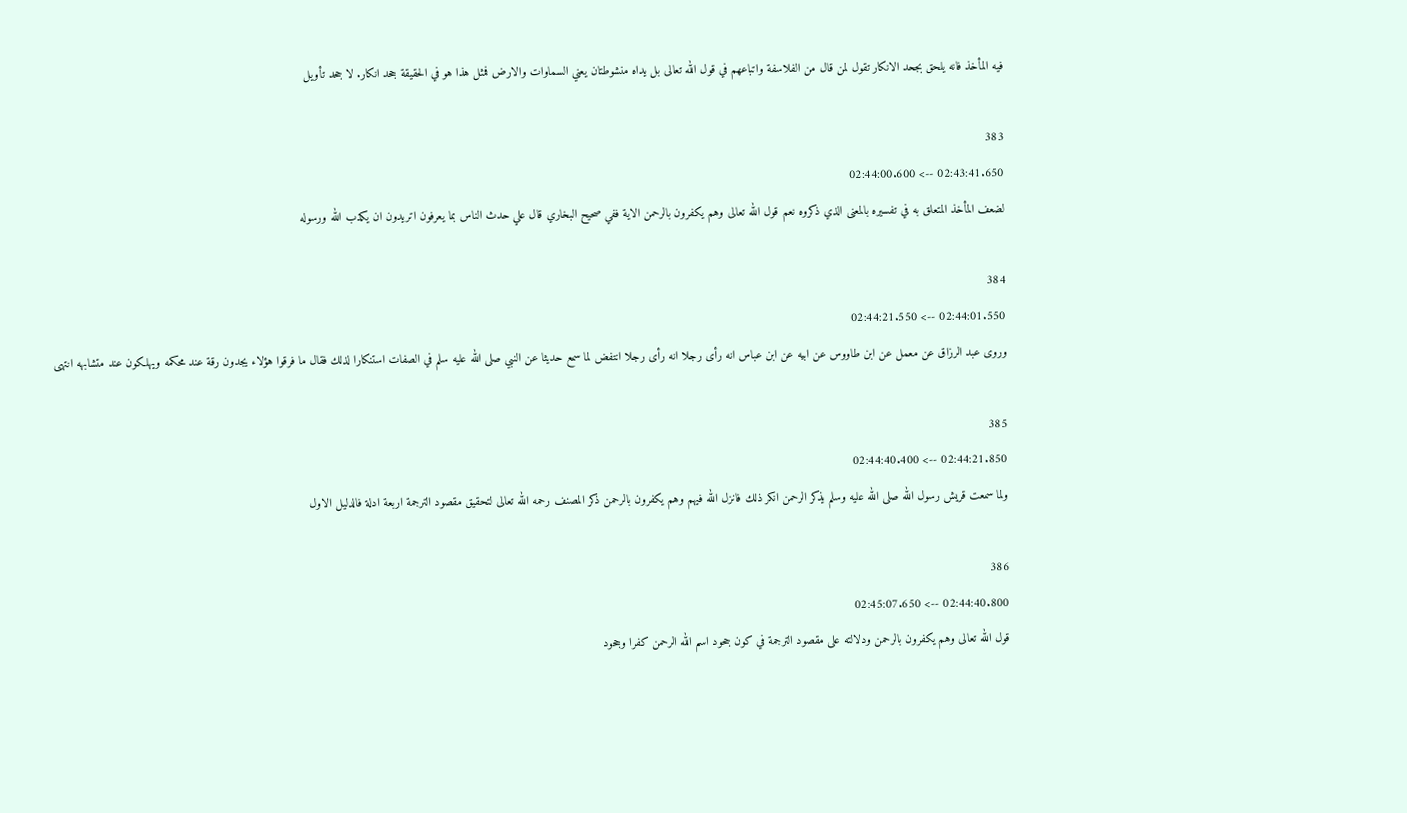فيه المأخذ فانه يلحق بجحد الانكار تقول لمن قال من الفلاسفة واتباعهم في قول الله تعالى بل يداه منشوطتان يعني السماوات والارض فمثل هذا هو في الحقيقة جحد انكار. لا جحد تأويل

383
02:43:41.650 --> 02:44:00.600
لضعف المأخذ المتعلق به في تفسيره بالمعنى الذي ذكروه نعم قول الله تعالى وهم يكفرون بالرحمن الاية ففي صحيح البخاري قال علي حدث الناس بما يعرفون اتريدون ان يكذب الله ورسوله

384
02:44:01.550 --> 02:44:21.550
وروى عبد الرزاق عن معمل عن ابن طاووس عن ابيه عن ابن عباس انه رأى رجلا انه رأى رجلا انتفض لما سمع حديثا عن النبي صلى الله عليه سلم في الصفات استنكارا لذلك فقال ما فرقوا هؤلاء يجدون رقة عند محكمه ويهلكون عند متشابهه انتهى

385
02:44:21.850 --> 02:44:40.400
ولما سمعت قريش رسول الله صلى الله عليه وسلم يذكر الرحمن انكر ذلك فانزل الله فيهم وهم يكفرون بالرحمن ذكر المصنف رحمه الله تعالى لتحقيق مقصود الترجمة اربعة ادلة فالدليل الاول

386
02:44:40.800 --> 02:45:07.650
قول الله تعالى وهم يكفرون بالرحمن ودلالته على مقصود الترجمة في كون جحود اسم الله الرحمن كفرا وجحود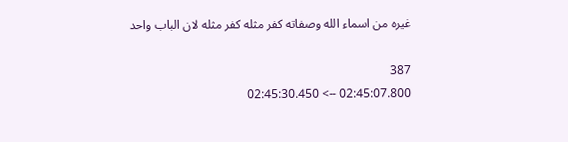غيره من اسماء الله وصفاته كفر مثله كفر مثله لان الباب واحد

387
02:45:07.800 --> 02:45:30.450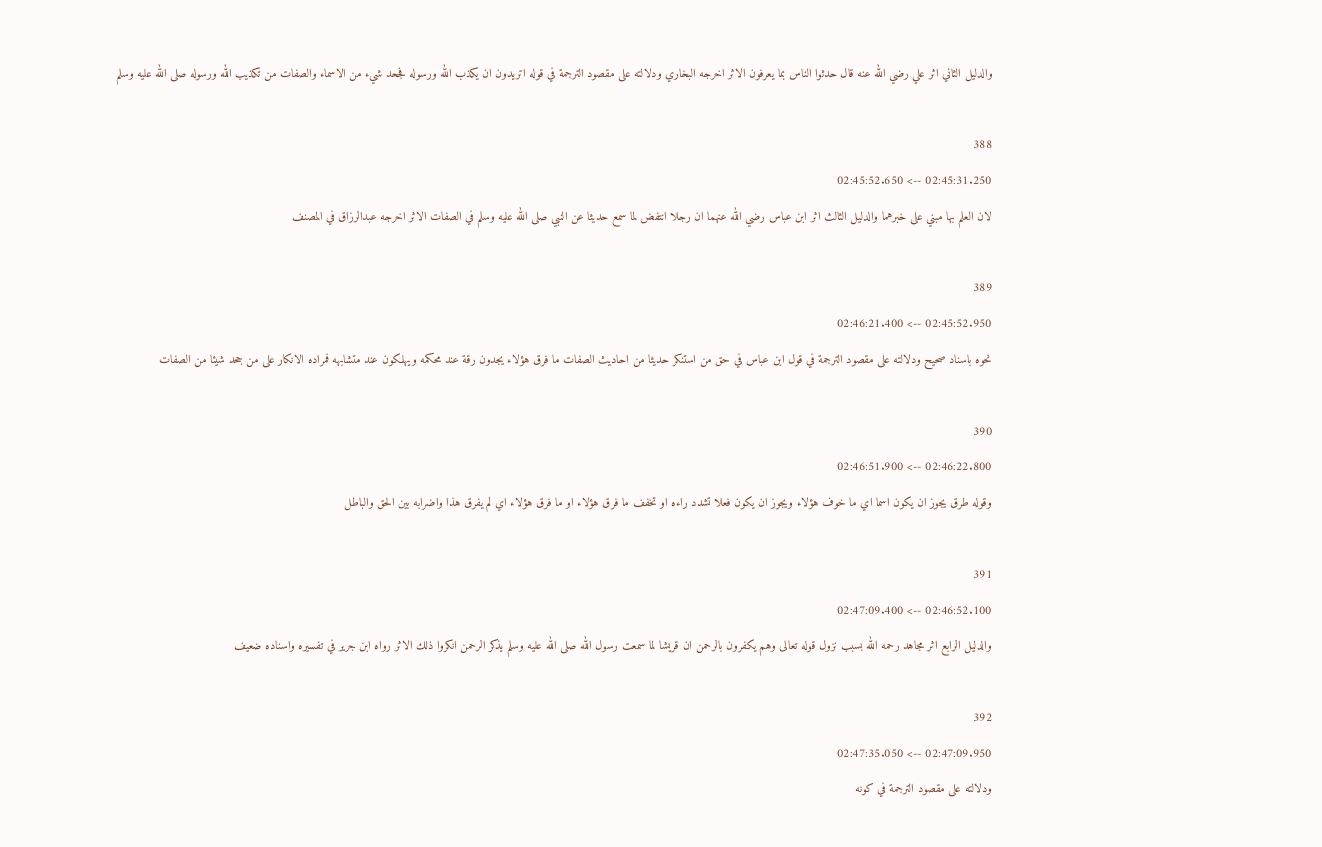والدليل الثاني اثر علي رضي الله عنه قال حدثوا الناس بما يعرفون الاثر اخرجه البخاري ودلالته على مقصود الترجمة في قوله اتريدون ان يكذب الله ورسوله فجحد شيء من الاسماء والصفات من تكذيب الله ورسوله صلى الله عليه وسلم

388
02:45:31.250 --> 02:45:52.650
لان العلم بها مبني على خبرهما والدليل الثالث اثر ابن عباس رضي الله عنهما ان رجلا انتفض لما سمع حديثا عن النبي صلى الله عليه وسلم في الصفات الاثر اخرجه عبدالرزاق في المصنف

389
02:45:52.950 --> 02:46:21.400
نحوه باسناد صحيح ودلالته على مقصود الترجمة في قول ابن عباس في حق من استنكر حديثا من احاديث الصفات ما فرق هؤلاء يجدون رقة عند محكمه ويهلكون عند متشابهه فمراده الانكار على من جحد شيئا من الصفات

390
02:46:22.800 --> 02:46:51.900
وقوله طرق يجوز ان يكون اسما اي ما خوف هؤلاء ويجوز ان يكون فعلا تشدد راءه او تخفف ما فرق هؤلاء او ما فرق هؤلاء اي لم يفرق هذا واضرابه بين الحق والباطل

391
02:46:52.100 --> 02:47:09.400
والدليل الرابع اثر مجاهد رحمه الله بسبب نزول قوله تعالى وهم يكفرون بالرحمن ان قريشا لما سمعت رسول الله صلى الله عليه وسلم يذكر الرحمن انكروا ذلك الاثر رواه ابن جرير في تفسيره واسناده ضعيف

392
02:47:09.950 --> 02:47:35.050
ودلالته على مقصود الترجمة في كونه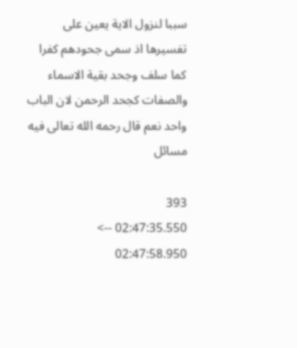سببا لنزول الاية يعين على تفسيرها اذ سمى جحودهم كفرا كما سلف وجحد بقية الاسماء والصفات كجحد الرحمن لان الباب واحد نعم قال رحمه الله تعالى فيه مسائل

393
02:47:35.550 --> 02:47:58.950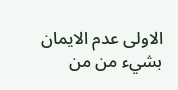الاولى عدم الايمان بشيء من من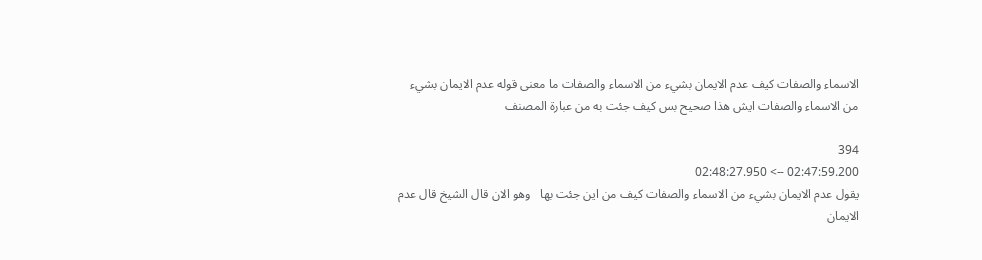الاسماء والصفات كيف عدم الايمان بشيء من الاسماء والصفات ما معنى قوله عدم الايمان بشيء من الاسماء والصفات ايش هذا صحيح بس كيف جئت به من عبارة المصنف

394
02:47:59.200 --> 02:48:27.950
يقول عدم الايمان بشيء من الاسماء والصفات كيف من اين جئت بها   وهو الان قال الشيخ قال عدم الايمان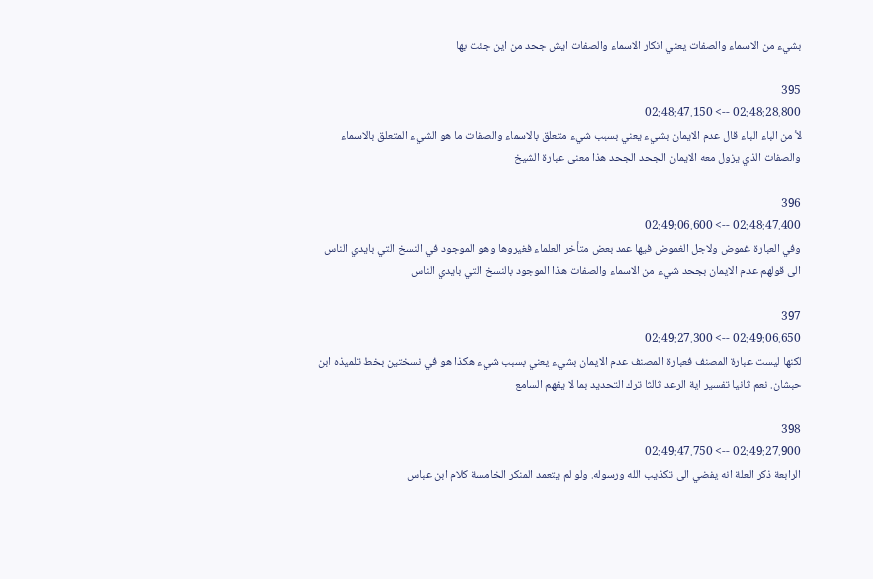بشيء من الاسماء والصفات يعني انكار الاسماء والصفات ايش جحد من اين جئت بها

395
02:48:28.800 --> 02:48:47.150
لأ من الباء الباء قال عدم الايمان بشيء يعني بسبب شيء متعلق بالاسماء والصفات ما هو الشيء المتعلق بالاسماء والصفات الذي يزول معه الايمان الجحد الجحد هذا معنى عبارة الشيخ

396
02:48:47.400 --> 02:49:06.600
وفي العبارة غموض ولاجل الغموض فيها عمد بعض متأخر العلماء فغيروها وهو الموجود في النسخ التي بايدي الناس الى قولهم عدم الايمان بجحد شيء من الاسماء والصفات هذا الموجود بالنسخ التي بايدي الناس

397
02:49:06.650 --> 02:49:27.300
لكنها ليست عبارة المصنف فعبارة المصنف عدم الايمان بشيء يعني بسبب شيء هكذا هو في نسختين بخط تلميذه ابن حبشان. نعم ثانيا تفسير اية الرعد ثالثا ترك التحديد بما لا يفهم السامع

398
02:49:27.900 --> 02:49:47.750
الرابعة ذكر العلة انه يفضي الى تكذيب الله ورسوله. ولو لم يتعمد المنكر الخامسة كلام ابن عباس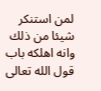لمن استنكر شيئا من ذلك وانه اهلكه باب قول الله تعالى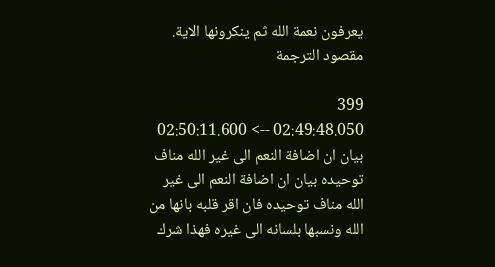يعرفون نعمة الله ثم ينكرونها الاية. مقصود الترجمة

399
02:49:48.050 --> 02:50:11.600
بيان ان اضافة النعم الى غير الله مناف توحيده بيان ان اضافة النعم الى غير الله مناف توحيده فان اقر قلبه بانها من الله ونسبها بلسانه الى غيره فهذا شرك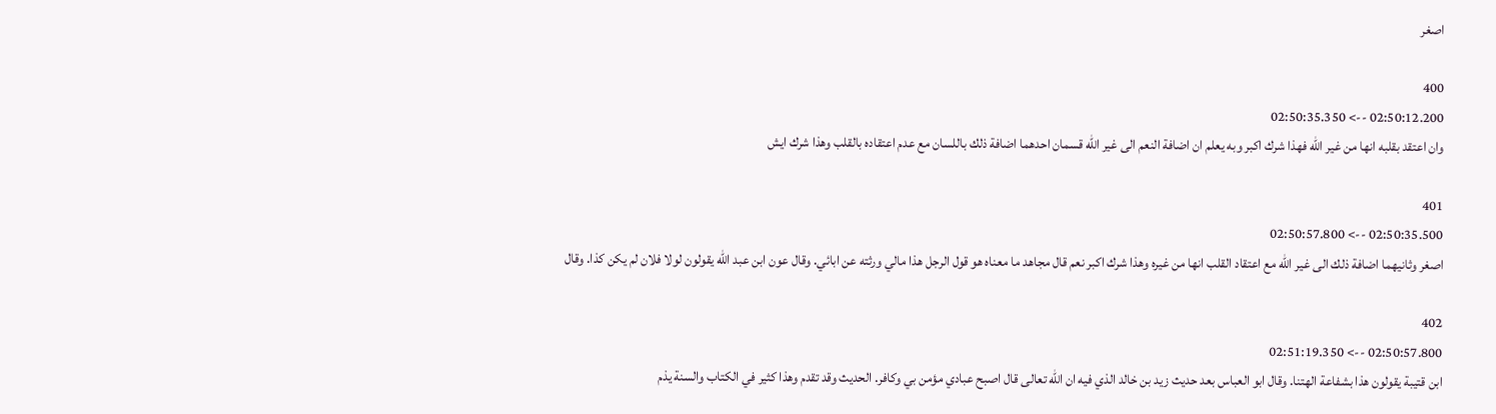اصغر

400
02:50:12.200 --> 02:50:35.350
وان اعتقد بقلبه انها من غير الله فهذا شرك اكبر وبه يعلم ان اضافة النعم الى غير الله قسمان احدهما اضافة ذلك باللسان مع عدم اعتقاده بالقلب وهذا شرك ايش

401
02:50:35.500 --> 02:50:57.800
اصغر وثانيهما اضافة ذلك الى غير الله مع اعتقاد القلب انها من غيره وهذا شرك اكبر نعم قال مجاهد ما معناه هو قول الرجل هذا مالي ورثته عن ابائي. وقال عون ابن عبد الله يقولون لولا فلان لم يكن كذا. وقال

402
02:50:57.800 --> 02:51:19.350
ابن قتيبة يقولون هذا بشفاعة الهتنا. وقال ابو العباس بعد حديث زيد بن خالد الذي فيه ان الله تعالى قال اصبح عبادي مؤمن بي وكافر. الحديث وقد تقدم وهذا كثير في الكتاب والسنة يذم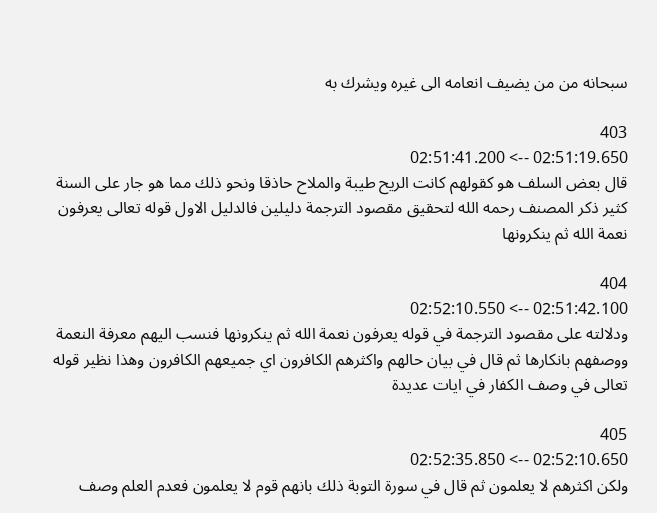سبحانه من من يضيف انعامه الى غيره ويشرك به

403
02:51:19.650 --> 02:51:41.200
قال بعض السلف هو كقولهم كانت الريح طيبة والملاح حاذقا ونحو ذلك مما هو جار على السنة كثير ذكر المصنف رحمه الله لتحقيق مقصود الترجمة دليلين فالدليل الاول قوله تعالى يعرفون نعمة الله ثم ينكرونها

404
02:51:42.100 --> 02:52:10.550
ودلالته على مقصود الترجمة في قوله يعرفون نعمة الله ثم ينكرونها فنسب اليهم معرفة النعمة ووصفهم بانكارها ثم قال في بيان حالهم واكثرهم الكافرون اي جميعهم الكافرون وهذا نظير قوله تعالى في وصف الكفار في ايات عديدة

405
02:52:10.650 --> 02:52:35.850
ولكن اكثرهم لا يعلمون ثم قال في سورة التوبة ذلك بانهم قوم لا يعلمون فعدم العلم وصف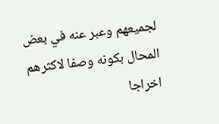لجميعهم وعبر عنه في بعض المحال بكونه وصفا لاكثرهم اخراجا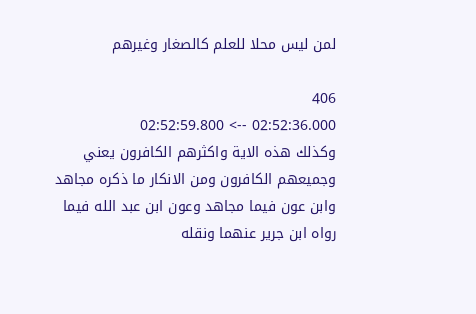لمن ليس محلا للعلم كالصغار وغيرهم

406
02:52:36.000 --> 02:52:59.800
وكذلك هذه الاية واكثرهم الكافرون يعني وجميعهم الكافرون ومن الانكار ما ذكره مجاهد وابن عون فيما مجاهد وعون ابن عبد الله فيما رواه ابن جرير عنهما ونقله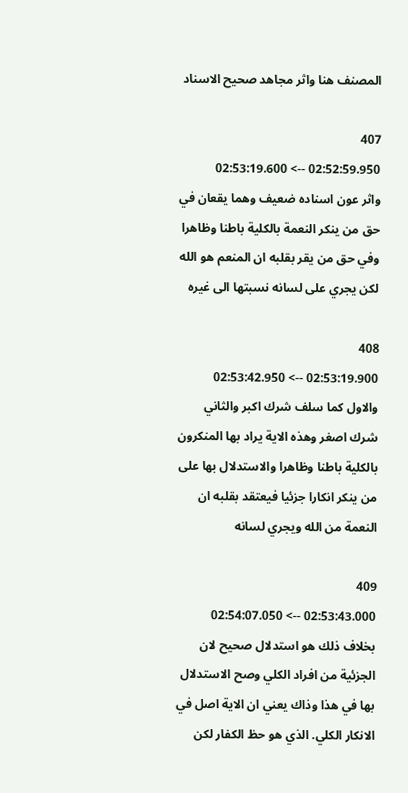المصنف هنا واثر مجاهد صحيح الاسناد

407
02:52:59.950 --> 02:53:19.600
واثر عون اسناده ضعيف وهما يقعان في حق من ينكر النعمة بالكلية باطنا وظاهرا وفي حق من يقر بقلبه ان المنعم هو الله لكن يجري على لسانه نسبتها الى غيره

408
02:53:19.900 --> 02:53:42.950
والاول كما سلف شرك اكبر والثاني شرك اصغر وهذه الاية يراد بها المنكرون بالكلية باطنا وظاهرا والاستدلال بها على من ينكر انكارا جزئيا فيعتقد بقلبه ان النعمة من الله ويجري لسانه

409
02:53:43.000 --> 02:54:07.050
بخلاف ذلك هو استدلال صحيح لان الجزئية من افراد الكلي وصح الاستدلال بها في هذا وذاك يعني ان الاية اصل في الانكار الكلي. الذي هو حظ الكفار لكن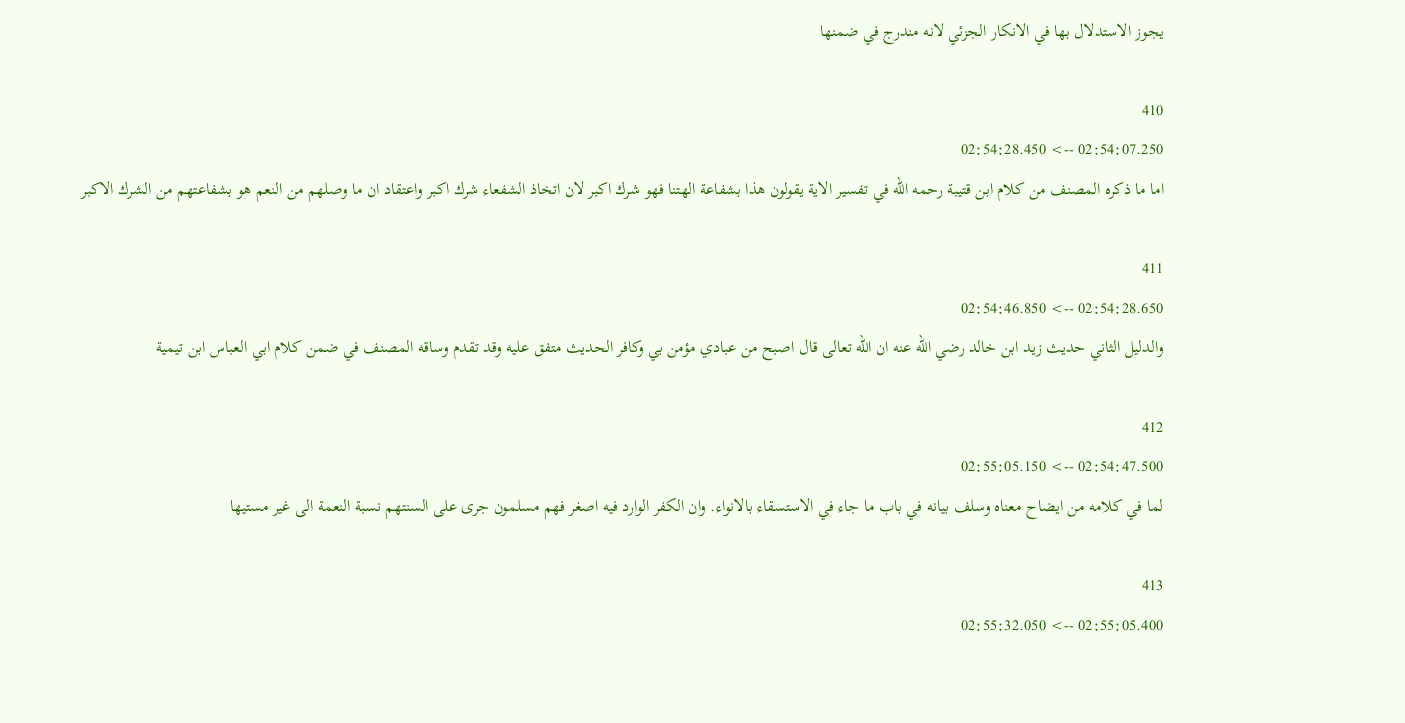يجوز الاستدلال بها في الانكار الجزئي لانه مندرج في ضمنها

410
02:54:07.250 --> 02:54:28.450
اما ما ذكره المصنف من كلام ابن قتيبة رحمه الله في تفسير الاية يقولون هذا بشفاعة الهتنا فهو شرك اكبر لان اتخاذ الشفعاء شرك اكبر واعتقاد ان ما وصلهم من النعم هو بشفاعتهم من الشرك الاكبر

411
02:54:28.650 --> 02:54:46.850
والدليل الثاني حديث زيد ابن خالد رضي الله عنه ان الله تعالى قال اصبح من عبادي مؤمن بي وكافر الحديث متفق عليه وقد تقدم وساقه المصنف في ضمن كلام ابي العباس ابن تيمية

412
02:54:47.500 --> 02:55:05.150
لما في كلامه من ايضاح معناه وسلف بيانه في باب ما جاء في الاستسقاء بالانواء. وان الكفر الوارد فيه اصغر فهم مسلمون جرى على السنتهم نسبة النعمة الى غير مستيها

413
02:55:05.400 --> 02:55:32.050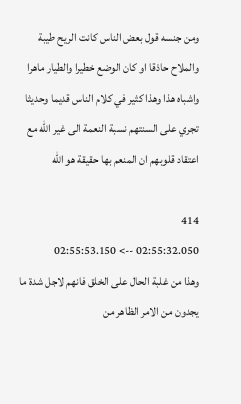ومن جنسه قول بعض الناس كانت الريح طيبة والملاح حاذقا او كان الوضع خطيرا والطيار ماهرا واشباه هذا وهذا كثير في كلام الناس قديما وحديثا تجري على السنتهم نسبة النعمة الى غير الله مع اعتقاد قلوبهم ان المنعم بها حقيقة هو الله

414
02:55:32.050 --> 02:55:53.150
وهذا من غلبة الحال على الخلق فانهم لاجل شدة ما يجدون من الامر الظاهر من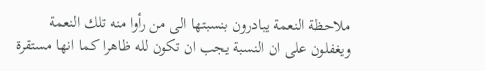ملاحظة النعمة يبادرون بنسبتها الى من رأوا منه تلك النعمة ويغفلون على ان النسبة يجب ان تكون لله ظاهرا كما انها مستقرة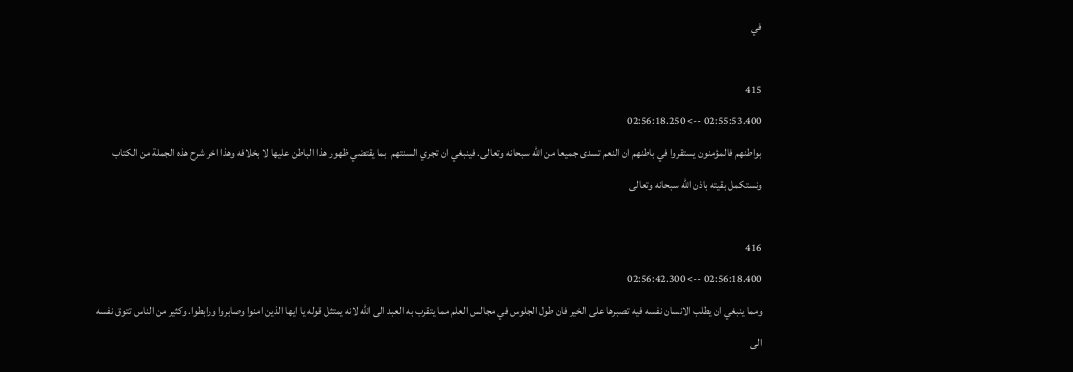في

415
02:55:53.400 --> 02:56:18.250
بواطنهم فالمؤمنون يستقروا في باطنهم ان النعم تسدى جميعا من الله سبحانه وتعالى. فينبغي ان تجري السنتهم  بما يقتضي ظهور هذا الباطن عليها لا بخلافه وهذا اخر شرح هذه الجملة من الكتاب ونستكمل بقيته باذن الله سبحانه وتعالى

416
02:56:18.400 --> 02:56:42.300
ومما ينبغي ان يطلب الانسان نفسه فيه تصبرها على الخير فان طول الجلوس في مجالس العلم مما يتقرب به العبد الى الله لانه يمتثل قوله يا ايها الذين امنوا وصابروا ورابطوا. وكثير من الناس تتوق نفسه الى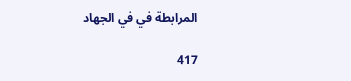المرابطة في في الجهاد

417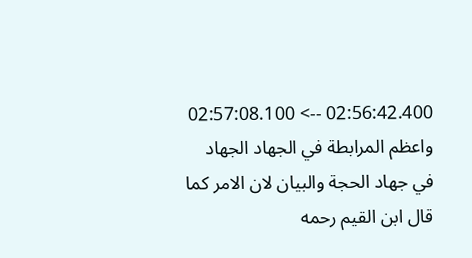02:56:42.400 --> 02:57:08.100
واعظم المرابطة في الجهاد الجهاد في جهاد الحجة والبيان لان الامر كما قال ابن القيم رحمه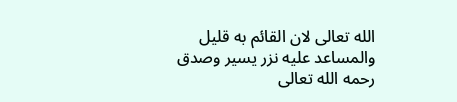الله تعالى لان القائم به قليل والمساعد عليه نزر يسير وصدق رحمه الله تعالى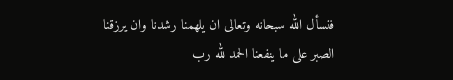فنسأل الله سبحانه وتعالى ان يلهمنا رشدنا وان يرزقنا الصبر على ما ينفعنا الحمد لله رب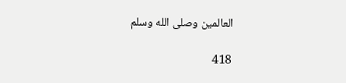العالمين وصلى الله وسلم

418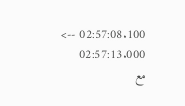02:57:08.100 --> 02:57:13.000
مع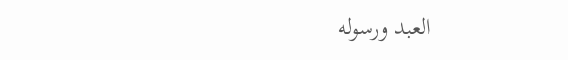العبد ورسوله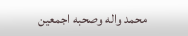محمد واله وصحبه اجمعين